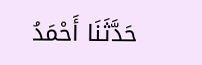حَدَّثَنَا أَحْمَدُ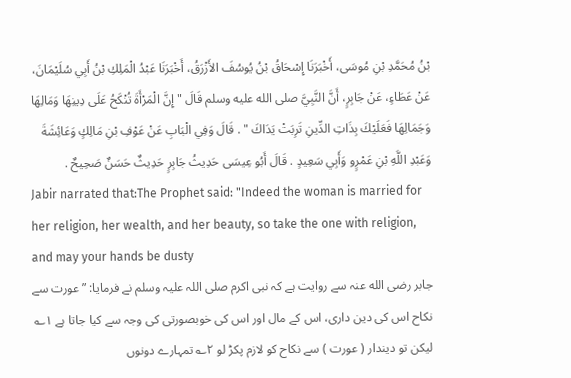بْنُ مُحَمَّدِ بْنِ مُوسَى، أَخْبَرَنَا إِسْحَاقُ بْنُ يُوسُفَ الأَزْرَقُ، أَخْبَرَنَا عَبْدُ الْمَلِكِ بْنُ أَبِي سُلَيْمَانَ، عَنْ عَطَاءٍ، عَنْ جَابِرٍ، أَنَّ النَّبِيَّ صلى الله عليه وسلم قَالَ " إِنَّ الْمَرْأَةَ تُنْكَحُ عَلَى دِينِهَا وَمَالِهَا وَجَمَالِهَا فَعَلَيْكَ بِذَاتِ الدِّينِ تَرِبَتْ يَدَاكَ " . قَالَ وَفِي الْبَابِ عَنْ عَوْفِ بْنِ مَالِكٍ وَعَائِشَةَ وَعَبْدِ اللَّهِ بْنِ عَمْرٍو وَأَبِي سَعِيدٍ . قَالَ أَبُو عِيسَى حَدِيثُ جَابِرٍ حَدِيثٌ حَسَنٌ صَحِيحٌ .
Jabir narrated that:The Prophet said: "Indeed the woman is married for her religion, her wealth, and her beauty, so take the one with religion, and may your hands be dusty
جابر رضی الله عنہ سے روایت ہے کہ نبی اکرم صلی اللہ علیہ وسلم نے فرمایا: ”عورت سے نکاح اس کی دین داری، اس کے مال اور اس کی خوبصورتی کی وجہ سے کیا جاتا ہے ۱؎ لیکن تو دیندار ( عورت ) سے نکاح کو لازم پکڑ لو ۲؎ تمہارے دونوں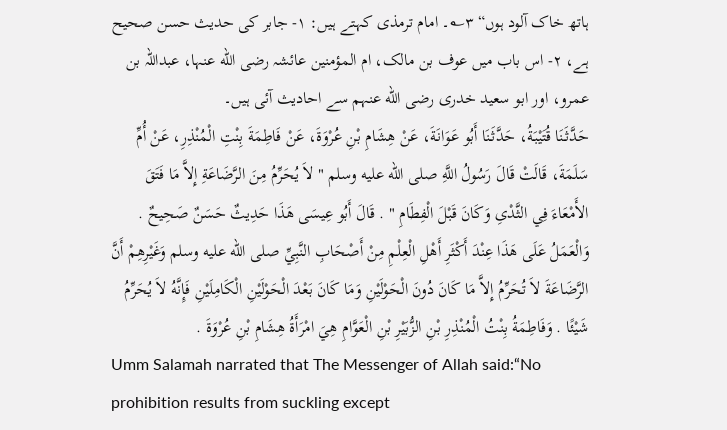ہاتھ خاک آلود ہوں“ ۳؎۔ امام ترمذی کہتے ہیں: ۱- جابر کی حدیث حسن صحیح ہے، ۲- اس باب میں عوف بن مالک، ام المؤمنین عائشہ رضی الله عنہا، عبداللہ بن عمرو، اور ابو سعید خدری رضی الله عنہم سے احادیث آئی ہیں۔
حَدَّثَنَا قُتَيْبَةُ، حَدَّثَنَا أَبُو عَوَانَةَ، عَنْ هِشَامِ بْنِ عُرْوَةَ، عَنْ فَاطِمَةَ بِنْتِ الْمُنْذِرِ، عَنْ أُمِّ سَلَمَةَ، قَالَتْ قَالَ رَسُولُ اللَّهِ صلى الله عليه وسلم " لاَ يُحَرِّمُ مِنَ الرَّضَاعَةِ إِلاَّ مَا فَتَقَ الأَمْعَاءَ فِي الثَّدْىِ وَكَانَ قَبْلَ الْفِطَامِ " . قَالَ أَبُو عِيسَى هَذَا حَدِيثٌ حَسَنٌ صَحِيحٌ . وَالْعَمَلُ عَلَى هَذَا عِنْدَ أَكْثَرِ أَهْلِ الْعِلْمِ مِنْ أَصْحَابِ النَّبِيِّ صلى الله عليه وسلم وَغَيْرِهِمْ أَنَّ الرَّضَاعَةَ لاَ تُحَرِّمُ إِلاَّ مَا كَانَ دُونَ الْحَوْلَيْنِ وَمَا كَانَ بَعْدَ الْحَوْلَيْنِ الْكَامِلَيْنِ فَإِنَّهُ لاَ يُحَرِّمُ شَيْئًا . وَفَاطِمَةُ بِنْتُ الْمُنْذِرِ بْنِ الزُّبَيْرِ بْنِ الْعَوَّامِ هِيَ امْرَأَةُ هِشَامِ بْنِ عُرْوَةَ .
Umm Salamah narrated that The Messenger of Allah said:“No prohibition results from suckling except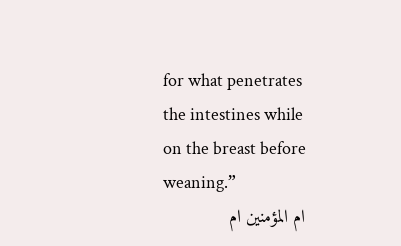for what penetrates the intestines while on the breast before weaning.”
ام المؤمنین ام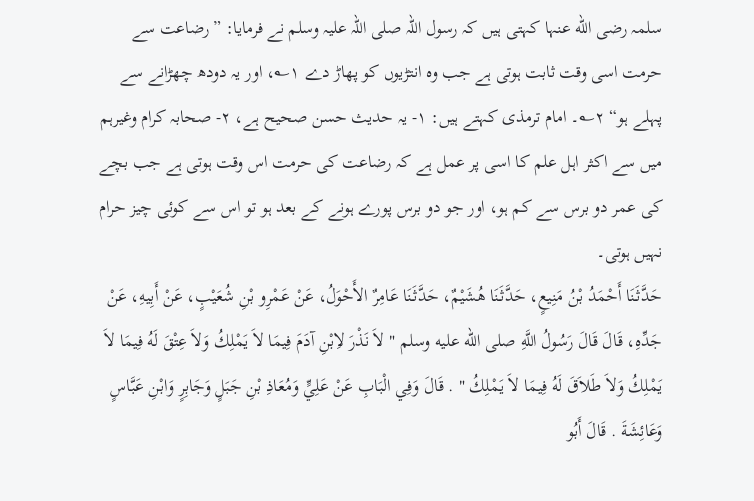سلمہ رضی الله عنہا کہتی ہیں کہ رسول اللہ صلی اللہ علیہ وسلم نے فرمایا: ”رضاعت سے حرمت اسی وقت ثابت ہوتی ہے جب وہ انتڑیوں کو پھاڑ دے ۱؎، اور یہ دودھ چھڑانے سے پہلے ہو“ ۲؎۔ امام ترمذی کہتے ہیں: ۱- یہ حدیث حسن صحیح ہے، ۲- صحابہ کرام وغیرہم میں سے اکثر اہل علم کا اسی پر عمل ہے کہ رضاعت کی حرمت اس وقت ہوتی ہے جب بچے کی عمر دو برس سے کم ہو، اور جو دو برس پورے ہونے کے بعد ہو تو اس سے کوئی چیز حرام نہیں ہوتی۔
حَدَّثَنَا أَحْمَدُ بْنُ مَنِيعٍ، حَدَّثَنَا هُشَيْمٌ، حَدَّثَنَا عَامِرٌ الأَحْوَلُ، عَنْ عَمْرِو بْنِ شُعَيْبٍ، عَنْ أَبِيهِ، عَنْ جَدِّهِ، قَالَ قَالَ رَسُولُ اللَّهِ صلى الله عليه وسلم " لاَ نَذْرَ لاِبْنِ آدَمَ فِيمَا لاَ يَمْلِكُ وَلاَ عِتْقَ لَهُ فِيمَا لاَ يَمْلِكُ وَلاَ طَلاَقَ لَهُ فِيمَا لاَ يَمْلِكُ " . قَالَ وَفِي الْبَابِ عَنْ عَلِيٍّ وَمُعَاذِ بْنِ جَبَلٍ وَجَابِرٍ وَابْنِ عَبَّاسٍ وَعَائِشَةَ . قَالَ أَبُو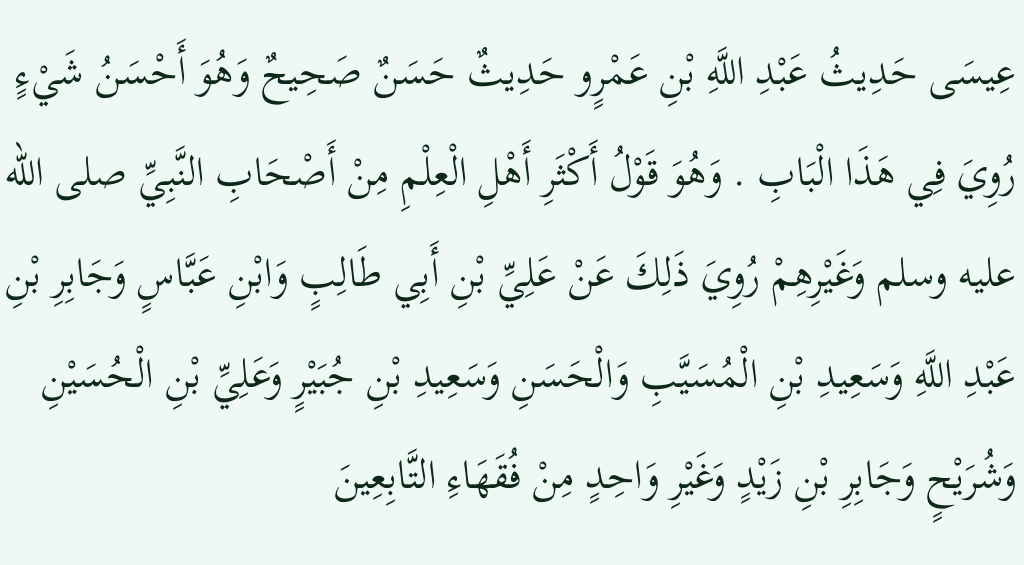عِيسَى حَدِيثُ عَبْدِ اللَّهِ بْنِ عَمْرٍو حَدِيثٌ حَسَنٌ صَحِيحٌ وَهُوَ أَحْسَنُ شَيْءٍ رُوِيَ فِي هَذَا الْبَابِ . وَهُوَ قَوْلُ أَكْثَرِ أَهْلِ الْعِلْمِ مِنْ أَصْحَابِ النَّبِيِّ صلى الله عليه وسلم وَغَيْرِهِمْ رُوِيَ ذَلِكَ عَنْ عَلِيِّ بْنِ أَبِي طَالِبٍ وَابْنِ عَبَّاسٍ وَجَابِرِ بْنِ عَبْدِ اللَّهِ وَسَعِيدِ بْنِ الْمُسَيَّبِ وَالْحَسَنِ وَسَعِيدِ بْنِ جُبَيْرٍ وَعَلِيِّ بْنِ الْحُسَيْنِ وَشُرَيْحٍ وَجَابِرِ بْنِ زَيْدٍ وَغَيْرِ وَاحِدٍ مِنْ فُقَهَاءِ التَّابِعِينَ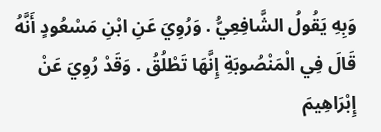وَبِهِ يَقُولُ الشَّافِعِيُّ . وَرُوِيَ عَنِ ابْنِ مَسْعُودٍ أَنَّهُ قَالَ فِي الْمَنْصُوبَةِ إِنَّهَا تَطْلُقُ . وَقَدْ رُوِيَ عَنْ إِبْرَاهِيمَ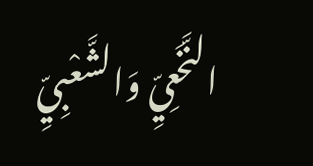النَّخَعِيِّ وَالشَّعْبِيِّ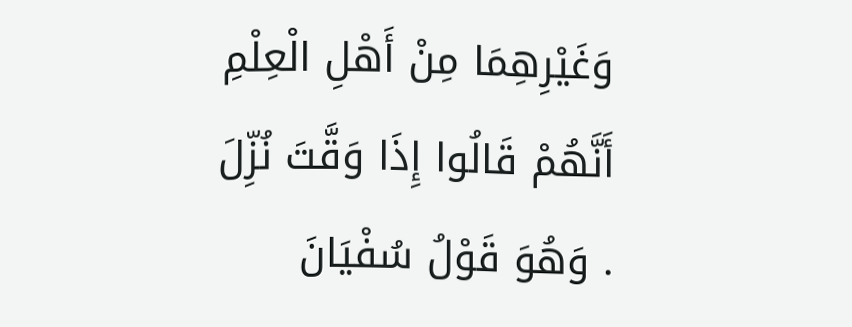وَغَيْرِهِمَا مِنْ أَهْلِ الْعِلْمِ أَنَّهُمْ قَالُوا إِذَا وَقَّتَ نُزِّلَ . وَهُوَ قَوْلُ سُفْيَانَ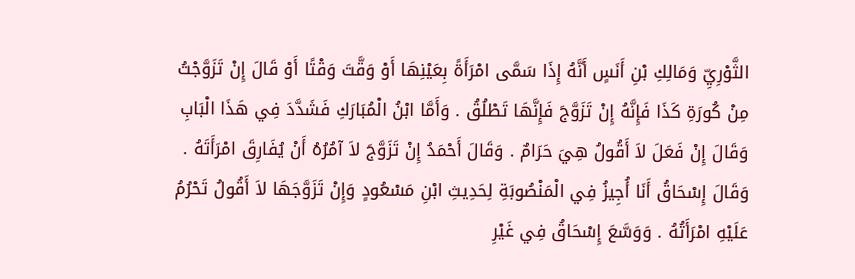الثَّوْرِيِّ وَمَالِكِ بْنِ أَنَسٍ أَنَّهُ إِذَا سَمَّى امْرَأَةً بِعَيْنِهَا أَوْ وَقَّتَ وَقْتًا أَوْ قَالَ إِنْ تَزَوَّجْتُ مِنْ كُورَةِ كَذَا فَإِنَّهُ إِنْ تَزَوَّجَ فَإِنَّهَا تَطْلُقُ . وَأَمَّا ابْنُ الْمُبَارَكِ فَشَدَّدَ فِي هَذَا الْبَابِ وَقَالَ إِنْ فَعَلَ لاَ أَقُولُ هِيَ حَرَامٌ . وَقَالَ أَحْمَدُ إِنْ تَزَوَّجَ لاَ آمُرُهُ أَنْ يُفَارِقَ امْرَأَتَهُ . وَقَالَ إِسْحَاقُ أَنَا أُجِيزُ فِي الْمَنْصُوبَةِ لِحَدِيثِ ابْنِ مَسْعُودٍ وَإِنْ تَزَوَّجَهَا لاَ أَقُولُ تَحْرُمُ عَلَيْهِ امْرَأَتُهُ . وَوَسَّعَ إِسْحَاقُ فِي غَيْرِ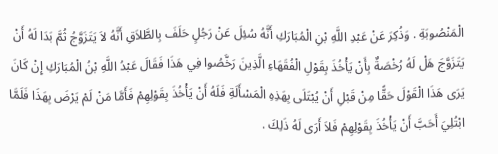الْمَنْصُوبَةِ . وَذُكِرَ عَنْ عَبْدِ اللَّهِ بْنِ الْمُبَارَكِ أَنَّهُ سُئِلَ عَنْ رَجُلٍ حَلَفَ بِالطَّلاَقِ أَنَّهُ لاَ يَتَزَوَّجُ ثُمَّ بَدَا لَهُ أَنْ يَتَزَوَّجَ هَلْ لَهُ رُخْصَةٌ بِأَنْ يَأْخُذَ بِقَوْلِ الْفُقَهَاءِ الَّذِينَ رَخَّصُوا فِي هَذَا فَقَالَ عَبْدُ اللَّهِ بْنُ الْمُبَارَكِ إِنْ كَانَ يَرَى هَذَا الْقَوْلَ حَقًّا مِنْ قَبْلِ أَنْ يُبْتَلَى بِهَذِهِ الْمَسْأَلَةِ فَلَهُ أَنْ يَأْخُذَ بِقَوْلِهِمْ فَأَمَّا مَنْ لَمْ يَرْضَ بِهَذَا فَلَمَّا ابْتُلِيَ أَحَبَّ أَنْ يَأْخُذَ بِقَوْلِهِمْ فَلاَ أَرَى لَهُ ذَلِكَ .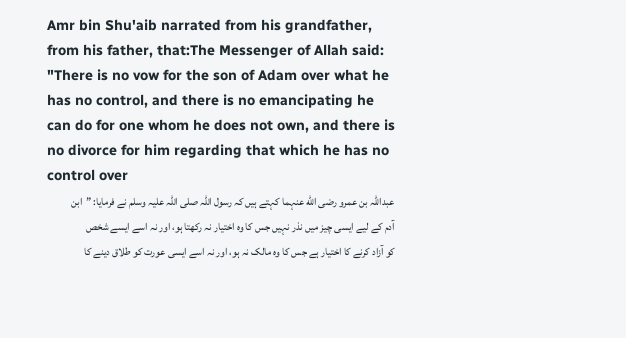Amr bin Shu'aib narrated from his grandfather, from his father, that:The Messenger of Allah said: "There is no vow for the son of Adam over what he has no control, and there is no emancipating he can do for one whom he does not own, and there is no divorce for him regarding that which he has no control over
عبداللہ بن عمرو رضی الله عنہما کہتے ہیں کہ رسول اللہ صلی اللہ علیہ وسلم نے فرمایا: ”ابن آدم کے لیے ایسی چیز میں نذر نہیں جس کا وہ اختیار نہ رکھتا ہو، اور نہ اسے ایسے شخص کو آزاد کرنے کا اختیار ہے جس کا وہ مالک نہ ہو، اور نہ اسے ایسی عورت کو طلاق دینے کا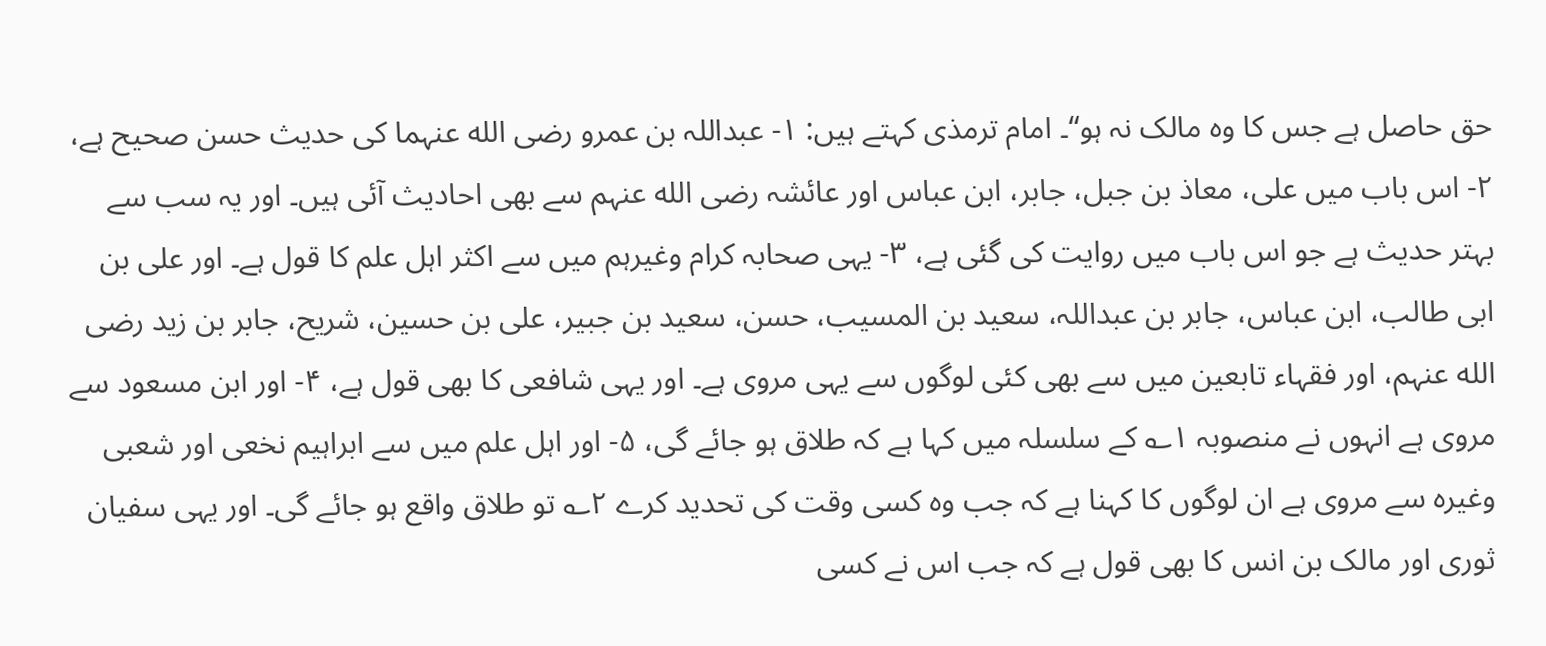حق حاصل ہے جس کا وہ مالک نہ ہو“۔ امام ترمذی کہتے ہیں: ۱- عبداللہ بن عمرو رضی الله عنہما کی حدیث حسن صحیح ہے، ۲- اس باب میں علی، معاذ بن جبل، جابر، ابن عباس اور عائشہ رضی الله عنہم سے بھی احادیث آئی ہیں۔ اور یہ سب سے بہتر حدیث ہے جو اس باب میں روایت کی گئی ہے، ۳- یہی صحابہ کرام وغیرہم میں سے اکثر اہل علم کا قول ہے۔ اور علی بن ابی طالب، ابن عباس، جابر بن عبداللہ، سعید بن المسیب، حسن، سعید بن جبیر، علی بن حسین، شریح، جابر بن زید رضی الله عنہم، اور فقہاء تابعین میں سے بھی کئی لوگوں سے یہی مروی ہے۔ اور یہی شافعی کا بھی قول ہے، ۴- اور ابن مسعود سے مروی ہے انہوں نے منصوبہ ۱؎ کے سلسلہ میں کہا ہے کہ طلاق ہو جائے گی، ۵- اور اہل علم میں سے ابراہیم نخعی اور شعبی وغیرہ سے مروی ہے ان لوگوں کا کہنا ہے کہ جب وہ کسی وقت کی تحدید کرے ۲؎ تو طلاق واقع ہو جائے گی۔ اور یہی سفیان ثوری اور مالک بن انس کا بھی قول ہے کہ جب اس نے کسی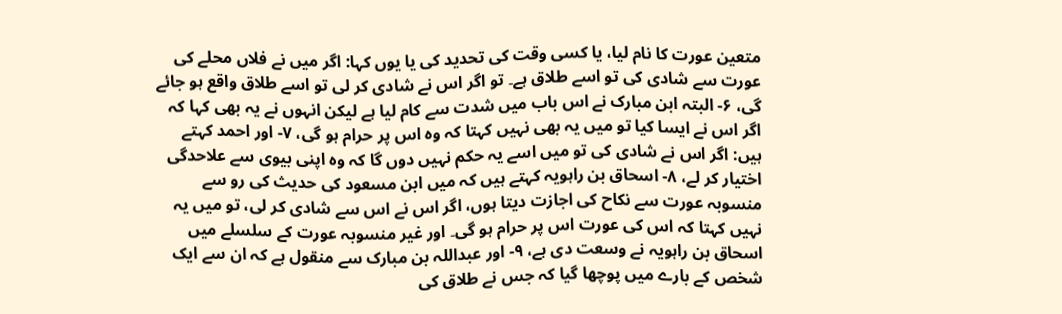متعین عورت کا نام لیا، یا کسی وقت کی تحدید کی یا یوں کہا: اگر میں نے فلاں محلے کی عورت سے شادی کی تو اسے طلاق ہے۔ تو اگر اس نے شادی کر لی تو اسے طلاق واقع ہو جائے گی، ۶- البتہ ابن مبارک نے اس باب میں شدت سے کام لیا ہے لیکن انہوں نے یہ بھی کہا کہ اگر اس نے ایسا کیا تو میں یہ بھی نہیں کہتا کہ وہ اس پر حرام ہو گی، ۷- اور احمد کہتے ہیں: اگر اس نے شادی کی تو میں اسے یہ حکم نہیں دوں گا کہ وہ اپنی بیوی سے علاحدگی اختیار کر لے، ۸- اسحاق بن راہویہ کہتے ہیں کہ میں ابن مسعود کی حدیث کی رو سے منسوبہ عورت سے نکاح کی اجازت دیتا ہوں، اگر اس نے اس سے شادی کر لی، تو میں یہ نہیں کہتا کہ اس کی عورت اس پر حرام ہو گی۔ اور غیر منسوبہ عورت کے سلسلے میں اسحاق بن راہویہ نے وسعت دی ہے، ۹- اور عبداللہ بن مبارک سے منقول ہے کہ ان سے ایک شخص کے بارے میں پوچھا گیا کہ جس نے طلاق کی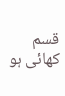قسم کھائی ہو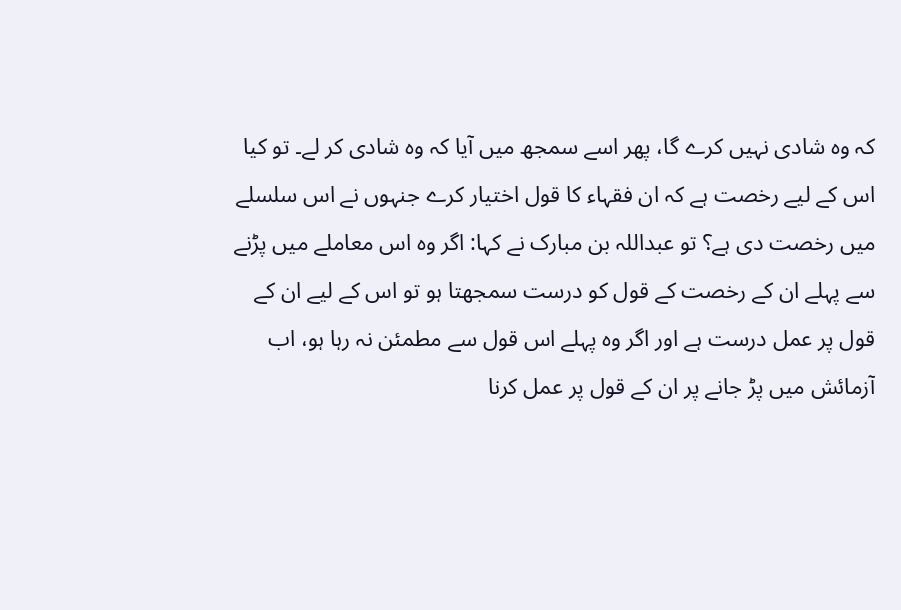کہ وہ شادی نہیں کرے گا، پھر اسے سمجھ میں آیا کہ وہ شادی کر لے۔ تو کیا اس کے لیے رخصت ہے کہ ان فقہاء کا قول اختیار کرے جنہوں نے اس سلسلے میں رخصت دی ہے؟ تو عبداللہ بن مبارک نے کہا: اگر وہ اس معاملے میں پڑنے سے پہلے ان کے رخصت کے قول کو درست سمجھتا ہو تو اس کے لیے ان کے قول پر عمل درست ہے اور اگر وہ پہلے اس قول سے مطمئن نہ رہا ہو، اب آزمائش میں پڑ جانے پر ان کے قول پر عمل کرنا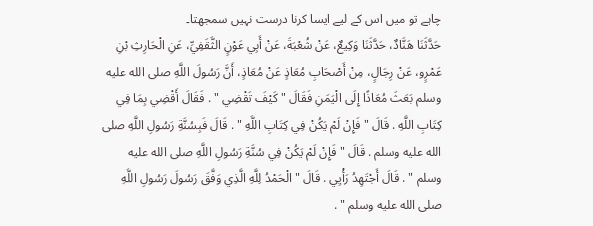چاہے تو میں اس کے لیے ایسا کرنا درست نہیں سمجھتا۔
حَدَّثَنَا هَنَّادٌ، حَدَّثَنَا وَكِيعٌ، عَنْ شُعْبَةَ، عَنْ أَبِي عَوْنٍ الثَّقَفِيِّ، عَنِ الْحَارِثِ بْنِ عَمْرٍو، عَنْ رِجَالٍ، مِنْ أَصْحَابِ مُعَاذٍ عَنْ مُعَاذٍ، أَنَّ رَسُولَ اللَّهِ صلى الله عليه وسلم بَعَثَ مُعَاذًا إِلَى الْيَمَنِ فَقَالَ " كَيْفَ تَقْضِي " . فَقَالَ أَقْضِي بِمَا فِي كِتَابِ اللَّهِ . قَالَ " فَإِنْ لَمْ يَكُنْ فِي كِتَابِ اللَّهِ " . قَالَ فَبِسُنَّةِ رَسُولِ اللَّهِ صلى الله عليه وسلم . قَالَ " فَإِنْ لَمْ يَكُنْ فِي سُنَّةِ رَسُولِ اللَّهِ صلى الله عليه وسلم " . قَالَ أَجْتَهِدُ رَأْيِي . قَالَ " الْحَمْدُ لِلَّهِ الَّذِي وَفَّقَ رَسُولَ رَسُولِ اللَّهِ صلى الله عليه وسلم " .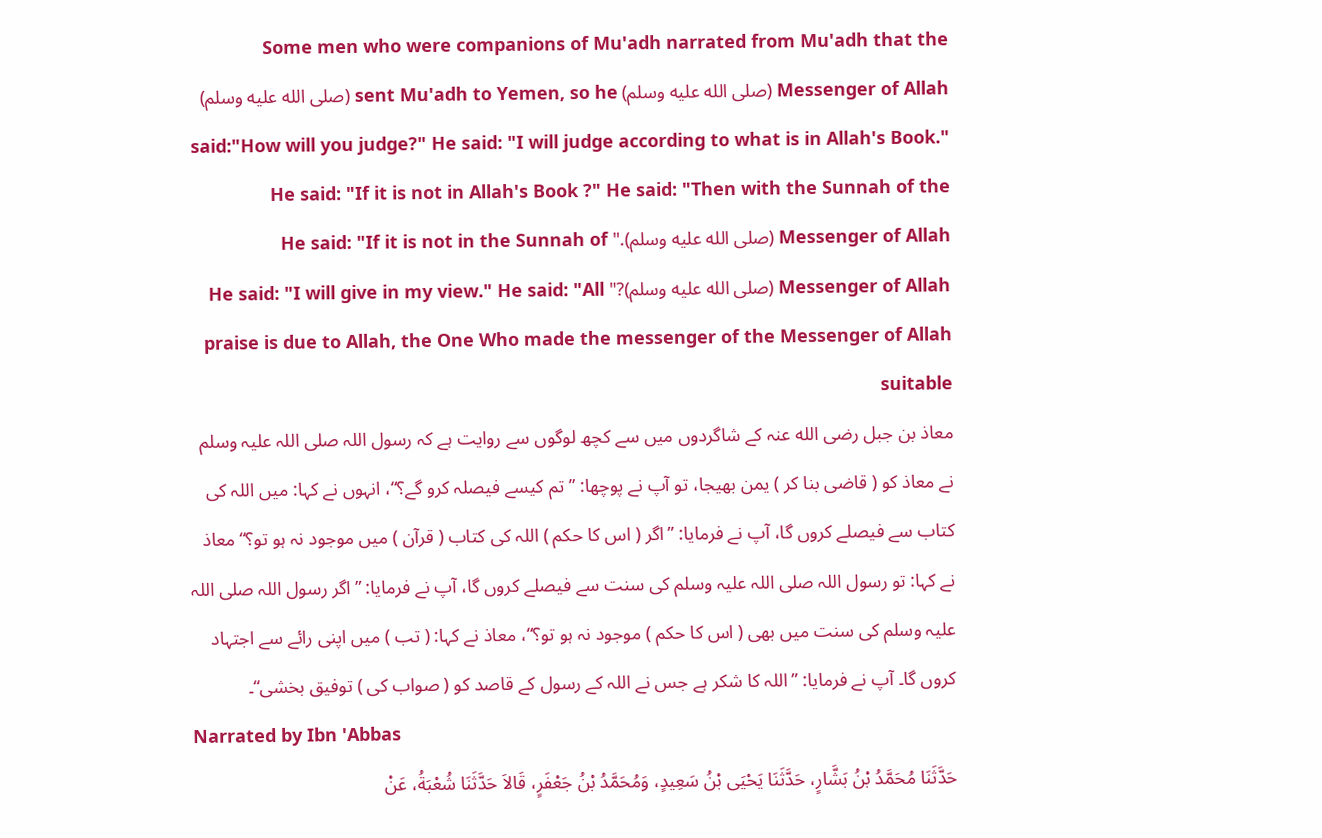Some men who were companions of Mu'adh narrated from Mu'adh that the Messenger of Allah (صلى الله عليه وسلم) sent Mu'adh to Yemen, so he (صلى الله عليه وسلم) said:"How will you judge?" He said: "I will judge according to what is in Allah's Book." He said: "If it is not in Allah's Book ?" He said: "Then with the Sunnah of the Messenger of Allah (صلى الله عليه وسلم)." He said: "If it is not in the Sunnah of Messenger of Allah (صلى الله عليه وسلم)?" He said: "I will give in my view." He said: "All praise is due to Allah, the One Who made the messenger of the Messenger of Allah suitable
معاذ بن جبل رضی الله عنہ کے شاگردوں میں سے کچھ لوگوں سے روایت ہے کہ رسول اللہ صلی اللہ علیہ وسلم نے معاذ کو ( قاضی بنا کر ) یمن بھیجا، تو آپ نے پوچھا: ”تم کیسے فیصلہ کرو گے؟“، انہوں نے کہا: میں اللہ کی کتاب سے فیصلے کروں گا، آپ نے فرمایا: ”اگر ( اس کا حکم ) اللہ کی کتاب ( قرآن ) میں موجود نہ ہو تو؟“ معاذ نے کہا: تو رسول اللہ صلی اللہ علیہ وسلم کی سنت سے فیصلے کروں گا، آپ نے فرمایا: ”اگر رسول اللہ صلی اللہ علیہ وسلم کی سنت میں بھی ( اس کا حکم ) موجود نہ ہو تو؟“، معاذ نے کہا: ( تب ) میں اپنی رائے سے اجتہاد کروں گا۔ آپ نے فرمایا: ”اللہ کا شکر ہے جس نے اللہ کے رسول کے قاصد کو ( صواب کی ) توفیق بخشی“۔
Narrated by Ibn 'Abbas
حَدَّثَنَا مُحَمَّدُ بْنُ بَشَّارٍ، حَدَّثَنَا يَحْيَى بْنُ سَعِيدٍ، وَمُحَمَّدُ بْنُ جَعْفَرٍ، قَالاَ حَدَّثَنَا شُعْبَةُ، عَنْ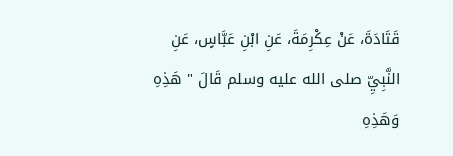قَتَادَةَ، عَنْ عِكْرِمَةَ، عَنِ ابْنِ عَبَّاسٍ، عَنِ النَّبِيِّ صلى الله عليه وسلم قَالَ " هَذِهِ وَهَذِهِ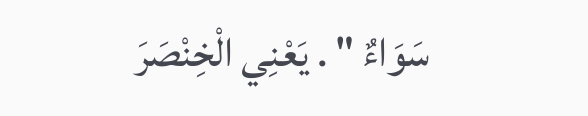سَوَاءٌ " . يَعْنِي الْخِنْصَرَ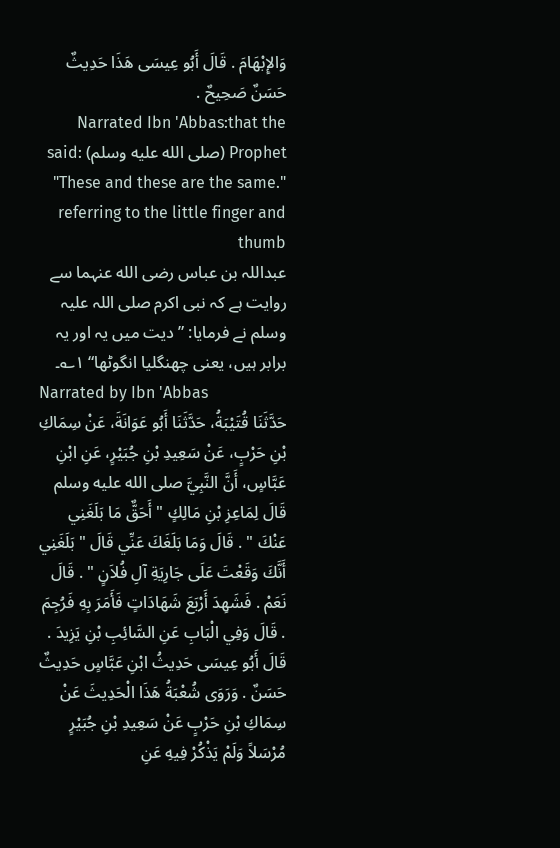وَالإِبْهَامَ . قَالَ أَبُو عِيسَى هَذَا حَدِيثٌ حَسَنٌ صَحِيحٌ .
Narrated Ibn 'Abbas:that the Prophet (صلى الله عليه وسلم) said: "These and these are the same." referring to the little finger and thumb
عبداللہ بن عباس رضی الله عنہما سے روایت ہے کہ نبی اکرم صلی اللہ علیہ وسلم نے فرمایا: ”دیت میں یہ اور یہ برابر ہیں، یعنی چھنگلیا انگوٹھا“ ۱؎۔
Narrated by Ibn 'Abbas
حَدَّثَنَا قُتَيْبَةُ، حَدَّثَنَا أَبُو عَوَانَةَ، عَنْ سِمَاكِ بْنِ حَرْبٍ، عَنْ سَعِيدِ بْنِ جُبَيْرٍ، عَنِ ابْنِ عَبَّاسٍ، أَنَّ النَّبِيَّ صلى الله عليه وسلم قَالَ لِمَاعِزِ بْنِ مَالِكٍ " أَحَقٌّ مَا بَلَغَنِي عَنْكَ " . قَالَ وَمَا بَلَغَكَ عَنِّي قَالَ " بَلَغَنِي أَنَّكَ وَقَعْتَ عَلَى جَارِيَةِ آلِ فُلاَنٍ " . قَالَ نَعَمْ . فَشَهِدَ أَرْبَعَ شَهَادَاتٍ فَأَمَرَ بِهِ فَرُجِمَ . قَالَ وَفِي الْبَابِ عَنِ السَّائِبِ بْنِ يَزِيدَ . قَالَ أَبُو عِيسَى حَدِيثُ ابْنِ عَبَّاسٍ حَدِيثٌ حَسَنٌ . وَرَوَى شُعْبَةُ هَذَا الْحَدِيثَ عَنْ سِمَاكِ بْنِ حَرْبٍ عَنْ سَعِيدِ بْنِ جُبَيْرٍ مُرْسَلاً وَلَمْ يَذْكُرْ فِيهِ عَنِ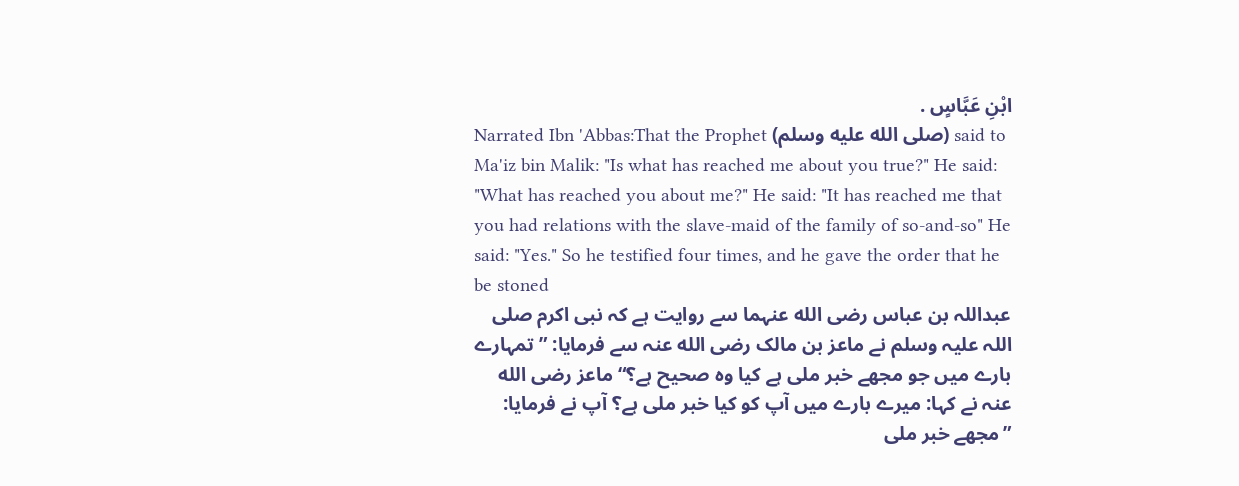ابْنِ عَبَّاسٍ .
Narrated Ibn 'Abbas:That the Prophet (صلى الله عليه وسلم) said to Ma'iz bin Malik: "Is what has reached me about you true?" He said: "What has reached you about me?" He said: "It has reached me that you had relations with the slave-maid of the family of so-and-so" He said: "Yes." So he testified four times, and he gave the order that he be stoned
عبداللہ بن عباس رضی الله عنہما سے روایت ہے کہ نبی اکرم صلی اللہ علیہ وسلم نے ماعز بن مالک رضی الله عنہ سے فرمایا: ”تمہارے بارے میں جو مجھے خبر ملی ہے کیا وہ صحیح ہے؟“ ماعز رضی الله عنہ نے کہا: میرے بارے میں آپ کو کیا خبر ملی ہے؟ آپ نے فرمایا: ”مجھے خبر ملی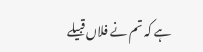ہے کہ تم نے فلاں قبیلے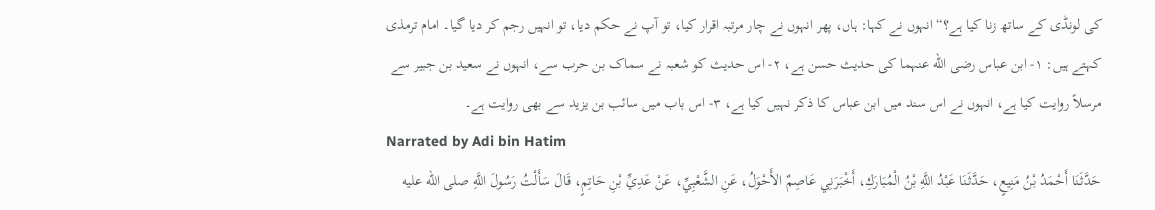کی لونڈی کے ساتھ زنا کیا ہے؟“ انہوں نے کہا: ہاں، پھر انہوں نے چار مرتبہ اقرار کیا، تو آپ نے حکم دیا، تو انہیں رجم کر دیا گیا۔ امام ترمذی کہتے ہیں: ۱- ابن عباس رضی الله عنہما کی حدیث حسن ہے، ۲- اس حدیث کو شعبہ نے سماک بن حرب سے، انہوں نے سعید بن جبیر سے مرسلاً روایت کیا ہے، انہوں نے اس سند میں ابن عباس کا ذکر نہیں کیا ہے، ۳- اس باب میں سائب بن یزید سے بھی روایت ہے۔
Narrated by Adi bin Hatim
حَدَّثَنَا أَحْمَدُ بْنُ مَنِيعٍ، حَدَّثَنَا عَبْدُ اللَّهِ بْنُ الْمُبَارَكِ، أَخْبَرَنِي عَاصِمٌ الأَحْوَلُ، عَنِ الشَّعْبِيِّ، عَنْ عَدِيِّ بْنِ حَاتِمٍ، قَالَ سَأَلْتُ رَسُولَ اللَّهِ صلى الله عليه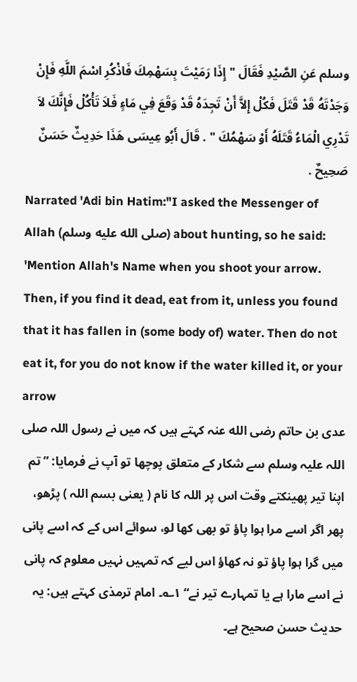وسلم عَنِ الصَّيْدِ فَقَالَ " إِذَا رَمَيْتَ بِسَهْمِكَ فَاذْكُرِ اسْمَ اللَّهِ فَإِنْ وَجَدْتَهُ قَدْ قَتَلَ فَكُلْ إِلاَّ أَنْ تَجِدَهُ قَدْ وَقَعَ فِي مَاءٍ فَلاَ تَأْكُلْ فَإِنَّكَ لاَ تَدْرِي الْمَاءُ قَتَلَهُ أَوْ سَهْمُكَ " . قَالَ أَبُو عِيسَى هَذَا حَدِيثٌ حَسَنٌ صَحِيحٌ .
Narrated 'Adi bin Hatim:"I asked the Messenger of Allah (صلى الله عليه وسلم) about hunting, so he said: 'Mention Allah's Name when you shoot your arrow. Then, if you find it dead, eat from it, unless you found that it has fallen in (some body of) water. Then do not eat it, for you do not know if the water killed it, or your arrow
عدی بن حاتم رضی الله عنہ کہتے ہیں کہ میں نے رسول اللہ صلی اللہ علیہ وسلم سے شکار کے متعلق پوچھا تو آپ نے فرمایا: ”تم اپنا تیر پھینکتے وقت اس پر اللہ کا نام ( یعنی بسم اللہ ) پڑھو، پھر اگر اسے مرا ہوا پاؤ تو بھی کھا لو، سوائے اس کے کہ اسے پانی میں گرا ہوا پاؤ تو نہ کھاؤ اس لیے کہ تمہیں نہیں معلوم کہ پانی نے اسے مارا ہے یا تمہارے تیر نے“ ۱؎۔ امام ترمذی کہتے ہیں: یہ حدیث حسن صحیح ہے۔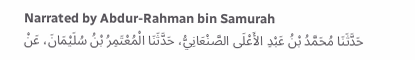Narrated by Abdur-Rahman bin Samurah
حَدَّثَنَا مُحَمَّدُ بْنُ عَبْدِ الأَعْلَى الصَّنْعَانِيُّ، حَدَّثَنَا الْمُعْتَمِرُ بْنُ سُلَيْمَانَ، عَنْ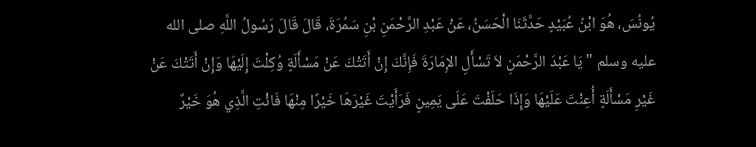يُونُسَ، هُوَ ابْنُ عُبَيْدٍ حَدَّثَنَا الْحَسَنُ، عَنْ عَبْدِ الرَّحْمَنِ بْنِ سَمُرَةَ، قَالَ قَالَ رَسُولُ اللَّهِ صلى الله عليه وسلم " يَا عَبْدَ الرَّحْمَنِ لاَ تَسْأَلِ الإِمَارَةَ فَإِنَّكَ إِنْ أَتَتْكَ عَنْ مَسْأَلَةٍ وُكِلْتَ إِلَيْهَا وَإِنْ أَتَتْكَ عَنْ غَيْرِ مَسْأَلَةٍ أُعِنْتَ عَلَيْهَا وَإِذَا حَلَفْتَ عَلَى يَمِينٍ فَرَأَيْتَ غَيْرَهَا خَيْرًا مِنْهَا فَائْتِ الَّذِي هُوَ خَيْرٌ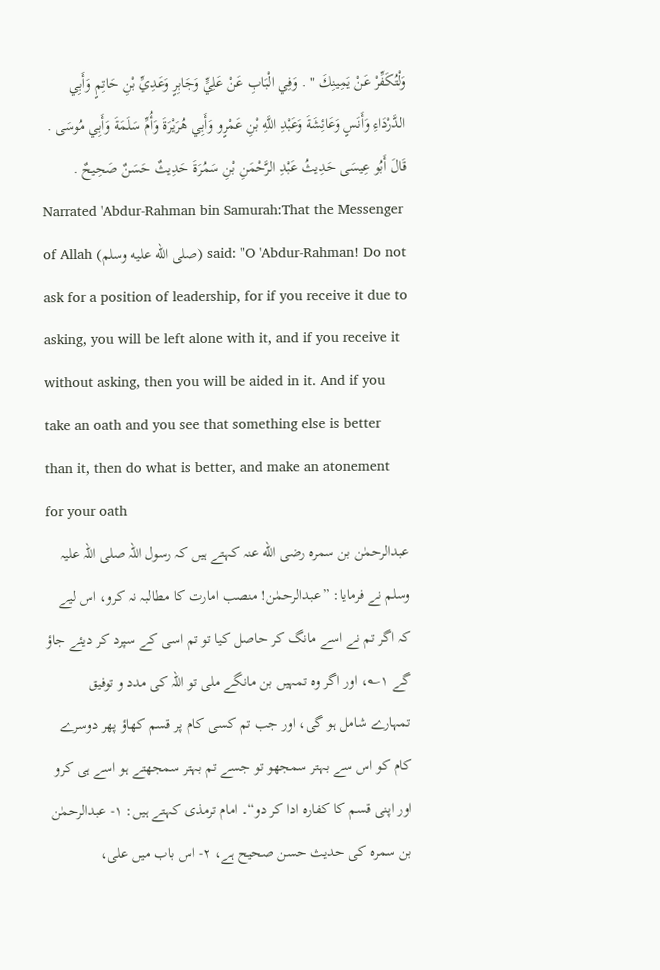وَلْتُكَفِّرْ عَنْ يَمِينِكَ " . وَفِي الْبَابِ عَنْ عَلِيٍّ وَجَابِرٍ وَعَدِيِّ بْنِ حَاتِمٍ وَأَبِي الدَّرْدَاءِ وَأَنَسٍ وَعَائِشَةَ وَعَبْدِ اللَّهِ بْنِ عَمْرٍو وَأَبِي هُرَيْرَةَ وَأُمِّ سَلَمَةَ وَأَبِي مُوسَى . قَالَ أَبُو عِيسَى حَدِيثُ عَبْدِ الرَّحْمَنِ بْنِ سَمُرَةَ حَدِيثٌ حَسَنٌ صَحِيحٌ .
Narrated 'Abdur-Rahman bin Samurah:That the Messenger of Allah (صلى الله عليه وسلم) said: "O 'Abdur-Rahman! Do not ask for a position of leadership, for if you receive it due to asking, you will be left alone with it, and if you receive it without asking, then you will be aided in it. And if you take an oath and you see that something else is better than it, then do what is better, and make an atonement for your oath
عبدالرحمٰن بن سمرہ رضی الله عنہ کہتے ہیں کہ رسول اللہ صلی اللہ علیہ وسلم نے فرمایا: ”عبدالرحمٰن! منصب امارت کا مطالبہ نہ کرو، اس لیے کہ اگر تم نے اسے مانگ کر حاصل کیا تو تم اسی کے سپرد کر دیئے جاؤ گے ۱؎، اور اگر وہ تمہیں بن مانگے ملی تو اللہ کی مدد و توفیق تمہارے شامل ہو گی، اور جب تم کسی کام پر قسم کھاؤ پھر دوسرے کام کو اس سے بہتر سمجھو تو جسے تم بہتر سمجھتے ہو اسے ہی کرو اور اپنی قسم کا کفارہ ادا کر دو“۔ امام ترمذی کہتے ہیں: ۱- عبدالرحمٰن بن سمرہ کی حدیث حسن صحیح ہے، ۲- اس باب میں علی،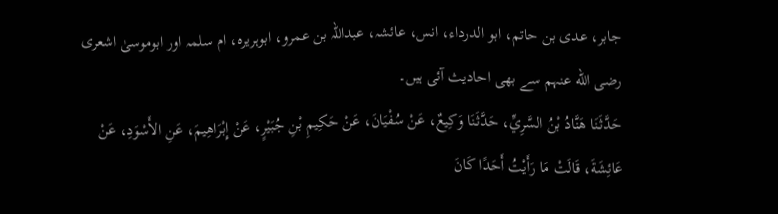جابر، عدی بن حاتم، ابو الدرداء، انس، عائشہ، عبداللہ بن عمرو، ابوہریرہ، ام سلمہ اور ابوموسیٰ اشعری رضی الله عنہم سے بھی احادیث آئی ہیں۔
حَدَّثَنَا هَنَّادُ بْنُ السَّرِيِّ، حَدَّثَنَا وَكِيعٌ، عَنْ سُفْيَانَ، عَنْ حَكِيمِ بْنِ جُبَيْرٍ، عَنْ إِبْرَاهِيمَ، عَنِ الأَسْوَدِ، عَنْ عَائِشَةَ، قَالَتْ مَا رَأَيْتُ أَحَدًا كَانَ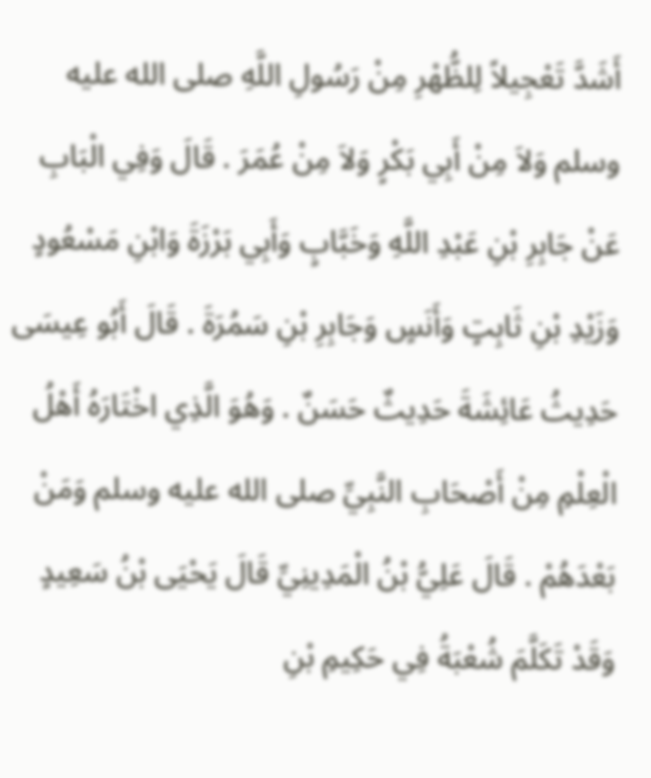أَشَدَّ تَعْجِيلاً لِلظُّهْرِ مِنْ رَسُولِ اللَّهِ صلى الله عليه وسلم وَلاَ مِنْ أَبِي بَكْرٍ وَلاَ مِنْ عُمَرَ . قَالَ وَفِي الْبَابِ عَنْ جَابِرِ بْنِ عَبْدِ اللَّهِ وَخَبَّابٍ وَأَبِي بَرْزَةَ وَابْنِ مَسْعُودٍ وَزَيْدِ بْنِ ثَابِتٍ وَأَنَسٍ وَجَابِرِ بْنِ سَمُرَةَ . قَالَ أَبُو عِيسَى حَدِيثُ عَائِشَةَ حَدِيثٌ حَسَنٌ . وَهُوَ الَّذِي اخْتَارَهُ أَهْلُ الْعِلْمِ مِنْ أَصْحَابِ النَّبِيِّ صلى الله عليه وسلم وَمَنْ بَعْدَهُمْ . قَالَ عَلِيُّ بْنُ الْمَدِينِيِّ قَالَ يَحْيَى بْنُ سَعِيدٍ وَقَدْ تَكَلَّمَ شُعْبَةُ فِي حَكِيمِ بْنِ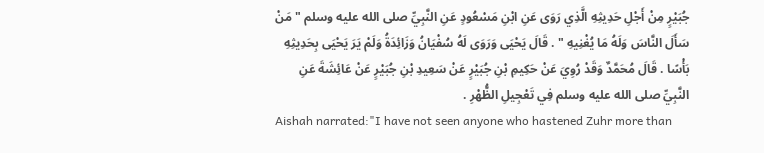جُبَيْرٍ مِنْ أَجْلِ حَدِيثِهِ الَّذِي رَوَى عَنِ ابْنِ مَسْعُودٍ عَنِ النَّبِيِّ صلى الله عليه وسلم " مَنْ سَأَلَ النَّاسَ وَلَهُ مَا يُغْنِيهِ " . قَالَ يَحْيَى وَرَوَى لَهُ سُفْيَانُ وَزَائِدَةُ وَلَمْ يَرَ يَحْيَى بِحَدِيثِهِ بَأْسًا . قَالَ مُحَمَّدٌ وَقَدْ رُوِيَ عَنْ حَكِيمِ بْنِ جُبَيْرٍ عَنْ سَعِيدِ بْنِ جُبَيْرٍ عَنْ عَائِشَةَ عَنِ النَّبِيِّ صلى الله عليه وسلم فِي تَعْجِيلِ الظُّهْرِ .
Aishah narrated:"I have not seen anyone who hastened Zuhr more than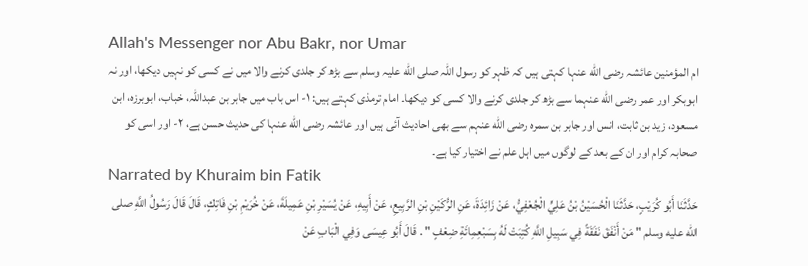Allah's Messenger nor Abu Bakr, nor Umar
ام المؤمنین عائشہ رضی الله عنہا کہتی ہیں کہ ظہر کو رسول اللہ صلی الله علیہ وسلم سے بڑھ کر جلدی کرنے والا میں نے کسی کو نہیں دیکھا، اور نہ ابوبکر اور عمر رضی الله عنہما سے بڑھ کر جلدی کرنے والا کسی کو دیکھا۔ امام ترمذی کہتے ہیں: ۱- اس باب میں جابر بن عبداللہ، خباب، ابوبرزہ، ابن مسعود، زید بن ثابت، انس اور جابر بن سمرہ رضی الله عنہم سے بھی احادیث آئی ہیں اور عائشہ رضی الله عنہا کی حدیث حسن ہے، ۲- اور اسی کو صحابہ کرام اور ان کے بعد کے لوگوں میں اہل علم نے اختیار کیا ہے۔
Narrated by Khuraim bin Fatik
حَدَّثَنَا أَبُو كُرَيْبٍ، حَدَّثَنَا الْحُسَيْنُ بْنُ عَلِيٍّ الْجُعْفِيُّ، عَنْ زَائِدَةَ، عَنِ الرُّكَيْنِ بْنِ الرَّبِيعِ، عَنْ أَبِيهِ، عَنْ يُسَيْرِ بْنِ عَمِيلَةَ، عَنْ خُرَيْمِ بْنِ فَاتِكٍ، قَالَ قَالَ رَسُولُ اللَّهِ صلى الله عليه وسلم " مَنْ أَنْفَقَ نَفَقَةً فِي سَبِيلِ اللَّهِ كُتِبَتْ لَهُ بِسَبْعِمِائَةِ ضِعْفٍ " . قَالَ أَبُو عِيسَى وَفِي الْبَابِ عَنْ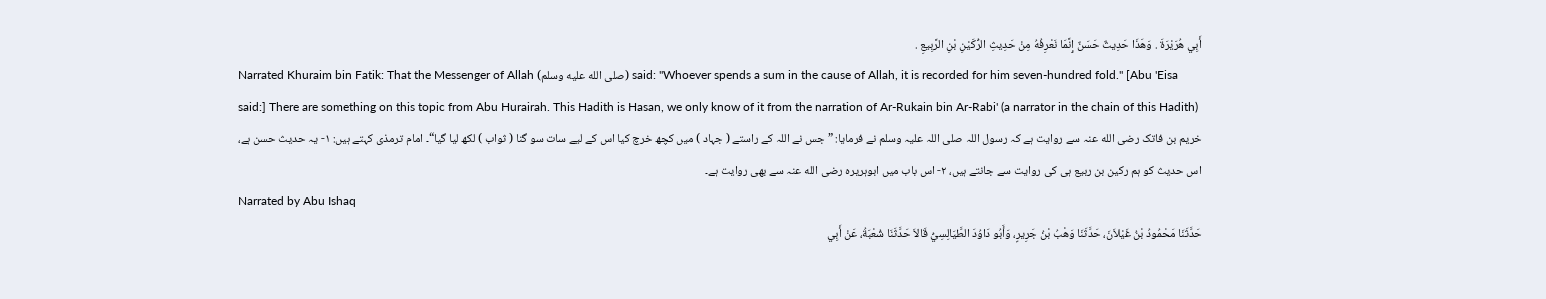أَبِي هُرَيْرَةَ . وَهَذَا حَدِيثٌ حَسَنٌ إِنَّمَا نَعْرِفُهُ مِنْ حَدِيثِ الرُّكَيْنِ بْنِ الرَّبِيعِ .
Narrated Khuraim bin Fatik: That the Messenger of Allah (صلى الله عليه وسلم) said: "Whoever spends a sum in the cause of Allah, it is recorded for him seven-hundred fold." [Abu 'Eisa said:] There are something on this topic from Abu Hurairah. This Hadith is Hasan, we only know of it from the narration of Ar-Rukain bin Ar-Rabi' (a narrator in the chain of this Hadith)
خریم بن فاتک رضی الله عنہ سے روایت ہے کہ رسول اللہ صلی اللہ علیہ وسلم نے فرمایا: ”جس نے اللہ کے راستے ( جہاد ) میں کچھ خرچ کیا اس کے لیے سات سو گنا ( ثواب ) لکھ لیا گیا“۔ امام ترمذی کہتے ہیں: ۱- یہ حدیث حسن ہے، اس حدیث کو ہم رکین بن ربیع ہی کی روایت سے جانتے ہیں، ۲- اس باب میں ابوہریرہ رضی الله عنہ سے بھی روایت ہے۔
Narrated by Abu Ishaq
حَدَّثَنَا مَحْمُودُ بْنُ غَيْلاَنَ، حَدَّثَنَا وَهْبُ بْنُ جَرِيرٍ، وَأَبُو دَاوُدَ الطَّيَالِسِيُّ قَالاَ حَدَّثَنَا شُعْبَةُ، عَنْ أَبِي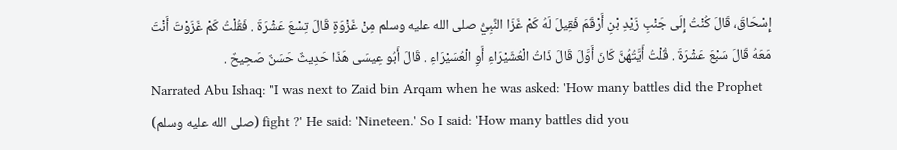إِسْحَاقَ، قَالَ كُنْتُ إِلَى جَنْبِ زَيْدِ بْنِ أَرْقَمَ فَقِيلَ لَهُ كَمْ غَزَا النَّبِيُّ صلى الله عليه وسلم مِنْ غَزْوَةٍ قَالَ تِسْعَ عَشْرَةَ . فَقُلْتُ كَمْ غَزَوْتَ أَنْتَ مَعَهُ قَالَ سَبْعَ عَشْرَةَ . قُلْتُ أَيَّتُهُنَّ كَانَ أَوَّلَ قَالَ ذَاتُ الْعُشَيْرَاءِ أَوِ الْعُسَيْرَاءِ . قَالَ أَبُو عِيسَى هَذَا حَدِيثٌ حَسَنٌ صَحِيحٌ .
Narrated Abu Ishaq: "I was next to Zaid bin Arqam when he was asked: 'How many battles did the Prophet (صلى الله عليه وسلم) fight ?' He said: 'Nineteen.' So I said: 'How many battles did you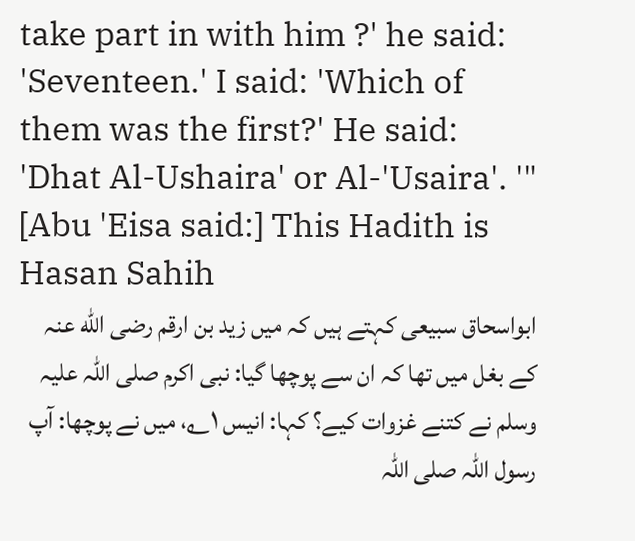take part in with him ?' he said: 'Seventeen.' I said: 'Which of them was the first?' He said: 'Dhat Al-Ushaira' or Al-'Usaira'. '" [Abu 'Eisa said:] This Hadith is Hasan Sahih
ابواسحاق سبیعی کہتے ہیں کہ میں زید بن ارقم رضی الله عنہ کے بغل میں تھا کہ ان سے پوچھا گیا: نبی اکرم صلی اللہ علیہ وسلم نے کتنے غزوات کیے؟ کہا: انیس ۱؎، میں نے پوچھا: آپ رسول اللہ صلی اللہ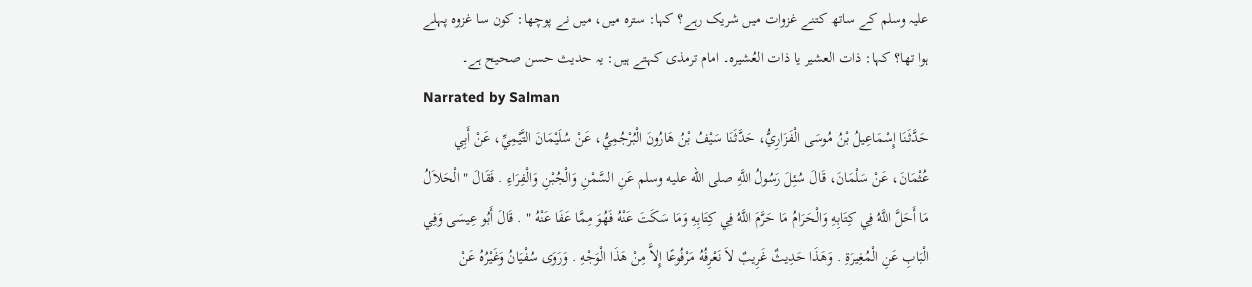علیہ وسلم کے ساتھ کتنے غزوات میں شریک رہے؟ کہا: سترہ میں، میں نے پوچھا: کون سا غزوہ پہلے ہوا تھا؟ کہا: ذات العشیر یا ذات العُشیرہ۔ امام ترمذی کہتے ہیں: یہ حدیث حسن صحیح ہے۔
Narrated by Salman
حَدَّثَنَا إِسْمَاعِيلُ بْنُ مُوسَى الْفَزَارِيُّ، حَدَّثَنَا سَيْفُ بْنُ هَارُونَ الْبُرْجُمِيُّ، عَنْ سُلَيْمَانَ التَّيْمِيِّ، عَنْ أَبِي عُثْمَانَ، عَنْ سَلْمَانَ، قَالَ سُئِلَ رَسُولُ اللَّهِ صلى الله عليه وسلم عَنِ السَّمْنِ وَالْجُبْنِ وَالْفِرَاءِ . فَقَالَ " الْحَلاَلُ مَا أَحَلَّ اللَّهُ فِي كِتَابِهِ وَالْحَرَامُ مَا حَرَّمَ اللَّهُ فِي كِتَابِهِ وَمَا سَكَتَ عَنْهُ فَهُوَ مِمَّا عَفَا عَنْهُ " . قَالَ أَبُو عِيسَى وَفِي الْبَابِ عَنِ الْمُغِيرَةِ . وَهَذَا حَدِيثٌ غَرِيبٌ لاَ نَعْرِفُهُ مَرْفُوعًا إِلاَّ مِنْ هَذَا الْوَجْهِ . وَرَوَى سُفْيَانُ وَغَيْرُهُ عَنْ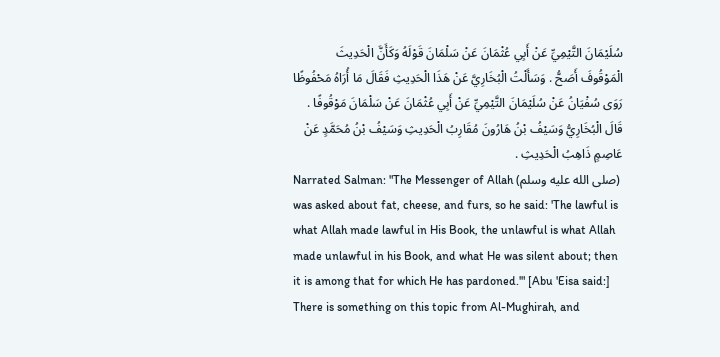سُلَيْمَانَ التَّيْمِيِّ عَنْ أَبِي عُثْمَانَ عَنْ سَلْمَانَ قَوْلَهُ وَكَأَنَّ الْحَدِيثَ الْمَوْقُوفَ أَصَحُّ . وَسَأَلْتُ الْبُخَارِيَّ عَنْ هَذَا الْحَدِيثِ فَقَالَ مَا أُرَاهُ مَحْفُوظًا رَوَى سُفْيَانُ عَنْ سُلَيْمَانَ التَّيْمِيِّ عَنْ أَبِي عُثْمَانَ عَنْ سَلْمَانَ مَوْقُوفًا . قَالَ الْبُخَارِيُّ وَسَيْفُ بْنُ هَارُونَ مُقَارِبُ الْحَدِيثِ وَسَيْفُ بْنُ مُحَمَّدٍ عَنْ عَاصِمٍ ذَاهِبُ الْحَدِيثِ .
Narrated Salman: "The Messenger of Allah (صلى الله عليه وسلم) was asked about fat, cheese, and furs, so he said: 'The lawful is what Allah made lawful in His Book, the unlawful is what Allah made unlawful in his Book, and what He was silent about; then it is among that for which He has pardoned.'" [Abu 'Eisa said:] There is something on this topic from Al-Mughirah, and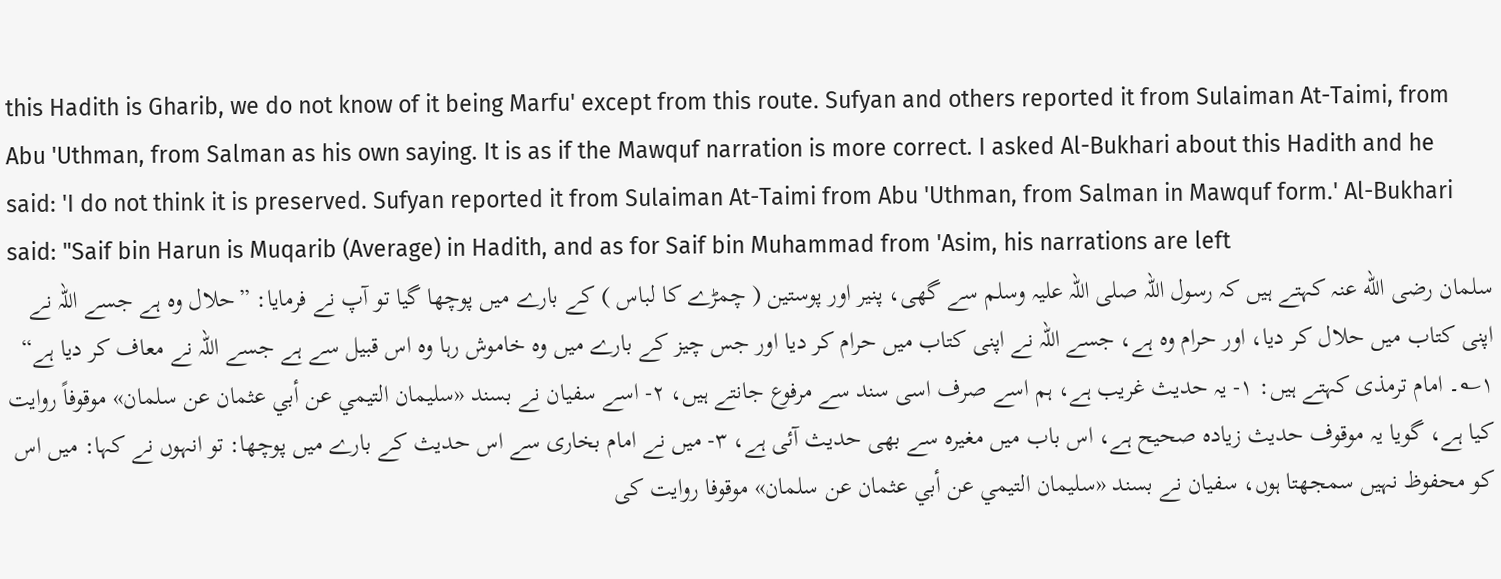this Hadith is Gharib, we do not know of it being Marfu' except from this route. Sufyan and others reported it from Sulaiman At-Taimi, from Abu 'Uthman, from Salman as his own saying. It is as if the Mawquf narration is more correct. I asked Al-Bukhari about this Hadith and he said: 'I do not think it is preserved. Sufyan reported it from Sulaiman At-Taimi from Abu 'Uthman, from Salman in Mawquf form.' Al-Bukhari said: "Saif bin Harun is Muqarib (Average) in Hadith, and as for Saif bin Muhammad from 'Asim, his narrations are left
سلمان رضی الله عنہ کہتے ہیں کہ رسول اللہ صلی اللہ علیہ وسلم سے گھی، پنیر اور پوستین ( چمڑے کا لباس ) کے بارے میں پوچھا گیا تو آپ نے فرمایا: ”حلال وہ ہے جسے اللہ نے اپنی کتاب میں حلال کر دیا، اور حرام وہ ہے، جسے اللہ نے اپنی کتاب میں حرام کر دیا اور جس چیز کے بارے میں وہ خاموش رہا وہ اس قبیل سے ہے جسے اللہ نے معاف کر دیا ہے“ ۱؎۔ امام ترمذی کہتے ہیں: ۱- یہ حدیث غریب ہے، ہم اسے صرف اسی سند سے مرفوع جانتے ہیں، ۲- اسے سفیان نے بسند «سليمان التيمي عن أبي عثمان عن سلمان» موقوفاً روایت کیا ہے، گویا یہ موقوف حدیث زیادہ صحیح ہے، اس باب میں مغیرہ سے بھی حدیث آئی ہے، ۳- میں نے امام بخاری سے اس حدیث کے بارے میں پوچھا: تو انہوں نے کہا: میں اس کو محفوظ نہیں سمجھتا ہوں، سفیان نے بسند «سليمان التيمي عن أبي عثمان عن سلمان» موقوفا روایت کی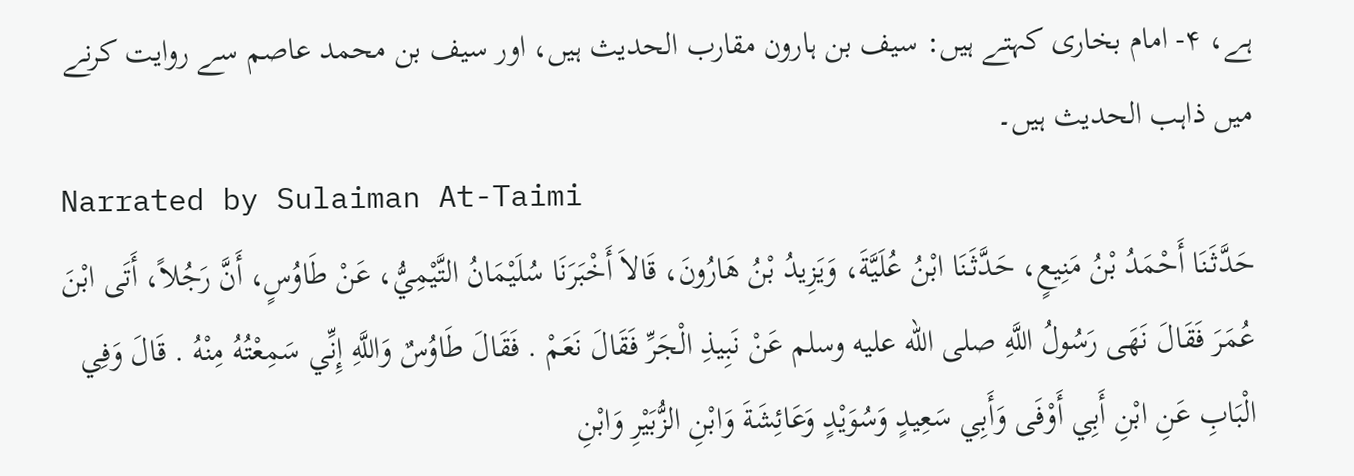ہے، ۴- امام بخاری کہتے ہیں: سیف بن ہارون مقارب الحدیث ہیں، اور سیف بن محمد عاصم سے روایت کرنے میں ذاہب الحدیث ہیں۔
Narrated by Sulaiman At-Taimi
حَدَّثَنَا أَحْمَدُ بْنُ مَنِيعٍ، حَدَّثَنَا ابْنُ عُلَيَّةَ، وَيَزِيدُ بْنُ هَارُونَ، قَالاَ أَخْبَرَنَا سُلَيْمَانُ التَّيْمِيُّ، عَنْ طَاوُسٍ، أَنَّ رَجُلاً، أَتَى ابْنَ عُمَرَ فَقَالَ نَهَى رَسُولُ اللَّهِ صلى الله عليه وسلم عَنْ نَبِيذِ الْجَرِّ فَقَالَ نَعَمْ . فَقَالَ طَاوُسٌ وَاللَّهِ إِنِّي سَمِعْتُهُ مِنْهُ . قَالَ وَفِي الْبَابِ عَنِ ابْنِ أَبِي أَوْفَى وَأَبِي سَعِيدٍ وَسُوَيْدٍ وَعَائِشَةَ وَابْنِ الزُّبَيْرِ وَابْنِ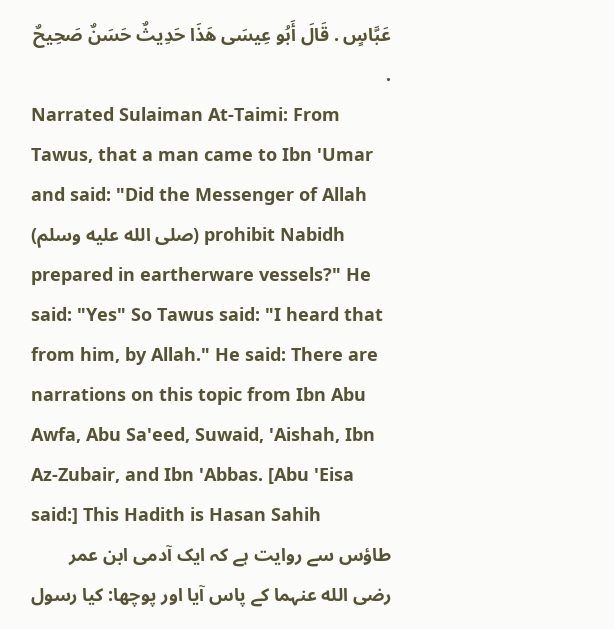عَبَّاسٍ . قَالَ أَبُو عِيسَى هَذَا حَدِيثٌ حَسَنٌ صَحِيحٌ .
Narrated Sulaiman At-Taimi: From Tawus, that a man came to Ibn 'Umar and said: "Did the Messenger of Allah (صلى الله عليه وسلم) prohibit Nabidh prepared in eartherware vessels?" He said: "Yes" So Tawus said: "I heard that from him, by Allah." He said: There are narrations on this topic from Ibn Abu Awfa, Abu Sa'eed, Suwaid, 'Aishah, Ibn Az-Zubair, and Ibn 'Abbas. [Abu 'Eisa said:] This Hadith is Hasan Sahih
طاؤس سے روایت ہے کہ ایک آدمی ابن عمر رضی الله عنہما کے پاس آیا اور پوچھا: کیا رسول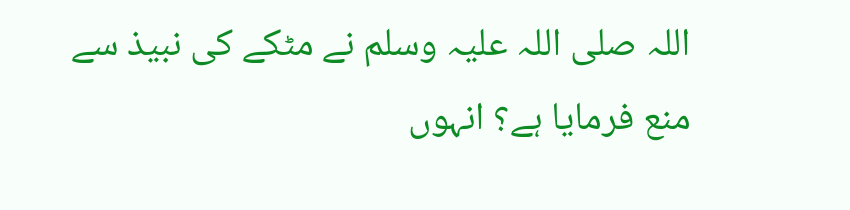اللہ صلی اللہ علیہ وسلم نے مٹکے کی نبیذ سے منع فرمایا ہے؟ انہوں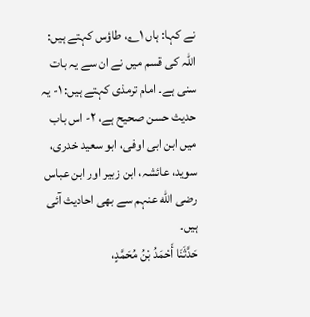نے کہا: ہاں ۱؎، طاؤس کہتے ہیں: اللہ کی قسم میں نے ان سے یہ بات سنی ہے۔ امام ترمذی کہتے ہیں: ۱- یہ حدیث حسن صحیح ہے، ۲- اس باب میں ابن ابی اوفی، ابو سعید خدری، سوید، عائشہ، ابن زبیر اور ابن عباس رضی الله عنہم سے بھی احادیث آئی ہیں۔
حَدَّثَنَا أَحْمَدُ بْنُ مُحَمَّدٍ،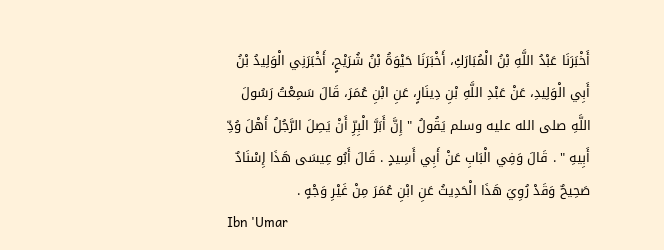أَخْبَرَنَا عَبْدُ اللَّهِ بْنُ الْمُبَارَكِ، أَخْبَرَنَا حَيْوَةُ بْنُ شُرَيْحٍ، أَخْبَرَنِي الْوَلِيدُ بْنُ أَبِي الْوَلِيدِ، عَنْ عَبْدِ اللَّهِ بْنِ دِينَارٍ، عَنِ ابْنِ عُمَرَ، قَالَ سَمِعْتُ رَسُولَ اللَّهِ صلى الله عليه وسلم يَقُولُ " إِنَّ أَبَرَّ الْبِرِّ أَنْ يَصِلَ الرَّجُلُ أَهْلَ وُدِّ أَبِيهِ " . قَالَ وَفِي الْبَابِ عَنْ أَبِي أَسِيدٍ . قَالَ أَبُو عِيسَى هَذَا إِسْنَادٌ صَحِيحٌ وَقَدْ رُوِيَ هَذَا الْحَدِيثُ عَنِ ابْنِ عُمَرَ مِنْ غَيْرِ وَجْهٍ .
Ibn 'Umar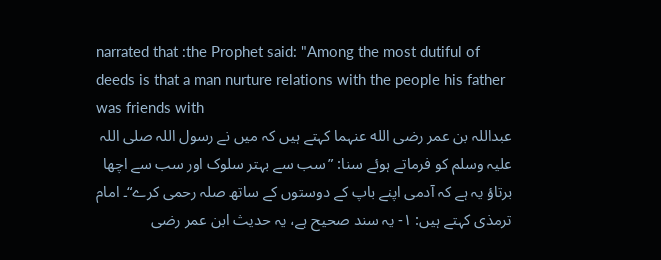narrated that :the Prophet said: "Among the most dutiful of deeds is that a man nurture relations with the people his father was friends with
عبداللہ بن عمر رضی الله عنہما کہتے ہیں کہ میں نے رسول اللہ صلی اللہ علیہ وسلم کو فرماتے ہوئے سنا: ”سب سے بہتر سلوک اور سب سے اچھا برتاؤ یہ ہے کہ آدمی اپنے باپ کے دوستوں کے ساتھ صلہ رحمی کرے“۔ امام ترمذی کہتے ہیں: ۱- یہ سند صحیح ہے، یہ حدیث ابن عمر رضی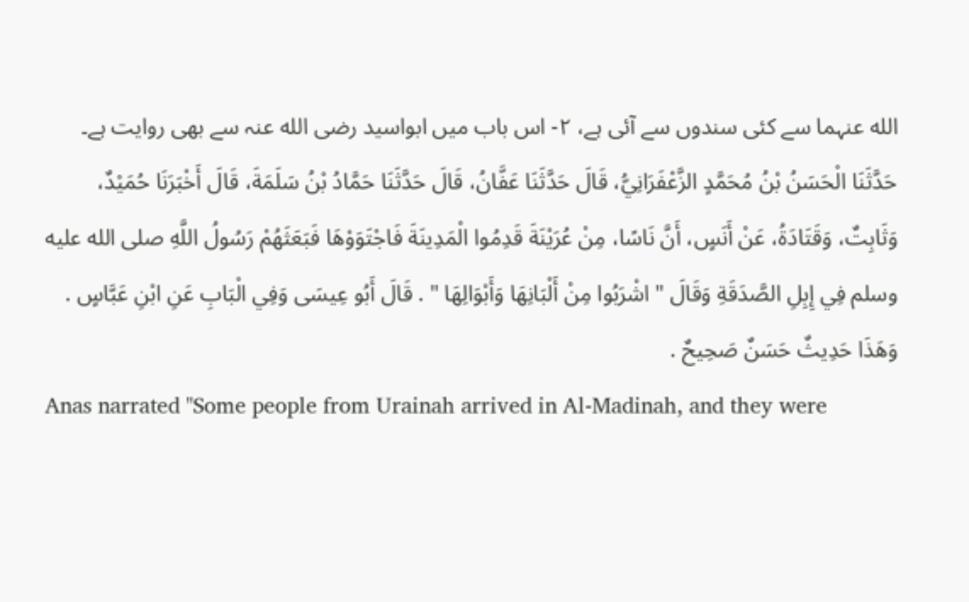الله عنہما سے کئی سندوں سے آئی ہے، ۲- اس باب میں ابواسید رضی الله عنہ سے بھی روایت ہے۔
حَدَّثَنَا الْحَسَنُ بْنُ مُحَمَّدٍ الزَّعْفَرَانِيُّ، قَالَ حَدَّثَنَا عَفَّانُ، قَالَ حَدَّثَنَا حَمَّادُ بْنُ سَلَمَةَ، قَالَ أَخْبَرَنَا حُمَيْدٌ، وَثَابِتٌ، وَقَتَادَةُ، عَنْ أَنَسٍ، أَنَّ نَاسًا، مِنْ عُرَيْنَةَ قَدِمُوا الْمَدِينَةَ فَاجْتَوَوْهَا فَبَعَثَهُمْ رَسُولُ اللَّهِ صلى الله عليه وسلم فِي إِبِلِ الصَّدَقَةِ وَقَالَ " اشْرَبُوا مِنْ أَلْبَانِهَا وَأَبْوَالِهَا " . قَالَ أَبُو عِيسَى وَفِي الْبَابِ عَنِ ابْنِ عَبَّاسٍ . وَهَذَا حَدِيثٌ حَسَنٌ صَحِيحٌ .
Anas narrated "Some people from Urainah arrived in Al-Madinah, and they were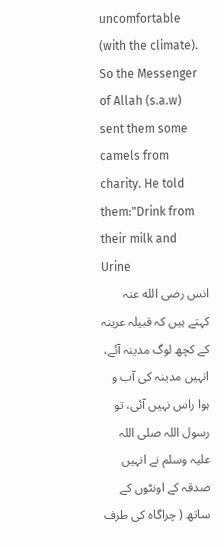uncomfortable (with the climate). So the Messenger of Allah (s.a.w) sent them some camels from charity. He told them:"Drink from their milk and Urine
انس رضی الله عنہ کہتے ہیں کہ قبیلہ عرینہ کے کچھ لوگ مدینہ آئے، انہیں مدینہ کی آب و ہوا راس نہیں آئی، تو رسول اللہ صلی اللہ علیہ وسلم نے انہیں صدقہ کے اونٹوں کے ساتھ ( چراگاہ کی طرف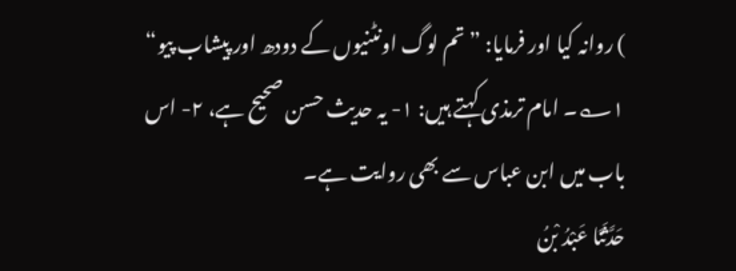) روانہ کیا اور فرمایا: ”تم لوگ اونٹنیوں کے دودھ اور پیشاب پیو“ ۱؎۔ امام ترمذی کہتے ہیں: ۱- یہ حدیث حسن صحیح ہے، ۲- اس باب میں ابن عباس سے بھی روایت ہے۔
حَدَّثَنَا عَبْدُ بْنُ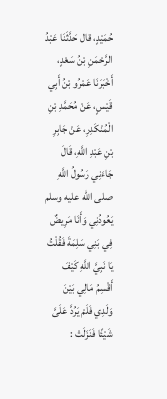حُمَيْدٍ، قال حَدَّثَنَا عَبْدُ الرَّحْمَنِ بْنُ سَعْدٍ، أَخْبَرَنَا عَمْرُو بْنُ أَبِي قَيْسٍ، عَنْ مُحَمَّدِ بْنِ الْمُنْكَدِرِ، عَنْ جَابِرِ بْنِ عَبْدِ اللَّهِ، قَالَ جَاءَنِي رَسُولُ اللَّهِ صلى الله عليه وسلم يَعُودُنِي وَأَنَا مَرِيضٌ فِي بَنِي سَلِمَةَ فَقُلْتُ يَا نَبِيَّ اللَّهِ كَيْفَ أَقْسِمُ مَالِي بَيْنَ وَلَدِي فَلَمْ يَرُدَّ عَلَىَّ شَيْئًا فَنَزَلَتْ :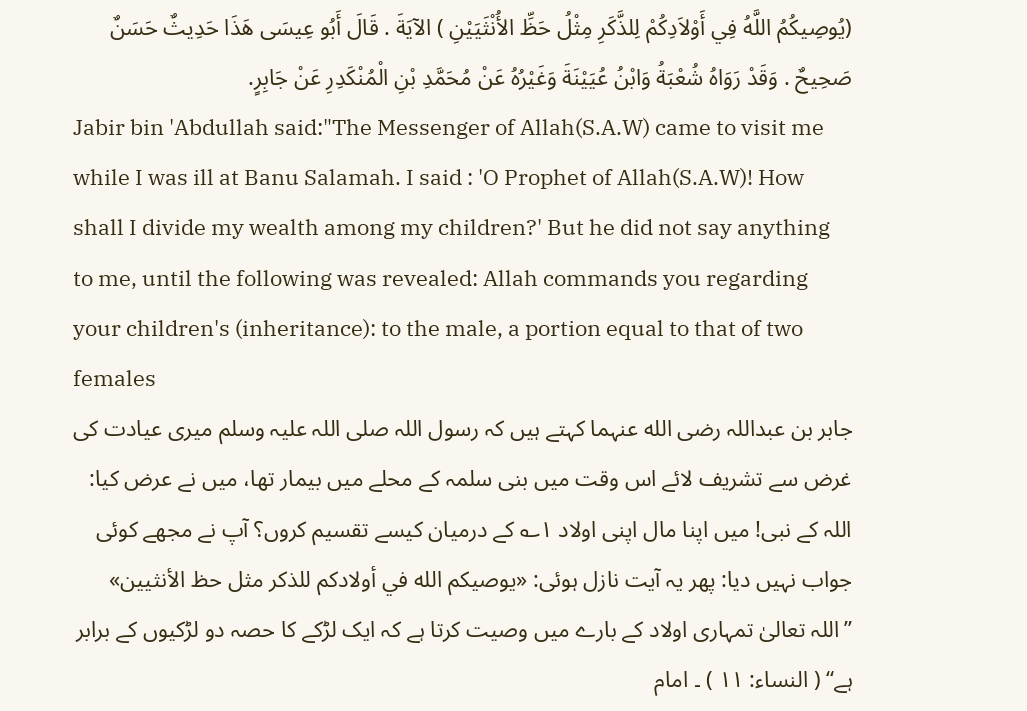(يُوصِيكُمُ اللَّهُ فِي أَوْلاَدِكُمْ لِلذَّكَرِ مِثْلُ حَظِّ الأُنْثَيَيْنِ ) الآيَةَ . قَالَ أَبُو عِيسَى هَذَا حَدِيثٌ حَسَنٌ صَحِيحٌ . وَقَدْ رَوَاهُ شُعْبَةُ وَابْنُ عُيَيْنَةَ وَغَيْرُهُ عَنْ مُحَمَّدِ بْنِ الْمُنْكَدِرِ عَنْ جَابِرٍ.
Jabir bin 'Abdullah said:"The Messenger of Allah(S.A.W) came to visit me while I was ill at Banu Salamah. I said : 'O Prophet of Allah(S.A.W)! How shall I divide my wealth among my children?' But he did not say anything to me, until the following was revealed: Allah commands you regarding your children's (inheritance): to the male, a portion equal to that of two females
جابر بن عبداللہ رضی الله عنہما کہتے ہیں کہ رسول اللہ صلی اللہ علیہ وسلم میری عیادت کی غرض سے تشریف لائے اس وقت میں بنی سلمہ کے محلے میں بیمار تھا، میں نے عرض کیا: اللہ کے نبی! میں اپنا مال اپنی اولاد ۱؎ کے درمیان کیسے تقسیم کروں؟ آپ نے مجھے کوئی جواب نہیں دیا: پھر یہ آیت نازل ہوئی: «يوصيكم الله في أولادكم للذكر مثل حظ الأنثيين» ”اللہ تعالیٰ تمہاری اولاد کے بارے میں وصیت کرتا ہے کہ ایک لڑکے کا حصہ دو لڑکیوں کے برابر ہے“ ( النساء: ۱۱ ) ۔ امام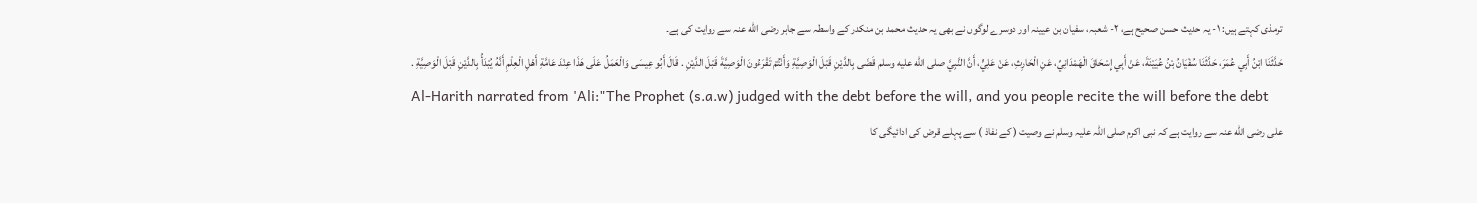ترمذی کہتے ہیں: ۱- یہ حدیث حسن صحیح ہے، ۲- شعبہ، سفیان بن عیینہ اور دوسرے لوگوں نے بھی یہ حدیث محمد بن منکدر کے واسطہ سے جابر رضی الله عنہ سے روایت کی ہے۔
حَدَّثَنَا ابْنُ أَبِي عُمَرَ، حَدَّثَنَا سُفْيَانُ بْنُ عُيَيْنَةَ، عَنْ أَبِي إِسْحَاقَ الْهَمْدَانِيِّ، عَنِ الْحَارِثِ، عَنْ عَلِيٍّ، أَنَّ النَّبِيَّ صلى الله عليه وسلم قَضَى بِالدَّيْنِ قَبْلَ الْوَصِيَّةِ وَأَنْتُمْ تَقْرَءُونَ الْوَصِيَّةَ قَبْلَ الدَّيْنِ . قَالَ أَبُو عِيسَى وَالْعَمَلُ عَلَى هَذَا عِنْدَ عَامَّةِ أَهْلِ الْعِلْمِ أَنَّهُ يُبْدَأُ بِالدَّيْنِ قَبْلَ الْوَصِيَّةِ .
Al-Harith narrated from 'Ali:"The Prophet (s.a.w) judged with the debt before the will, and you people recite the will before the debt
علی رضی الله عنہ سے روایت ہے کہ نبی اکرم صلی اللہ علیہ وسلم نے وصیت ( کے نفاذ ) سے پہلے قرض کی ادائیگی کا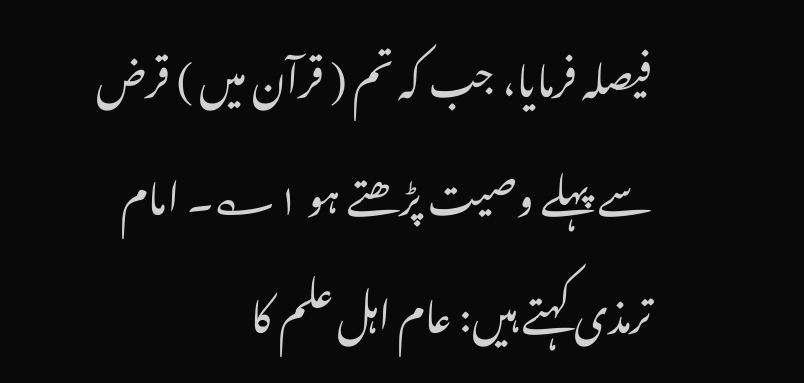فیصلہ فرمایا، جب کہ تم ( قرآن میں ) قرض سے پہلے وصیت پڑھتے ہو ۱؎۔ امام ترمذی کہتے ہیں: عام اہل علم کا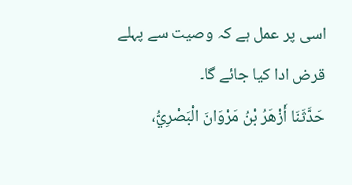اسی پر عمل ہے کہ وصیت سے پہلے قرض ادا کیا جائے گا۔
حَدَّثَنَا أَزْهَرُ بْنُ مَرْوَانَ الْبَصْرِيُّ،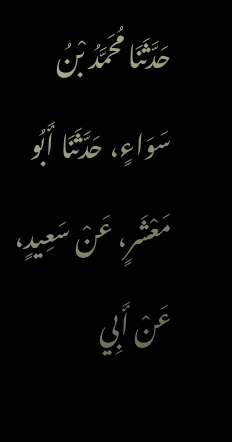حَدَّثَنَا مُحَمَّدُ بْنُ سَوَاءٍ، حَدَّثَنَا أَبُو مَعْشَرٍ، عَنْ سَعِيدٍ، عَنْ أَبِي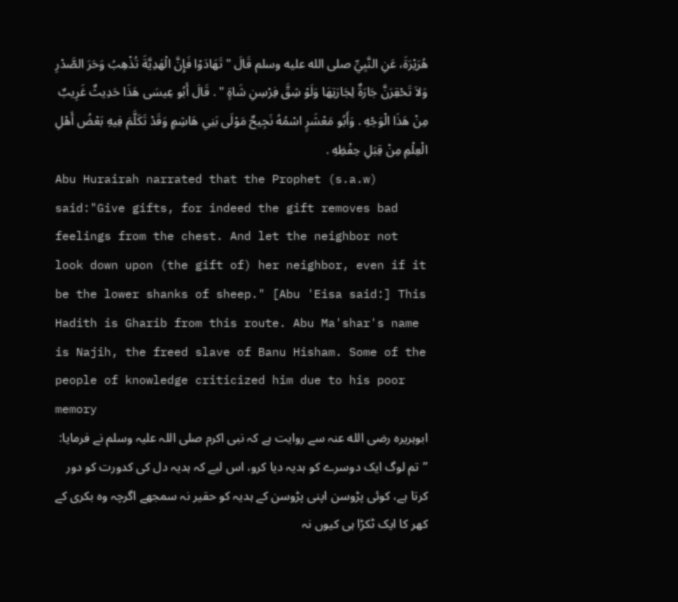هُرَيْرَةَ، عَنِ النَّبِيِّ صلى الله عليه وسلم قَالَ " تَهَادَوْا فَإِنَّ الْهَدِيَّةَ تُذْهِبُ وَحَرَ الصَّدْرِ وَلاَ تَحْقِرَنَّ جَارَةٌ لِجَارَتِهَا وَلَوْ شِقَّ فِرْسِنِ شَاةٍ " . قَالَ أَبُو عِيسَى هَذَا حَدِيثٌ غَرِيبٌ مِنْ هَذَا الْوَجْهِ . وَأَبُو مَعْشَرٍ اسْمُهُ نَجِيحٌ مَوْلَى بَنِي هَاشِمٍ وَقَدْ تَكَلَّمَ فِيهِ بَعْضُ أَهْلِ الْعِلْمِ مِنْ قِبَلِ حِفْظِهِ .
Abu Hurairah narrated that the Prophet (s.a.w) said:"Give gifts, for indeed the gift removes bad feelings from the chest. And let the neighbor not look down upon (the gift of) her neighbor, even if it be the lower shanks of sheep." [Abu 'Eisa said:] This Hadith is Gharib from this route. Abu Ma'shar's name is Najih, the freed slave of Banu Hisham. Some of the people of knowledge criticized him due to his poor memory
ابوہریرہ رضی الله عنہ سے روایت ہے کہ نبی اکرم صلی اللہ علیہ وسلم نے فرمایا: ”تم لوگ ایک دوسرے کو ہدیہ دیا کرو، اس لیے کہ ہدیہ دل کی کدورت کو دور کرتا ہے، کوئی پڑوسن اپنی پڑوسن کے ہدیہ کو حقیر نہ سمجھے اگرچہ وہ بکری کے کھر کا ایک ٹکڑا ہی کیوں نہ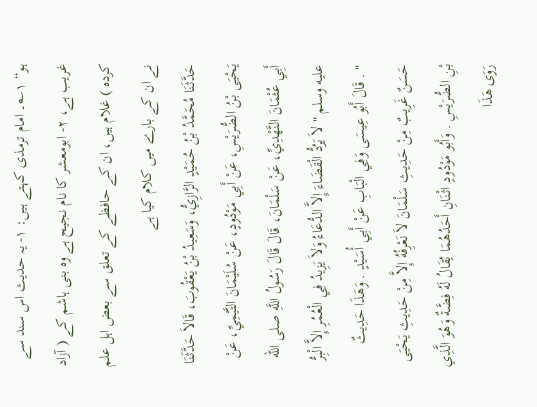ہو“ ۱؎۔ امام ترمذی کہتے ہیں: ۱- یہ حدیث اس سند سے غریب ہے، ۲- ابومعشر کا نام نجیح ہے وہ بنی ہاشم کے ( آزاد کردہ ) غلام ہیں، ان کے حافظے کے تعلق سے بعض اہل علم نے ان کے بارے میں کلام کیا ہے
حَدَّثَنَا مُحَمَّدُ بْنُ حُمَيْدٍ الرَّازِيُّ، وَسَعِيدُ بْنُ يَعْقُوبَ، قَالاَ حَدَّثَنَا يَحْيَى بْنُ الضُّرَيْسِ، عَنْ أَبِي مَوْدُودٍ، عَنْ سُلَيْمَانَ التَّيْمِيِّ، عَنْ أَبِي عُثْمَانَ النَّهْدِيِّ، عَنْ سَلْمَانَ، قَالَ قَالَ رَسُولُ اللَّهِ صلى الله عليه وسلم " لاَ يَرُدُّ الْقَضَاءَ إِلاَّ الدُّعَاءُ وَلاَ يَزِيدُ فِي الْعُمُرِ إِلاَّ الْبِرُّ " . قَالَ أَبُو عِيسَى وَفِي الْبَابِ عَنْ أَبِي أُسَيْدٍ . وَهَذَا حَدِيثٌ حَسَنٌ غَرِيبٌ مِنْ حَدِيثِ سَلْمَانَ لاَ نَعْرِفُهُ إِلاَّ مِنْ حَدِيثِ يَحْيَى بْنِ الضُّرَيْسِ . وَأَبُو مَوْدُودٍ اثْنَانِ أَحَدُهُمَا يُقَالُ لَهُ فِضَّةٌ وَهُوَ الَّذِي رَوَى هَذَا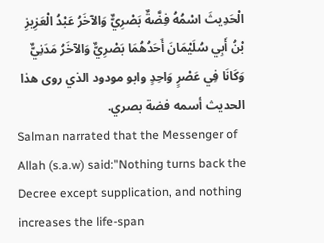الْحَدِيثَ اسْمُهُ فِضَّةٌ بَصْرِيٌّ وَالآخَرُ عَبْدُ الْعَزِيزِ بْنُ أَبِي سُلَيْمَانَ أَحَدُهُمَا بَصْرِيٌّ وَالآخَرُ مَدَنِيٌّ وَكَانَا فِي عَصْرٍ وَاحِدٍ وابو مودود الذي روى هذا الحديث أسمه فضة بصري.
Salman narrated that the Messenger of Allah (s.a.w) said:"Nothing turns back the Decree except supplication, and nothing increases the life-span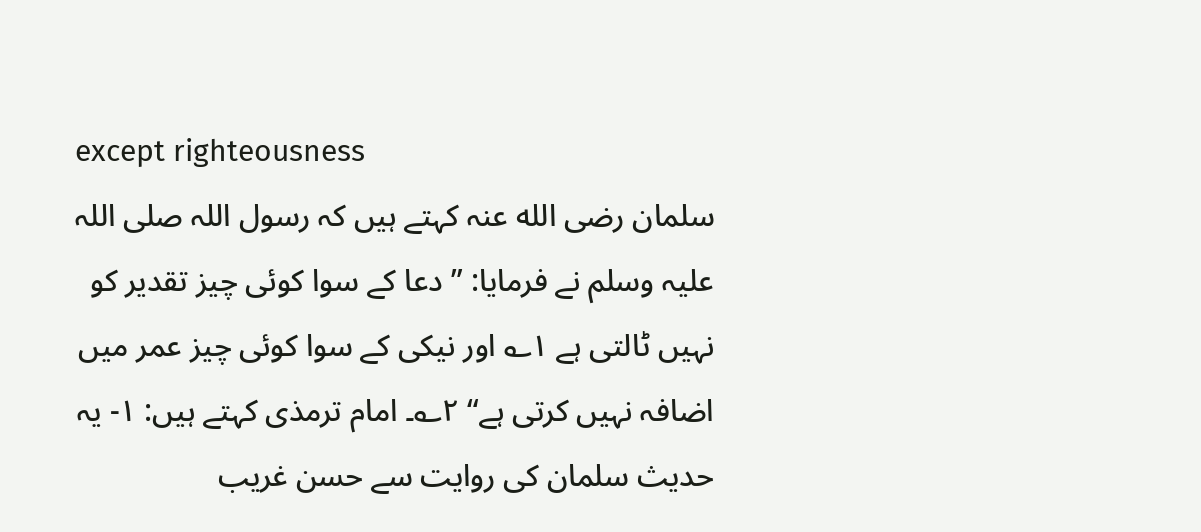except righteousness
سلمان رضی الله عنہ کہتے ہیں کہ رسول اللہ صلی اللہ علیہ وسلم نے فرمایا: ”دعا کے سوا کوئی چیز تقدیر کو نہیں ٹالتی ہے ۱؎ اور نیکی کے سوا کوئی چیز عمر میں اضافہ نہیں کرتی ہے“ ۲؎۔ امام ترمذی کہتے ہیں: ۱- یہ حدیث سلمان کی روایت سے حسن غریب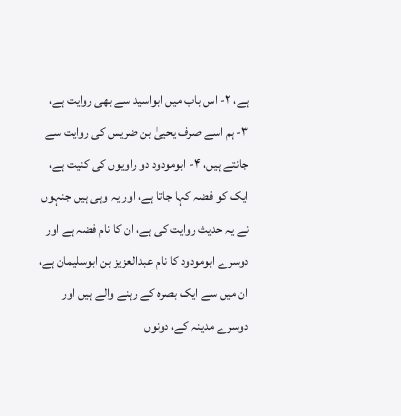ہے، ۲- اس باب میں ابواسید سے بھی روایت ہے، ۳- ہم اسے صرف یحییٰ بن ضریس کی روایت سے جانتے ہیں، ۴- ابومودود دو راویوں کی کنیت ہے، ایک کو فضہ کہا جاتا ہے، اور یہ وہی ہیں جنہوں نے یہ حدیث روایت کی ہے، ان کا نام فضہ ہے اور دوسرے ابومودود کا نام عبدالعزیز بن ابوسلیمان ہے، ان میں سے ایک بصرہ کے رہنے والے ہیں اور دوسرے مدینہ کے، دونوں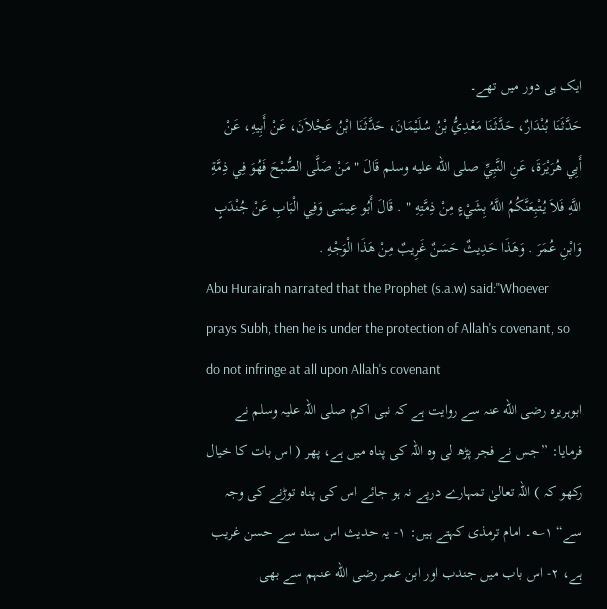ایک ہی دور میں تھے۔
حَدَّثَنَا بُنْدَارٌ، حَدَّثَنَا مَعْدِيُّ بْنُ سُلَيْمَانَ، حَدَّثَنَا ابْنُ عَجْلاَنَ، عَنْ أَبِيهِ، عَنْ أَبِي هُرَيْرَةَ، عَنِ النَّبِيِّ صلى الله عليه وسلم قَالَ " مَنْ صَلَّى الصُّبْحَ فَهُوَ فِي ذِمَّةِ اللَّهِ فَلاَ يُتْبِعَنَّكُمُ اللَّهُ بِشَيْءٍ مِنْ ذِمَّتِهِ " . قَالَ أَبُو عِيسَى وَفِي الْبَابِ عَنْ جُنْدَبٍ وَابْنِ عُمَرَ . وَهَذَا حَدِيثٌ حَسَنٌ غَرِيبٌ مِنْ هَذَا الْوَجْهِ .
Abu Hurairah narrated that the Prophet (s.a.w) said:"Whoever prays Subh, then he is under the protection of Allah's covenant, so do not infringe at all upon Allah's covenant
ابوہریرہ رضی الله عنہ سے روایت ہے کہ نبی اکرم صلی اللہ علیہ وسلم نے فرمایا: ”جس نے فجر پڑھ لی وہ اللہ کی پناہ میں ہے، پھر ( اس بات کا خیال رکھو کہ ) اللہ تعالیٰ تمہارے درپے نہ ہو جائے اس کی پناہ توڑنے کی وجہ سے“ ۱؎۔ امام ترمذی کہتے ہیں: ۱- یہ حدیث اس سند سے حسن غریب ہے، ۲- اس باب میں جندب اور ابن عمر رضی الله عنہم سے بھی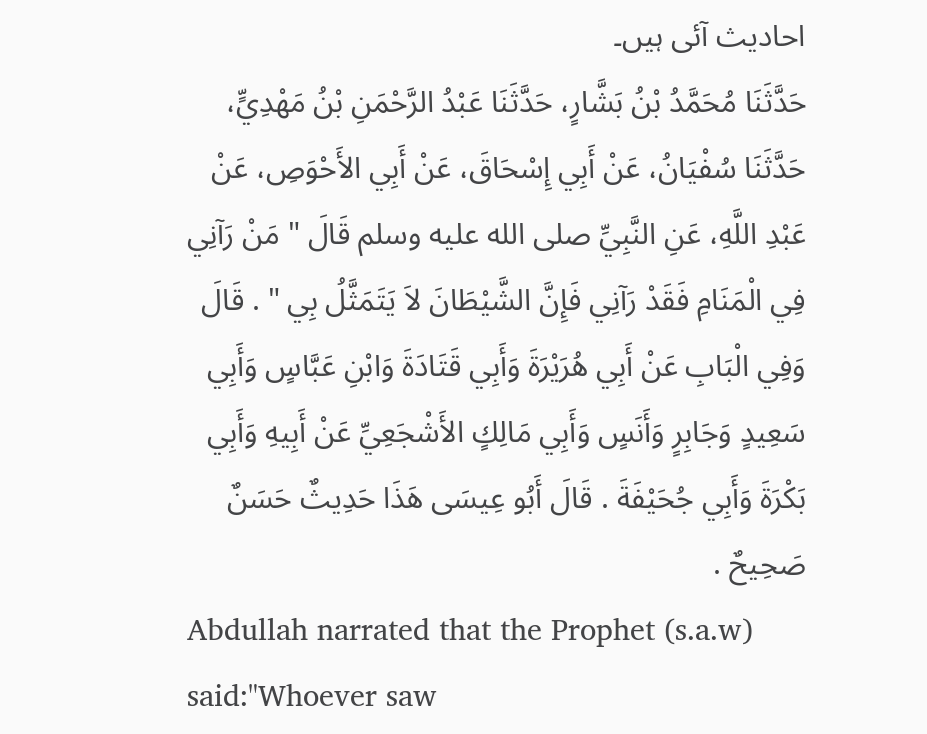احادیث آئی ہیں۔
حَدَّثَنَا مُحَمَّدُ بْنُ بَشَّارٍ، حَدَّثَنَا عَبْدُ الرَّحْمَنِ بْنُ مَهْدِيٍّ، حَدَّثَنَا سُفْيَانُ، عَنْ أَبِي إِسْحَاقَ، عَنْ أَبِي الأَحْوَصِ، عَنْ عَبْدِ اللَّهِ، عَنِ النَّبِيِّ صلى الله عليه وسلم قَالَ " مَنْ رَآنِي فِي الْمَنَامِ فَقَدْ رَآنِي فَإِنَّ الشَّيْطَانَ لاَ يَتَمَثَّلُ بِي " . قَالَ وَفِي الْبَابِ عَنْ أَبِي هُرَيْرَةَ وَأَبِي قَتَادَةَ وَابْنِ عَبَّاسٍ وَأَبِي سَعِيدٍ وَجَابِرٍ وَأَنَسٍ وَأَبِي مَالِكٍ الأَشْجَعِيِّ عَنْ أَبِيهِ وَأَبِي بَكْرَةَ وَأَبِي جُحَيْفَةَ . قَالَ أَبُو عِيسَى هَذَا حَدِيثٌ حَسَنٌ صَحِيحٌ .
Abdullah narrated that the Prophet (s.a.w) said:"Whoever saw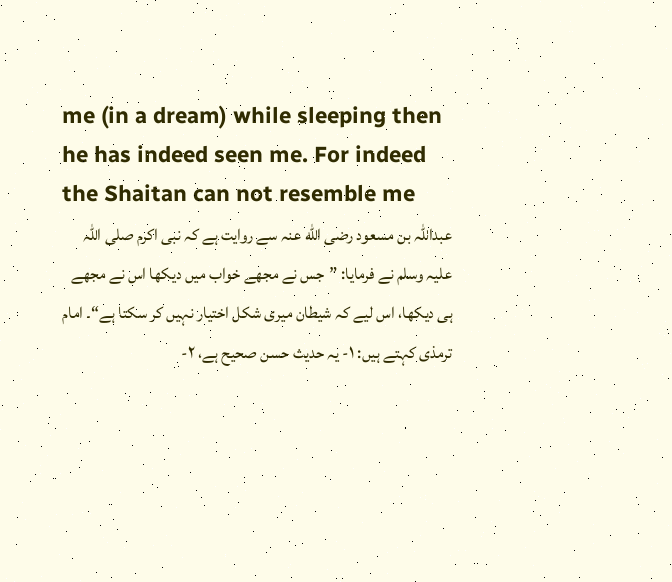me (in a dream) while sleeping then he has indeed seen me. For indeed the Shaitan can not resemble me
عبداللہ بن مسعود رضی الله عنہ سے روایت ہے کہ نبی اکرم صلی اللہ علیہ وسلم نے فرمایا: ”جس نے مجھے خواب میں دیکھا اس نے مجھے ہی دیکھا، اس لیے کہ شیطان میری شکل اختیار نہیں کر سکتا ہے“۔ امام ترمذی کہتے ہیں: ۱- یہ حدیث حسن صحیح ہے، ۲-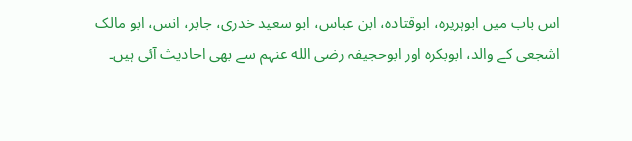اس باب میں ابوہریرہ، ابوقتادہ، ابن عباس، ابو سعید خدری، جابر، انس، ابو مالک اشجعی کے والد، ابوبکرہ اور ابوحجیفہ رضی الله عنہم سے بھی احادیث آئی ہیں۔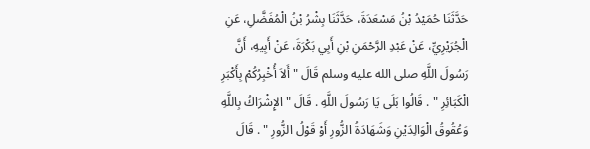حَدَّثَنَا حُمَيْدُ بْنُ مَسْعَدَةَ، حَدَّثَنَا بِشْرُ بْنُ الْمُفَضَّلِ، عَنِ الْجُرَيْرِيِّ، عَنْ عَبْدِ الرَّحْمَنِ بْنِ أَبِي بَكْرَةَ، عَنْ أَبِيهِ، أَنَّ رَسُولَ اللَّهِ صلى الله عليه وسلم قَالَ " أَلاَ أُخْبِرُكُمْ بِأَكْبَرِ الْكَبَائِرِ " . قَالُوا بَلَى يَا رَسُولَ اللَّهِ . قَالَ " الإِشْرَاكُ بِاللَّهِ وَعُقُوقُ الْوَالِدَيْنِ وَشَهَادَةُ الزُّورِ أَوْ قَوْلُ الزُّورِ " . قَالَ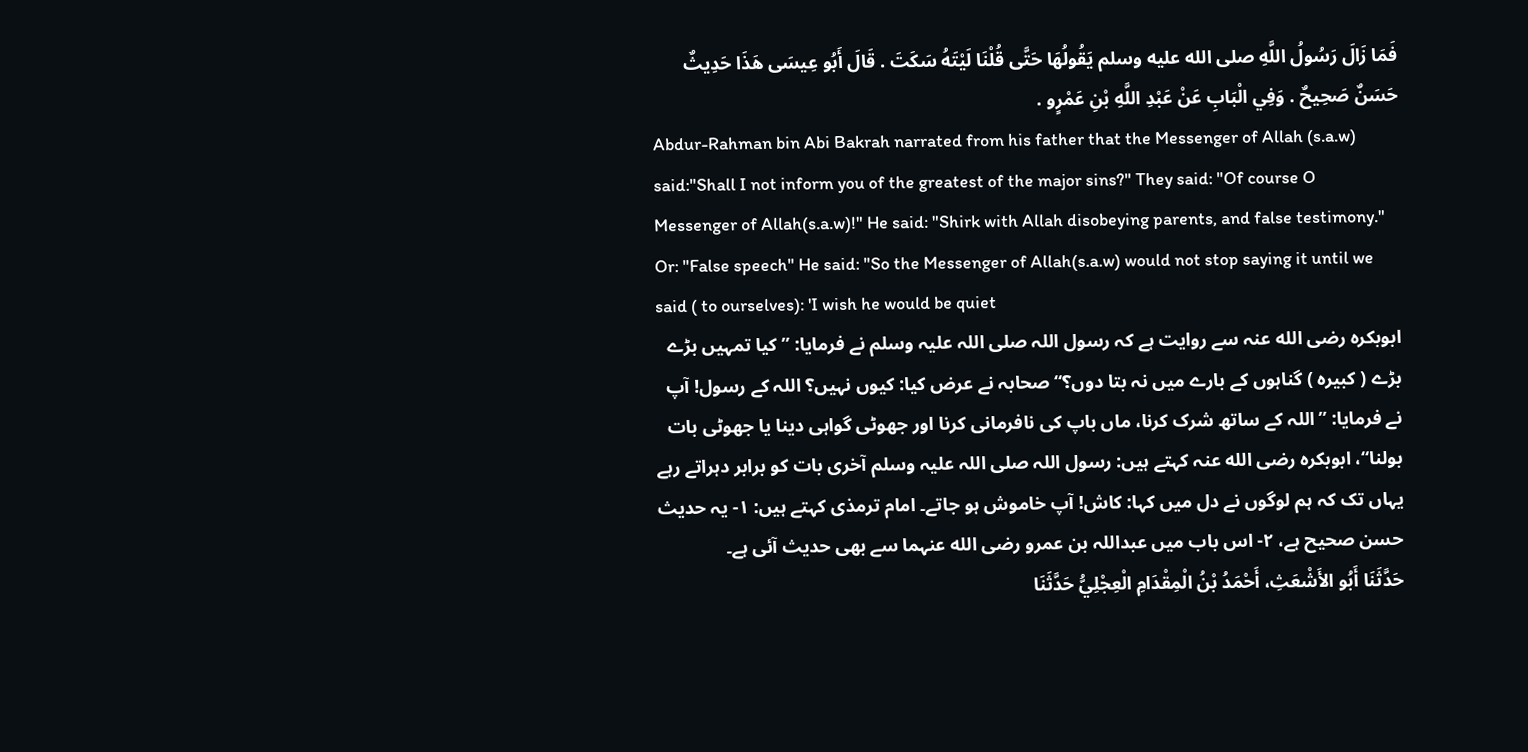فَمَا زَالَ رَسُولُ اللَّهِ صلى الله عليه وسلم يَقُولُهَا حَتَّى قُلْنَا لَيْتَهُ سَكَتَ . قَالَ أَبُو عِيسَى هَذَا حَدِيثٌ حَسَنٌ صَحِيحٌ . وَفِي الْبَابِ عَنْ عَبْدِ اللَّهِ بْنِ عَمْرٍو .
Abdur-Rahman bin Abi Bakrah narrated from his father that the Messenger of Allah (s.a.w) said:"Shall I not inform you of the greatest of the major sins?" They said: "Of course O Messenger of Allah(s.a.w)!" He said: "Shirk with Allah disobeying parents, and false testimony." Or: "False speech" He said: "So the Messenger of Allah(s.a.w) would not stop saying it until we said ( to ourselves): 'I wish he would be quiet
ابوبکرہ رضی الله عنہ سے روایت ہے کہ رسول اللہ صلی اللہ علیہ وسلم نے فرمایا: ”کیا تمہیں بڑے بڑے ( کبیرہ ) گناہوں کے بارے میں نہ بتا دوں؟“ صحابہ نے عرض کیا: کیوں نہیں؟ اللہ کے رسول! آپ نے فرمایا: ”اللہ کے ساتھ شرک کرنا، ماں باپ کی نافرمانی کرنا اور جھوٹی گواہی دینا یا جھوٹی بات بولنا“، ابوبکرہ رضی الله عنہ کہتے ہیں: رسول اللہ صلی اللہ علیہ وسلم آخری بات کو برابر دہراتے رہے یہاں تک کہ ہم لوگوں نے دل میں کہا: کاش! آپ خاموش ہو جاتے۔ امام ترمذی کہتے ہیں: ۱- یہ حدیث حسن صحیح ہے، ۲- اس باب میں عبداللہ بن عمرو رضی الله عنہما سے بھی حدیث آئی ہے۔
حَدَّثَنَا أَبُو الأَشْعَثِ، أَحْمَدُ بْنُ الْمِقْدَامِ الْعِجْلِيُّ حَدَّثَنَا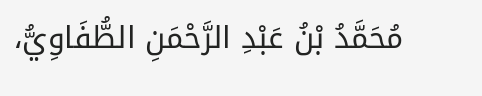مُحَمَّدُ بْنُ عَبْدِ الرَّحْمَنِ الطُّفَاوِيُّ،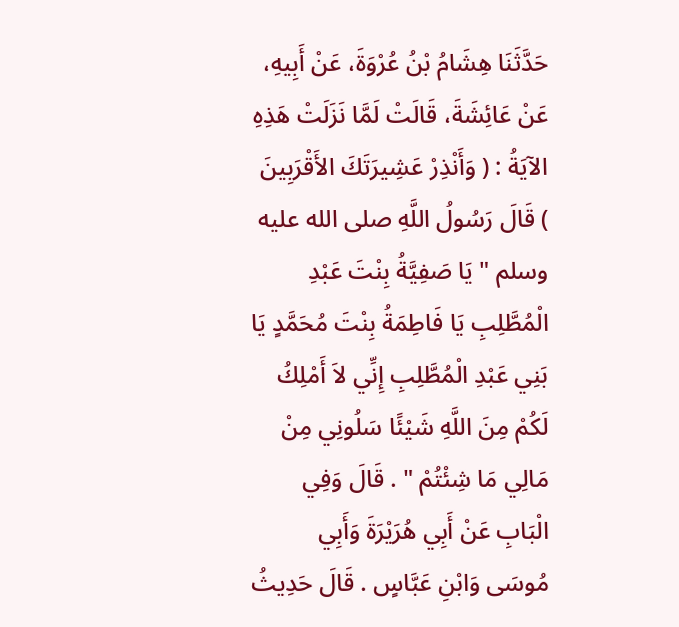حَدَّثَنَا هِشَامُ بْنُ عُرْوَةَ، عَنْ أَبِيهِ، عَنْ عَائِشَةَ، قَالَتْ لَمَّا نَزَلَتْ هَذِهِ الآيَةُ : ( وَأَنْذِرْ عَشِيرَتَكَ الأَقْرَبِينَ ) قَالَ رَسُولُ اللَّهِ صلى الله عليه وسلم " يَا صَفِيَّةُ بِنْتَ عَبْدِ الْمُطَّلِبِ يَا فَاطِمَةُ بِنْتَ مُحَمَّدٍ يَا بَنِي عَبْدِ الْمُطَّلِبِ إِنِّي لاَ أَمْلِكُ لَكُمْ مِنَ اللَّهِ شَيْئًا سَلُونِي مِنْ مَالِي مَا شِئْتُمْ " . قَالَ وَفِي الْبَابِ عَنْ أَبِي هُرَيْرَةَ وَأَبِي مُوسَى وَابْنِ عَبَّاسٍ . قَالَ حَدِيثُ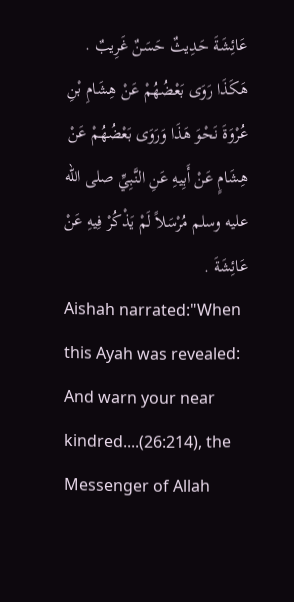عَائِشَةَ حَدِيثٌ حَسَنٌ غَرِيبٌ . هَكَذَا رَوَى بَعْضُهُمْ عَنْ هِشَامِ بْنِ عُرْوَةَ نَحْوَ هَذَا وَرَوَى بَعْضُهُمْ عَنْ هِشَامٍ عَنْ أَبِيهِ عَنِ النَّبِيِّ صلى الله عليه وسلم مُرْسَلاً لَمْ يَذْكُرْ فِيهِ عَنْ عَائِشَةَ .
Aishah narrated:"When this Ayah was revealed: And warn your near kindred....(26:214), the Messenger of Allah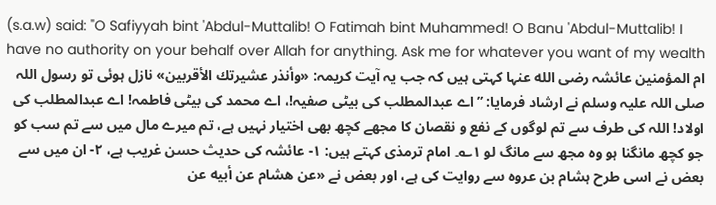(s.a.w) said: "O Safiyyah bint 'Abdul-Muttalib! O Fatimah bint Muhammed! O Banu 'Abdul-Muttalib! I have no authority on your behalf over Allah for anything. Ask me for whatever you want of my wealth
ام المؤمنین عائشہ رضی الله عنہا کہتی ہیں کہ جب یہ آیت کریمہ: «وأنذر عشيرتك الأقربين» نازل ہوئی تو رسول اللہ صلی اللہ علیہ وسلم نے ارشاد فرمایا: ”اے عبدالمطلب کی بیٹی صفیہ!، اے محمد کی بیٹی فاطمہ! اے عبدالمطلب کی اولاد! اللہ کی طرف سے تم لوگوں کے نفع و نقصان کا مجھے کچھ بھی اختیار نہیں ہے، تم میرے مال میں سے تم سب کو جو کچھ مانگنا ہو وہ مجھ سے مانگ لو ۱؎۔ امام ترمذی کہتے ہیں: ۱- عائشہ کی حدیث حسن غریب ہے، ۲- ان میں سے بعض نے اسی طرح ہشام بن عروہ سے روایت کی ہے، اور بعض نے «عن هشام عن أبيه عن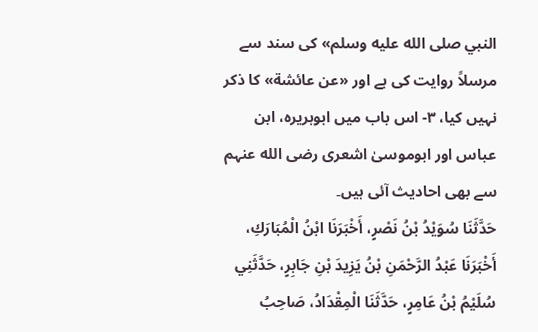النبي صلى الله عليه وسلم» کی سند سے مرسلاً روایت کی ہے اور «عن عائشة» کا ذکر نہیں کیا، ۳- اس باب میں ابوہریرہ، ابن عباس اور ابوموسیٰ اشعری رضی الله عنہم سے بھی احادیث آئی ہیں۔
حَدَّثَنَا سُوَيْدُ بْنُ نَصْرٍ، أَخْبَرَنَا ابْنُ الْمُبَارَكِ، أَخْبَرَنَا عَبْدُ الرَّحْمَنِ بْنُ يَزِيدَ بْنِ جَابِرٍ، حَدَّثَنِي سُلَيْمُ بْنُ عَامِرٍ، حَدَّثَنَا الْمِقْدَادُ، صَاحِبُ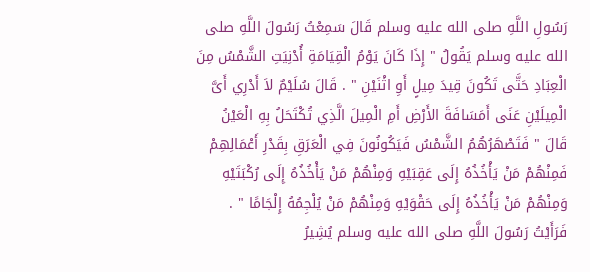رَسُولِ اللَّهِ صلى الله عليه وسلم قَالَ سَمِعْتُ رَسُولَ اللَّهِ صلى الله عليه وسلم يَقُولُ " إِذَا كَانَ يَوْمُ الْقِيَامَةِ أُدْنِيَتِ الشَّمْسُ مِنَ الْعِبَادِ حَتَّى تَكُونَ قِيدَ مِيلٍ أَوِ اثْنَيْنِ " . قَالَ سُلَيْمٌ لاَ أَدْرِي أَىَّ الْمِيلَيْنِ عَنَى أَمَسَافَةَ الأَرْضِ أَمِ الْمِيلَ الَّذِي تُكْتَحَلُ بِهِ الْعَيْنُ قَالَ " فَتَصْهَرُهُمُ الشَّمْسُ فَيَكُونُونَ فِي الْعَرَقِ بِقَدْرِ أَعْمَالِهِمْ فَمِنْهُمْ مَنْ يَأْخُذُهُ إِلَى عَقِبَيْهِ وَمِنْهُمْ مَنْ يَأْخُذُهُ إِلَى رُكْبَتَيْهِ وَمِنْهُمْ مَنْ يَأْخُذُهُ إِلَى حَقْوَيْهِ وَمِنْهُمْ مَنْ يُلْجِمُهُ إِلْجَامًا " . فَرَأَيْتُ رَسُولَ اللَّهِ صلى الله عليه وسلم يُشِيرُ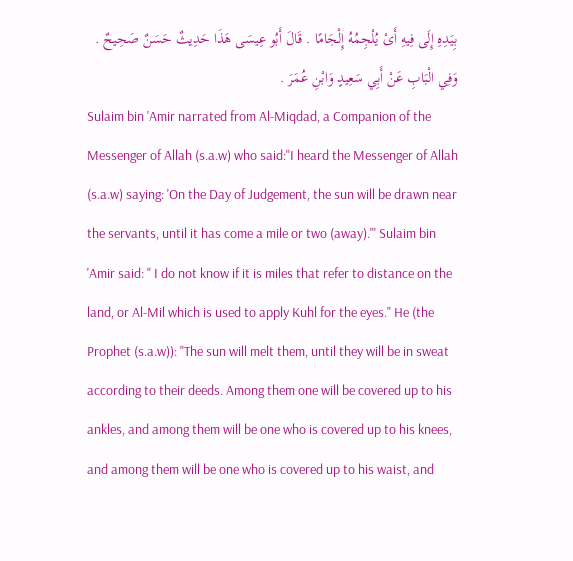بِيَدِهِ إِلَى فِيهِ أَىْ يُلْجِمُهُ إِلْجَامًا . قَالَ أَبُو عِيسَى هَذَا حَدِيثٌ حَسَنٌ صَحِيحٌ . وَفِي الْبَابِ عَنْ أَبِي سَعِيدٍ وَابْنِ عُمَرَ .
Sulaim bin 'Amir narrated from Al-Miqdad, a Companion of the Messenger of Allah (s.a.w) who said:"I heard the Messenger of Allah (s.a.w) saying: 'On the Day of Judgement, the sun will be drawn near the servants, until it has come a mile or two (away).'" Sulaim bin 'Amir said: " I do not know if it is miles that refer to distance on the land, or Al-Mil which is used to apply Kuhl for the eyes." He (the Prophet (s.a.w)): "The sun will melt them, until they will be in sweat according to their deeds. Among them one will be covered up to his ankles, and among them will be one who is covered up to his knees, and among them will be one who is covered up to his waist, and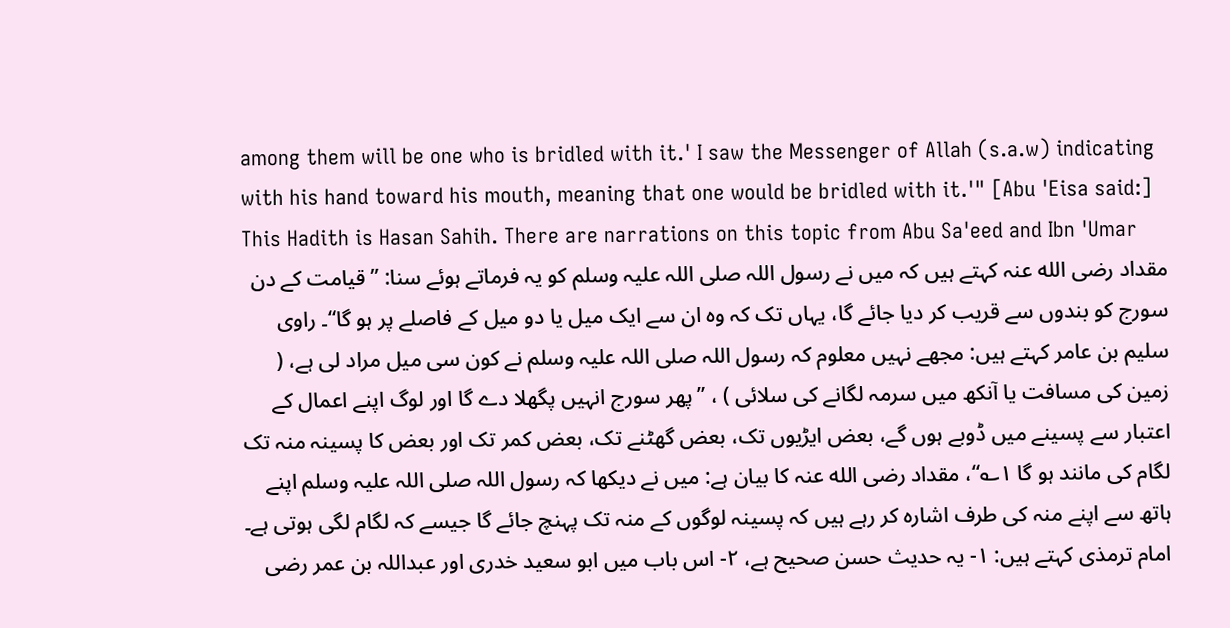among them will be one who is bridled with it.' I saw the Messenger of Allah (s.a.w) indicating with his hand toward his mouth, meaning that one would be bridled with it.'" [Abu 'Eisa said:] This Hadith is Hasan Sahih. There are narrations on this topic from Abu Sa'eed and Ibn 'Umar
مقداد رضی الله عنہ کہتے ہیں کہ میں نے رسول اللہ صلی اللہ علیہ وسلم کو یہ فرماتے ہوئے سنا: ”قیامت کے دن سورج کو بندوں سے قریب کر دیا جائے گا، یہاں تک کہ وہ ان سے ایک میل یا دو میل کے فاصلے پر ہو گا“۔ راوی سلیم بن عامر کہتے ہیں: مجھے نہیں معلوم کہ رسول اللہ صلی اللہ علیہ وسلم نے کون سی میل مراد لی ہے، ( زمین کی مسافت یا آنکھ میں سرمہ لگانے کی سلائی ) ، ”پھر سورج انہیں پگھلا دے گا اور لوگ اپنے اعمال کے اعتبار سے پسینے میں ڈوبے ہوں گے، بعض ایڑیوں تک، بعض گھٹنے تک، بعض کمر تک اور بعض کا پسینہ منہ تک لگام کی مانند ہو گا ۱؎“، مقداد رضی الله عنہ کا بیان ہے: میں نے دیکھا کہ رسول اللہ صلی اللہ علیہ وسلم اپنے ہاتھ سے اپنے منہ کی طرف اشارہ کر رہے ہیں کہ پسینہ لوگوں کے منہ تک پہنچ جائے گا جیسے کہ لگام لگی ہوتی ہے۔ امام ترمذی کہتے ہیں: ۱- یہ حدیث حسن صحیح ہے، ۲- اس باب میں ابو سعید خدری اور عبداللہ بن عمر رضی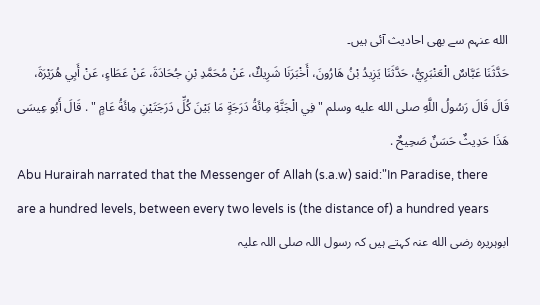الله عنہم سے بھی احادیث آئی ہیں۔
حَدَّثَنَا عَبَّاسٌ الْعَنْبَرِيُّ، حَدَّثَنَا يَزِيدُ بْنُ هَارُونَ، أَخْبَرَنَا شَرِيكٌ، عَنْ مُحَمَّدِ بْنِ جُحَادَةَ، عَنْ عَطَاءٍ، عَنْ أَبِي هُرَيْرَةَ، قَالَ قَالَ رَسُولُ اللَّهِ صلى الله عليه وسلم " فِي الْجَنَّةِ مِائَةُ دَرَجَةٍ مَا بَيْنَ كُلِّ دَرَجَتَيْنِ مِائَةُ عَامٍ " . قَالَ أَبُو عِيسَى هَذَا حَدِيثٌ حَسَنٌ صَحِيحٌ .
Abu Hurairah narrated that the Messenger of Allah (s.a.w) said:"In Paradise, there are a hundred levels, between every two levels is (the distance of) a hundred years
ابوہریرہ رضی الله عنہ کہتے ہیں کہ رسول اللہ صلی اللہ علیہ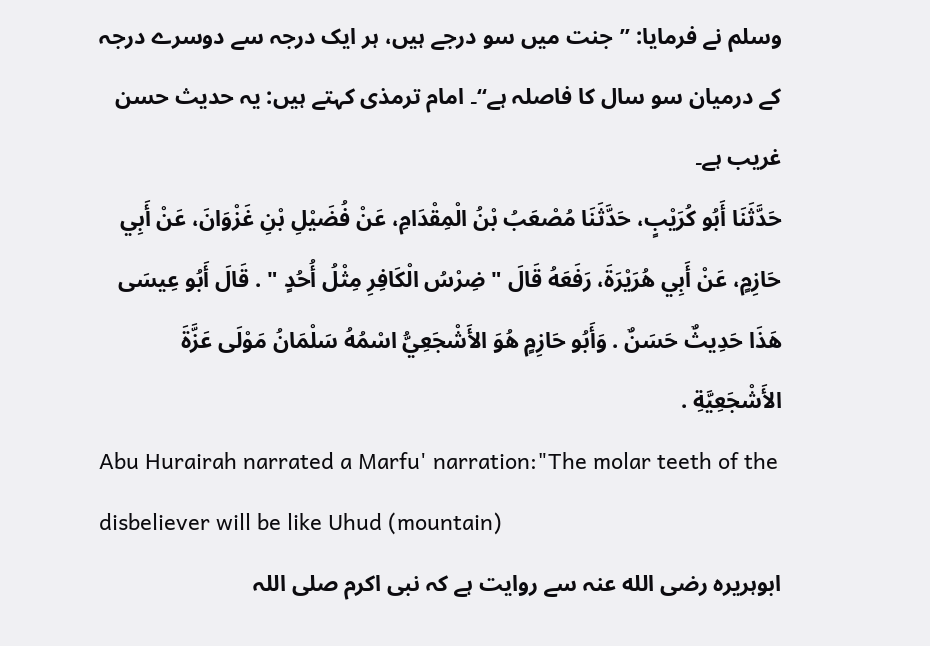وسلم نے فرمایا: ”جنت میں سو درجے ہیں، ہر ایک درجہ سے دوسرے درجہ کے درمیان سو سال کا فاصلہ ہے“۔ امام ترمذی کہتے ہیں: یہ حدیث حسن غریب ہے۔
حَدَّثَنَا أَبُو كُرَيْبٍ، حَدَّثَنَا مُصْعَبُ بْنُ الْمِقْدَامِ، عَنْ فُضَيْلِ بْنِ غَزْوَانَ، عَنْ أَبِي حَازِمٍ، عَنْ أَبِي هُرَيْرَةَ، رَفَعَهُ قَالَ " ضِرْسُ الْكَافِرِ مِثْلُ أُحُدٍ " . قَالَ أَبُو عِيسَى هَذَا حَدِيثٌ حَسَنٌ . وَأَبُو حَازِمٍ هُوَ الأَشْجَعِيُّ اسْمُهُ سَلْمَانُ مَوْلَى عَزَّةَ الأَشْجَعِيَّةِ .
Abu Hurairah narrated a Marfu' narration:"The molar teeth of the disbeliever will be like Uhud (mountain)
ابوہریرہ رضی الله عنہ سے روایت ہے کہ نبی اکرم صلی اللہ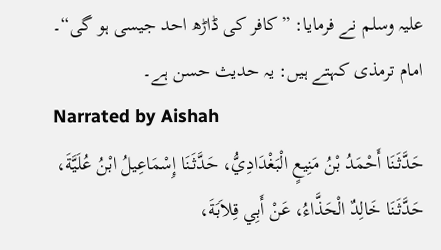علیہ وسلم نے فرمایا: ”کافر کی ڈاڑھ احد جیسی ہو گی“۔ امام ترمذی کہتے ہیں: یہ حدیث حسن ہے۔
Narrated by Aishah
حَدَّثَنَا أَحْمَدُ بْنُ مَنِيعٍ الْبَغْدَادِيُّ، حَدَّثَنَا إِسْمَاعِيلُ ابْنُ عُلَيَّةَ، حَدَّثَنَا خَالِدٌ الْحَذَّاءُ، عَنْ أَبِي قِلاَبَةَ،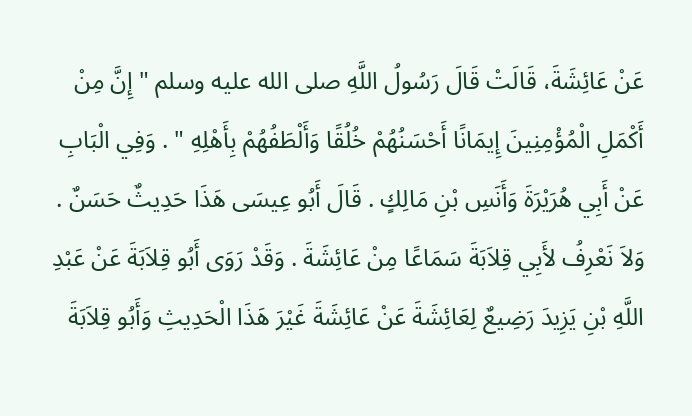عَنْ عَائِشَةَ، قَالَتْ قَالَ رَسُولُ اللَّهِ صلى الله عليه وسلم " إِنَّ مِنْ أَكْمَلِ الْمُؤْمِنِينَ إِيمَانًا أَحْسَنُهُمْ خُلُقًا وَأَلْطَفُهُمْ بِأَهْلِهِ " . وَفِي الْبَابِ عَنْ أَبِي هُرَيْرَةَ وَأَنَسِ بْنِ مَالِكٍ . قَالَ أَبُو عِيسَى هَذَا حَدِيثٌ حَسَنٌ . وَلاَ نَعْرِفُ لأَبِي قِلاَبَةَ سَمَاعًا مِنْ عَائِشَةَ . وَقَدْ رَوَى أَبُو قِلاَبَةَ عَنْ عَبْدِ اللَّهِ بْنِ يَزِيدَ رَضِيعٌ لِعَائِشَةَ عَنْ عَائِشَةَ غَيْرَ هَذَا الْحَدِيثِ وَأَبُو قِلاَبَةَ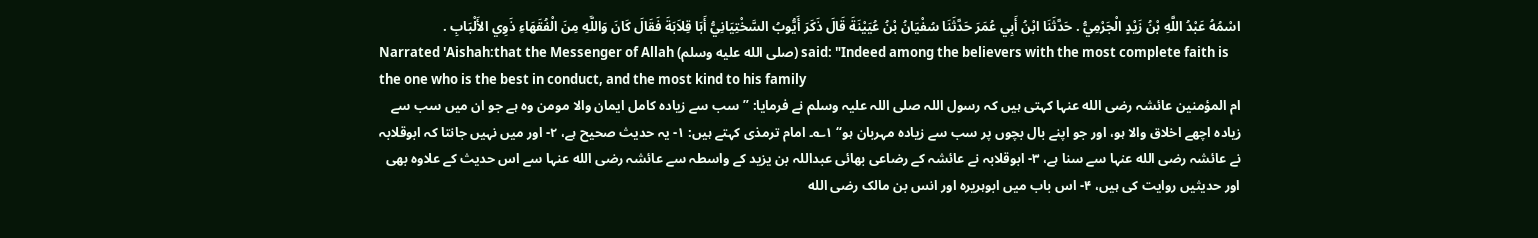اسْمُهُ عَبْدُ اللَّهِ بْنُ زَيْدٍ الْجَرْمِيُّ . حَدَّثَنَا ابْنُ أَبِي عُمَرَ حَدَّثَنَا سُفْيَانُ بْنُ عُيَيْنَةَ قَالَ ذَكَرَ أَيُّوبُ السَّخْتِيَانِيُّ أَبَا قِلاَبَةَ فَقَالَ كَانَ وَاللَّهِ مِنَ الْفُقَهَاءِ ذَوِي الأَلْبَابِ .
Narrated 'Aishah:that the Messenger of Allah (صلى الله عليه وسلم) said: "Indeed among the believers with the most complete faith is the one who is the best in conduct, and the most kind to his family
ام المؤمنین عائشہ رضی الله عنہا کہتی ہیں کہ رسول اللہ صلی اللہ علیہ وسلم نے فرمایا: ”سب سے زیادہ کامل ایمان والا مومن وہ ہے جو ان میں سب سے زیادہ اچھے اخلاق والا ہو، اور جو اپنے بال بچوں پر سب سے زیادہ مہربان ہو“ ۱؎۔ امام ترمذی کہتے ہیں: ۱- یہ حدیث صحیح ہے، ۲- اور میں نہیں جانتا کہ ابوقلابہ نے عائشہ رضی الله عنہا سے سنا ہے، ۳- ابوقلابہ نے عائشہ کے رضاعی بھائی عبداللہ بن یزید کے واسطہ سے عائشہ رضی الله عنہا سے اس حدیث کے علاوہ بھی اور حدیثیں روایت کی ہیں، ۴- اس باب میں ابوہریرہ اور انس بن مالک رضی الله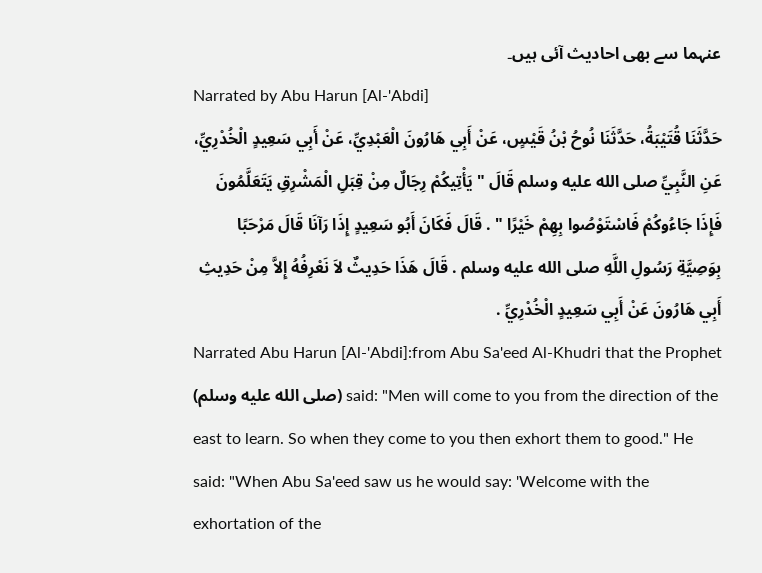عنہما سے بھی احادیث آئی ہیں۔
Narrated by Abu Harun [Al-'Abdi]
حَدَّثَنَا قُتَيْبَةُ، حَدَّثَنَا نُوحُ بْنُ قَيْسٍ، عَنْ أَبِي هَارُونَ الْعَبْدِيِّ، عَنْ أَبِي سَعِيدٍ الْخُدْرِيِّ، عَنِ النَّبِيِّ صلى الله عليه وسلم قَالَ " يَأْتِيكُمْ رِجَالٌ مِنْ قِبَلِ الْمَشْرِقِ يَتَعَلَّمُونَ فَإِذَا جَاءُوكُمْ فَاسْتَوْصُوا بِهِمْ خَيْرًا " . قَالَ فَكَانَ أَبُو سَعِيدٍ إِذَا رَآنَا قَالَ مَرْحَبًا بِوَصِيَّةِ رَسُولِ اللَّهِ صلى الله عليه وسلم . قَالَ هَذَا حَدِيثٌ لاَ نَعْرِفُهُ إِلاَّ مِنْ حَدِيثِ أَبِي هَارُونَ عَنْ أَبِي سَعِيدٍ الْخُدْرِيِّ .
Narrated Abu Harun [Al-'Abdi]:from Abu Sa'eed Al-Khudri that the Prophet (صلى الله عليه وسلم) said: "Men will come to you from the direction of the east to learn. So when they come to you then exhort them to good." He said: "When Abu Sa'eed saw us he would say: 'Welcome with the exhortation of the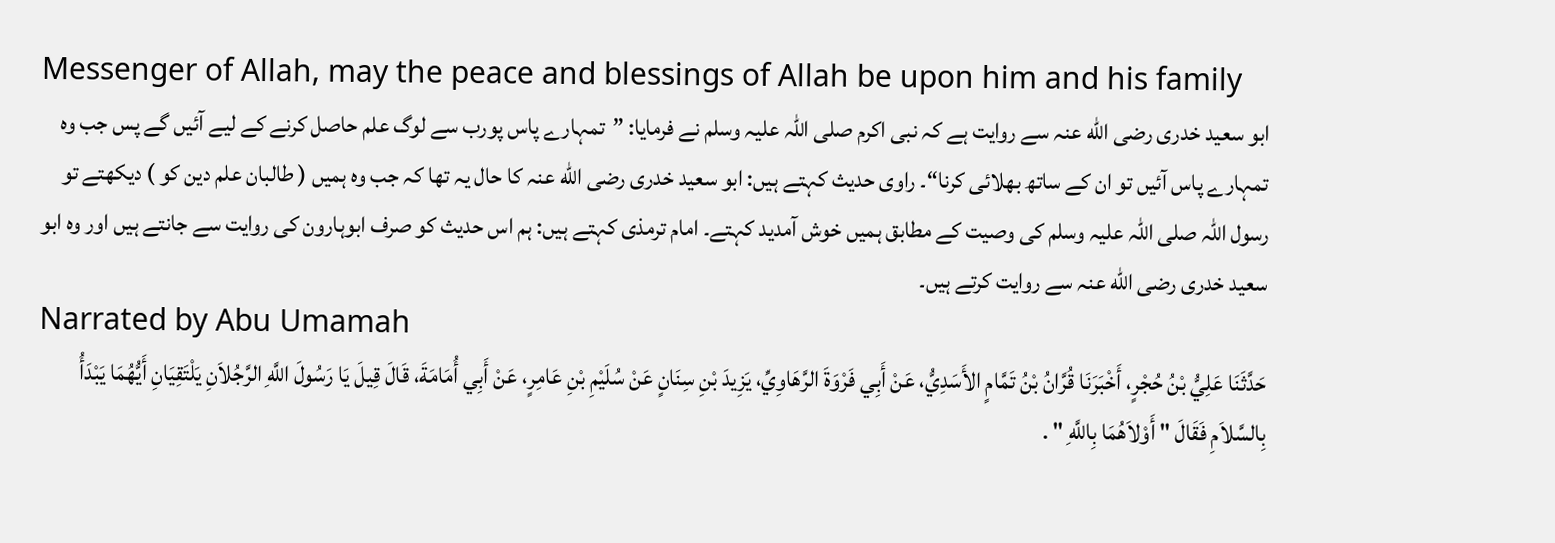Messenger of Allah, may the peace and blessings of Allah be upon him and his family
ابو سعید خدری رضی الله عنہ سے روایت ہے کہ نبی اکرم صلی اللہ علیہ وسلم نے فرمایا: ”تمہارے پاس پورب سے لوگ علم حاصل کرنے کے لیے آئیں گے پس جب وہ تمہارے پاس آئیں تو ان کے ساتھ بھلائی کرنا“۔ راوی حدیث کہتے ہیں: ابو سعید خدری رضی الله عنہ کا حال یہ تھا کہ جب وہ ہمیں ( طالبان علم دین کو ) دیکھتے تو رسول اللہ صلی اللہ علیہ وسلم کی وصیت کے مطابق ہمیں خوش آمدید کہتے۔ امام ترمذی کہتے ہیں: ہم اس حدیث کو صرف ابوہارون کی روایت سے جانتے ہیں اور وہ ابو سعید خدری رضی الله عنہ سے روایت کرتے ہیں۔
Narrated by Abu Umamah
حَدَّثَنَا عَلِيُّ بْنُ حُجْرٍ، أَخْبَرَنَا قُرَّانُ بْنُ تَمَّامٍ الأَسَدِيُّ، عَنْ أَبِي فَرْوَةَ الرَّهَاوِيِّ، يَزِيدَ بْنِ سِنَانٍ عَنْ سُلَيْمِ بْنِ عَامِرٍ، عَنْ أَبِي أُمَامَةَ، قَالَ قِيلَ يَا رَسُولَ اللَّهِ الرَّجُلاَنِ يَلْتَقِيَانِ أَيُّهُمَا يَبْدَأُ بِالسَّلاَمِ فَقَالَ " أَوْلاَهُمَا بِاللَّهِ " .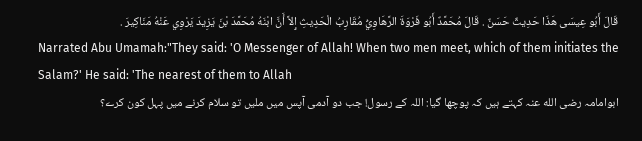قَالَ أَبُو عِيسَى هَذَا حَدِيثٌ حَسَنٌ . قَالَ مُحَمَّدٌ أَبُو فَرْوَةَ الرَّهَاوِيُّ مُقَارِبُ الْحَدِيثِ إِلاَّ أَنَّ ابْنَهُ مُحَمَّدَ بْنَ يَزِيدَ يَرْوِي عَنْهُ مَنَاكِيرَ .
Narrated Abu Umamah:"They said: 'O Messenger of Allah! When two men meet, which of them initiates the Salam?' He said: 'The nearest of them to Allah
ابوامامہ رضی الله عنہ کہتے ہیں کہ پوچھا گیا: اللہ کے رسول! جب دو آدمی آپس میں ملیں تو سلام کرنے میں پہل کون کرے؟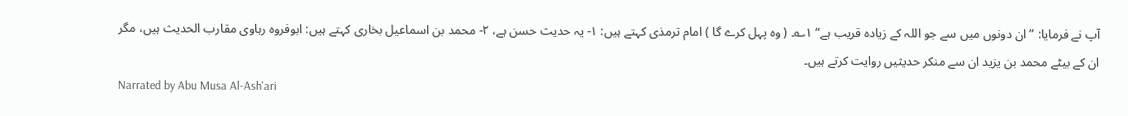آپ نے فرمایا: ”ان دونوں میں سے جو اللہ کے زیادہ قریب ہے“ ۱؎۔ ( وہ پہل کرے گا ) امام ترمذی کہتے ہیں: ۱- یہ حدیث حسن ہے، ۲- محمد بن اسماعیل بخاری کہتے ہیں: ابوفروہ رہاوی مقارب الحدیث ہیں، مگر ان کے بیٹے محمد بن یزید ان سے منکر حدیثیں روایت کرتے ہیں۔
Narrated by Abu Musa Al-Ash'ari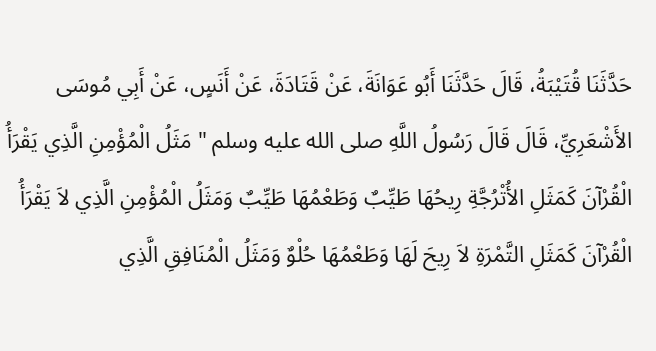حَدَّثَنَا قُتَيْبَةُ، قَالَ حَدَّثَنَا أَبُو عَوَانَةَ، عَنْ قَتَادَةَ، عَنْ أَنَسٍ، عَنْ أَبِي مُوسَى الأَشْعَرِيِّ، قَالَ قَالَ رَسُولُ اللَّهِ صلى الله عليه وسلم " مَثَلُ الْمُؤْمِنِ الَّذِي يَقْرَأُ الْقُرْآنَ كَمَثَلِ الأُتْرُجَّةِ رِيحُهَا طَيِّبٌ وَطَعْمُهَا طَيِّبٌ وَمَثَلُ الْمُؤْمِنِ الَّذِي لاَ يَقْرَأُ الْقُرْآنَ كَمَثَلِ التَّمْرَةِ لاَ رِيحَ لَهَا وَطَعْمُهَا حُلْوٌ وَمَثَلُ الْمُنَافِقِ الَّذِي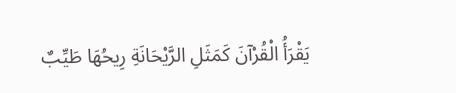يَقْرَأُ الْقُرْآنَ كَمَثَلِ الرَّيْحَانَةِ رِيحُهَا طَيِّبٌ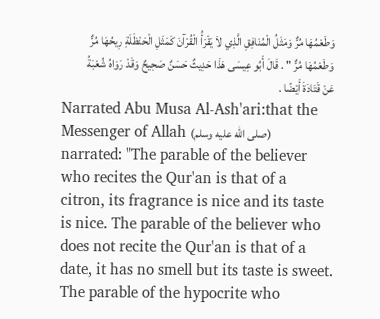وَطَعْمُهَا مُرٌّ وَمَثَلُ الْمُنَافِقِ الَّذِي لاَ يَقْرَأُ الْقُرْآنَ كَمَثَلِ الْحَنْظَلَةِ رِيحُهَا مُرٌّ وَطَعْمُهَا مُرٌّ " . قَالَ أَبُو عِيسَى هَذَا حَدِيثٌ حَسَنٌ صَحِيحٌ وَقَدْ رَوَاهُ شُعْبَةُ عَنْ قَتَادَةَ أَيْضًا .
Narrated Abu Musa Al-Ash'ari:that the Messenger of Allah (صلى الله عليه وسلم) narrated: "The parable of the believer who recites the Qur'an is that of a citron, its fragrance is nice and its taste is nice. The parable of the believer who does not recite the Qur'an is that of a date, it has no smell but its taste is sweet. The parable of the hypocrite who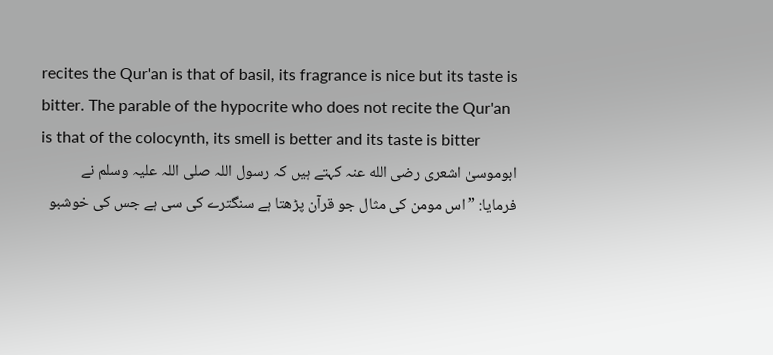recites the Qur'an is that of basil, its fragrance is nice but its taste is bitter. The parable of the hypocrite who does not recite the Qur'an is that of the colocynth, its smell is better and its taste is bitter
ابوموسیٰ اشعری رضی الله عنہ کہتے ہیں کہ رسول اللہ صلی اللہ علیہ وسلم نے فرمایا: ”اس مومن کی مثال جو قرآن پڑھتا ہے سنگترے کی سی ہے جس کی خوشبو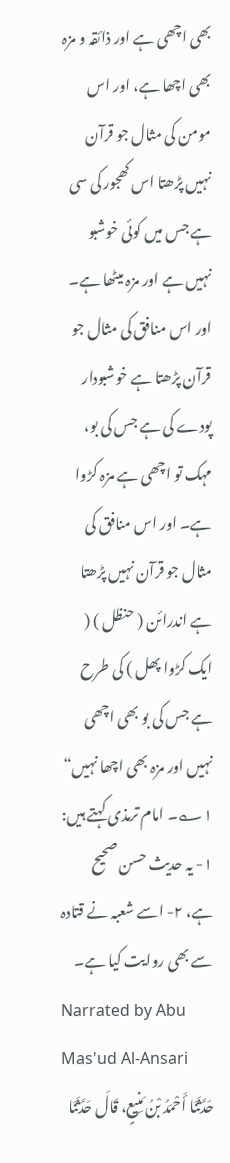بھی اچھی ہے اور ذائقہ و مزہ بھی اچھا ہے، اور اس مومن کی مثال جو قرآن نہیں پڑھتا اس کھجور کی سی ہے جس میں کوئی خوشبو نہیں ہے اور مزہ میٹھا ہے۔ اور اس منافق کی مثال جو قرآن پڑھتا ہے خوشبودار پودے کی ہے جس کی بو، مہک تو اچھی ہے مزہ کڑوا ہے۔ اور اس منافق کی مثال جو قرآن نہیں پڑھتا ہے اندرائن ( حنظل ) ( ایک کڑوا پھل ) کی طرح ہے جس کی بو بھی اچھی نہیں اور مزہ بھی اچھا نہیں“ ۱؎۔ امام ترمذی کہتے ہیں: ۱- یہ حدیث حسن صحیح ہے، ۲- اسے شعبہ نے قتادہ سے بھی روایت کیا ہے۔
Narrated by Abu Mas'ud Al-Ansari
حَدَّثَنَا أَحْمَدُ بْنُ مَنِيعٍ، قَالَ حَدَّثَنَا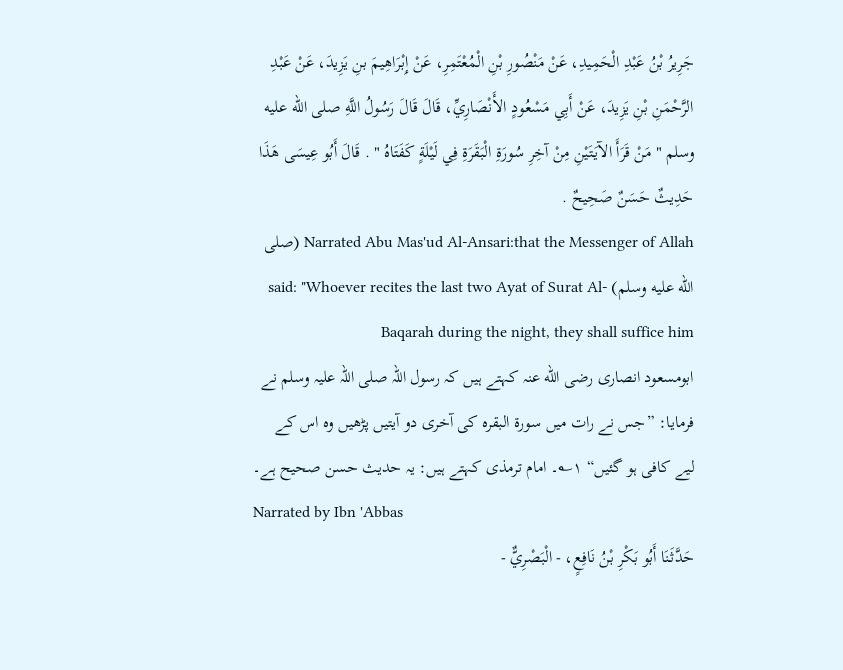جَرِيرُ بْنُ عَبْدِ الْحَمِيدِ، عَنْ مَنْصُورِ بْنِ الْمُعْتَمِرِ، عَنْ إِبْرَاهِيمَ بنِ يَزِيدَ، عَنْ عَبْدِ الرَّحْمَنِ بْنِ يَزِيدَ، عَنْ أَبِي مَسْعُودٍ الأَنْصَارِيِّ، قَالَ قَالَ رَسُولُ اللَّهِ صلى الله عليه وسلم " مَنْ قَرَأَ الآيَتَيْنِ مِنْ آخِرِ سُورَةِ الْبَقَرَةِ فِي لَيْلَةٍ كَفَتَاهُ " . قَالَ أَبُو عِيسَى هَذَا حَدِيثٌ حَسَنٌ صَحِيحٌ .
Narrated Abu Mas'ud Al-Ansari:that the Messenger of Allah (صلى الله عليه وسلم) said: "Whoever recites the last two Ayat of Surat Al-Baqarah during the night, they shall suffice him
ابومسعود انصاری رضی الله عنہ کہتے ہیں کہ رسول اللہ صلی اللہ علیہ وسلم نے فرمایا: ”جس نے رات میں سورۃ البقرہ کی آخری دو آیتیں پڑھیں وہ اس کے لیے کافی ہو گئیں“ ۱؎۔ امام ترمذی کہتے ہیں: یہ حدیث حسن صحیح ہے۔
Narrated by Ibn 'Abbas
حَدَّثَنَا أَبُو بَكْرِ بْنُ نَافِعٍ، - الْبَصْرِيٌّ -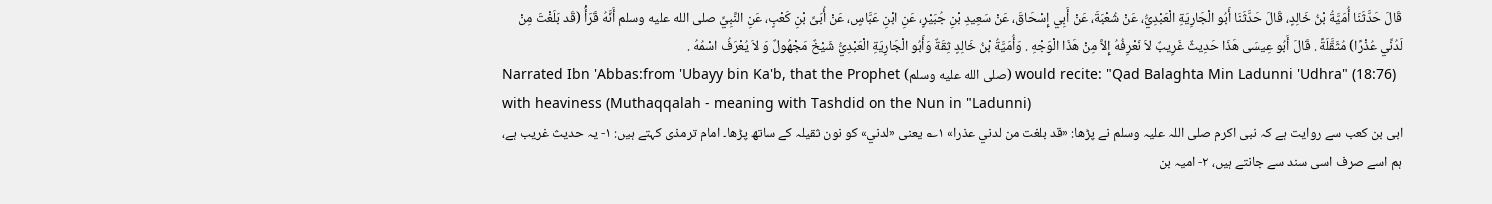قَالَ حَدَّثَنَا أُمَيَّةُ بْنُ خَالِدٍ، قَالَ حَدَّثَنَا أَبُو الْجَارِيَةِ الْعَبْدِيُّ، عَنْ شُعْبَةَ، عَنْ أَبِي إِسْحَاقَ، عَنْ سَعِيدِ بْنِ جُبَيْرٍ، عَنِ ابْنِ عَبَّاسٍ، عَنْ أُبَىِّ بْنِ كَعْبٍ، عَنِ النَّبِيِّ صلى الله عليه وسلم أَنَّهُ قَرَأَْ (قَد بَلَغْتَ مِنْ لَدُنِّي عُذْرًا) مُثَقَّلَةً . قَالَ أَبُو عِيسَى هَذَا حَدِيثٌ غَرِيبٌ لاَ نَعْرِفُهُ إِلاَّ مِنْ هَذَا الْوَجْهِ . وَأُمَيَّةُ بْنُ خَالِدٍ ثِقَةٌ وَأَبُو الْجَارِيَةِ الْعَبْدِيُّ شَيْخٌ مَجْهُولٌ وَ لاَ يُعْرَفُ اسْمُهُ .
Narrated Ibn 'Abbas:from 'Ubayy bin Ka'b, that the Prophet (صلى الله عليه وسلم) would recite: "Qad Balaghta Min Ladunni 'Udhra" (18:76) with heaviness (Muthaqqalah - meaning with Tashdid on the Nun in "Ladunni)
ابی بن کعب سے روایت ہے کہ نبی اکرم صلی اللہ علیہ وسلم نے پڑھا: «قد بلغت من لدني عذرا» ۱؎ یعنی «لدني» کو نون ثقیلہ کے ساتھ پڑھا۔ امام ترمذی کہتے ہیں: ۱- یہ حدیث غریب ہے، ہم اسے صرف اسی سند سے جانتے ہیں، ۲- امیہ بن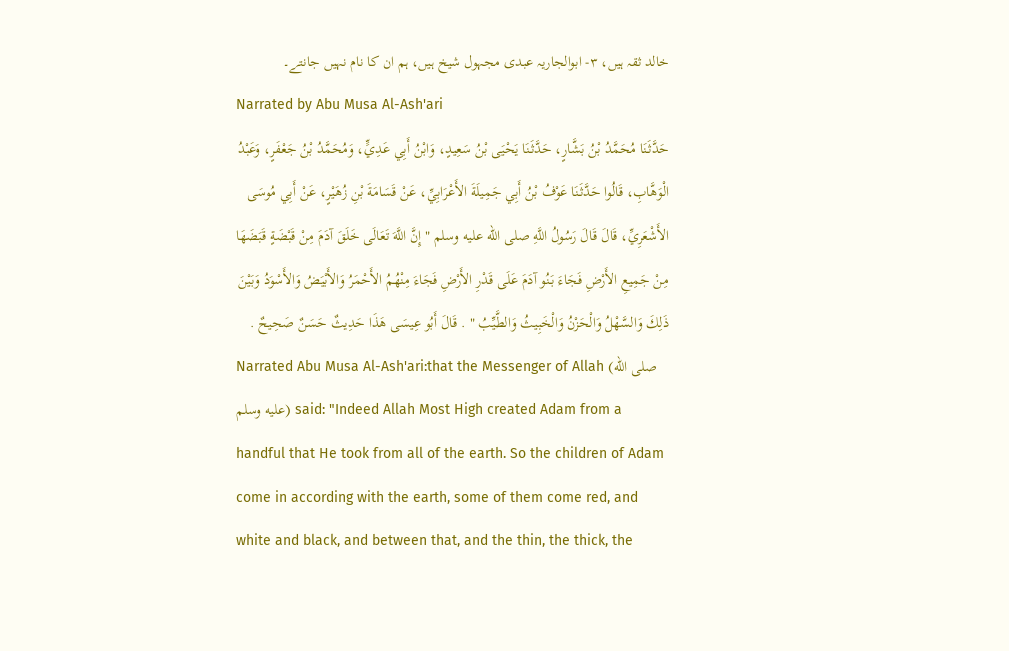خالد ثقہ ہیں، ۳- ابوالجاریہ عبدی مجہول شیخ ہیں، ہم ان کا نام نہیں جانتے۔
Narrated by Abu Musa Al-Ash'ari
حَدَّثَنَا مُحَمَّدُ بْنُ بَشَّارٍ، حَدَّثَنَا يَحْيَى بْنُ سَعِيدٍ، وَابْنُ أَبِي عَدِيٍّ، وَمُحَمَّدُ بْنُ جَعْفَرٍ، وَعَبْدُ الْوَهَّابِ، قَالُوا حَدَّثَنَا عَوْفُ بْنُ أَبِي جَمِيلَةَ الأَعْرَابِيِّ، عَنْ قَسَامَةَ بْنِ زُهَيْرٍ، عَنْ أَبِي مُوسَى الأَشْعَرِيِّ، قَالَ قَالَ رَسُولُ اللَّهِ صلى الله عليه وسلم " إِنَّ اللَّهَ تَعَالَى خَلَقَ آدَمَ مِنْ قَبْضَةٍ قَبَضَهَا مِنْ جَمِيعِ الأَرْضِ فَجَاءَ بَنُو آدَمَ عَلَى قَدْرِ الأَرْضِ فَجَاءَ مِنْهُمُ الأَحْمَرُ وَالأَبْيَضُ وَالأَسْوَدُ وَبَيْنَ ذَلِكَ وَالسَّهْلُ وَالْحَزْنُ وَالْخَبِيثُ وَالطَّيِّبُ " . قَالَ أَبُو عِيسَى هَذَا حَدِيثٌ حَسَنٌ صَحِيحٌ .
Narrated Abu Musa Al-Ash'ari:that the Messenger of Allah (صلى الله عليه وسلم) said: "Indeed Allah Most High created Adam from a handful that He took from all of the earth. So the children of Adam come in according with the earth, some of them come red, and white and black, and between that, and the thin, the thick, the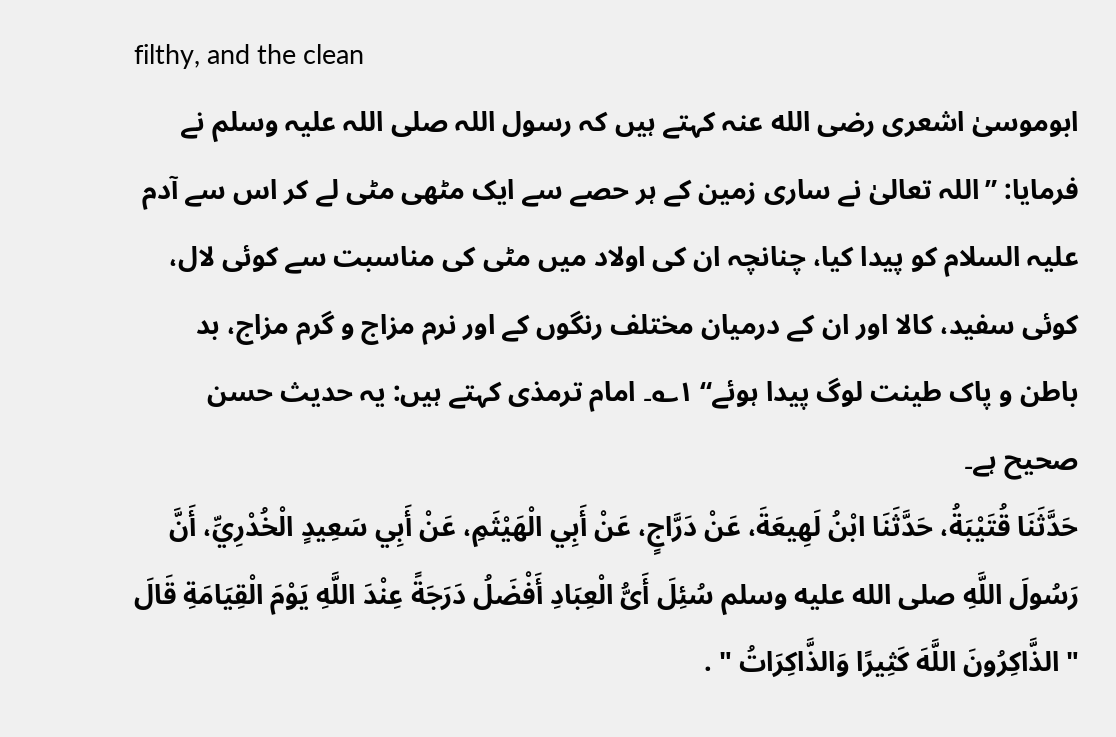filthy, and the clean
ابوموسیٰ اشعری رضی الله عنہ کہتے ہیں کہ رسول اللہ صلی اللہ علیہ وسلم نے فرمایا: ”اللہ تعالیٰ نے ساری زمین کے ہر حصے سے ایک مٹھی مٹی لے کر اس سے آدم علیہ السلام کو پیدا کیا، چنانچہ ان کی اولاد میں مٹی کی مناسبت سے کوئی لال، کوئی سفید، کالا اور ان کے درمیان مختلف رنگوں کے اور نرم مزاج و گرم مزاج، بد باطن و پاک طینت لوگ پیدا ہوئے“ ۱؎۔ امام ترمذی کہتے ہیں: یہ حدیث حسن صحیح ہے۔
حَدَّثَنَا قُتَيْبَةُ، حَدَّثَنَا ابْنُ لَهِيعَةَ، عَنْ دَرَّاجٍ، عَنْ أَبِي الْهَيْثَمِ، عَنْ أَبِي سَعِيدٍ الْخُدْرِيِّ، أَنَّ رَسُولَ اللَّهِ صلى الله عليه وسلم سُئِلَ أَىُّ الْعِبَادِ أَفْضَلُ دَرَجَةً عِنْدَ اللَّهِ يَوْمَ الْقِيَامَةِ قَالَ " الذَّاكِرُونَ اللَّهَ كَثِيرًا وَالذَّاكِرَاتُ " .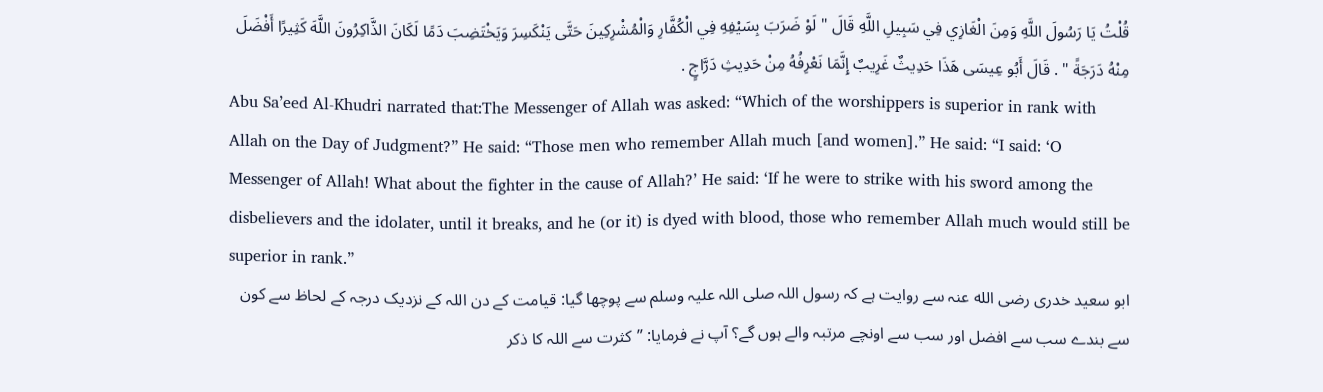قُلْتُ يَا رَسُولَ اللَّهِ وَمِنَ الْغَازِي فِي سَبِيلِ اللَّهِ قَالَ " لَوْ ضَرَبَ بِسَيْفِهِ فِي الْكُفَّارِ وَالْمُشْرِكِينَ حَتَّى يَنْكَسِرَ وَيَخْتَضِبَ دَمًا لَكَانَ الذَّاكِرُونَ اللَّهَ كَثِيرًا أَفْضَلَ مِنْهُ دَرَجَةً " . قَالَ أَبُو عِيسَى هَذَا حَدِيثٌ غَرِيبٌ إِنَّمَا نَعْرِفُهُ مِنْ حَدِيثِ دَرَّاجٍ .
Abu Sa’eed Al-Khudri narrated that:The Messenger of Allah was asked: “Which of the worshippers is superior in rank with Allah on the Day of Judgment?” He said: “Those men who remember Allah much [and women].” He said: “I said: ‘O Messenger of Allah! What about the fighter in the cause of Allah?’ He said: ‘If he were to strike with his sword among the disbelievers and the idolater, until it breaks, and he (or it) is dyed with blood, those who remember Allah much would still be superior in rank.”
ابو سعید خدری رضی الله عنہ سے روایت ہے کہ رسول اللہ صلی اللہ علیہ وسلم سے پوچھا گیا: قیامت کے دن اللہ کے نزدیک درجہ کے لحاظ سے کون سے بندے سب سے افضل اور سب سے اونچے مرتبہ والے ہوں گے؟ آپ نے فرمایا: ”کثرت سے اللہ کا ذکر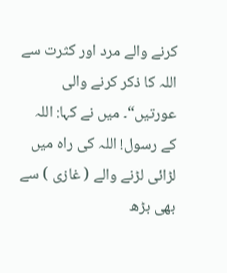کرنے والے مرد اور کثرت سے اللہ کا ذکر کرنے والی عورتیں“۔ میں نے کہا: اللہ کے رسول! اللہ کی راہ میں لڑائی لڑنے والے ( غازی ) سے بھی بڑھ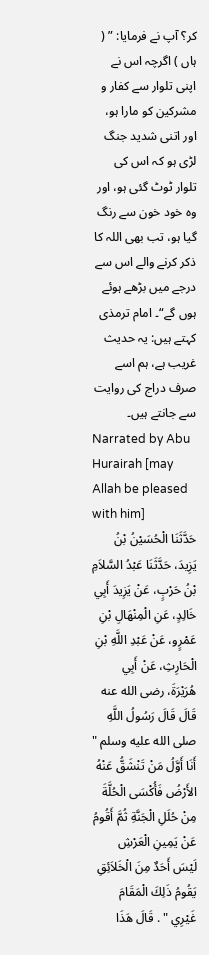کر؟ آپ نے فرمایا: ” ( ہاں ) اگرچہ اس نے اپنی تلوار سے کفار و مشرکین کو مارا ہو، اور اتنی شدید جنگ لڑی ہو کہ اس کی تلوار ٹوٹ گئی ہو، اور وہ خود خون سے رنگ گیا ہو، تب بھی اللہ کا ذکر کرنے والے اس سے درجے میں بڑھے ہوئے ہوں گے“۔ امام ترمذی کہتے ہیں: یہ حدیث غریب ہے، ہم اسے صرف دراج کی روایت سے جانتے ہیں۔
Narrated by Abu Hurairah [may Allah be pleased with him]
حَدَّثَنَا الْحُسَيْنُ بْنُ يَزِيدَ، حَدَّثَنَا عَبْدُ السَّلاَمِ بْنُ حَرْبٍ، عَنْ يَزِيدَ أَبِي خَالِدٍ، عَنِ الْمِنْهَالِ بْنِ عَمْرٍو، عَنْ عَبْدِ اللَّهِ بْنِ الْحَارِثِ، عَنْ أَبِي هُرَيْرَةَ، رضى الله عنه قَالَ قَالَ رَسُولُ اللَّهِ صلى الله عليه وسلم " أَنَا أَوَّلُ مَنْ تَنْشَقُّ عَنْهُ الأَرْضُ فَأُكْسَى الْحُلَّةَ مِنْ حُلَلِ الْجَنَّةِ ثُمَّ أَقُومُ عَنْ يَمِينِ الْعَرْشِ لَيْسَ أَحَدٌ مِنَ الْخَلاَئِقِ يَقُومُ ذَلِكَ الْمَقَامَ غَيْرِي " . قَالَ هَذَا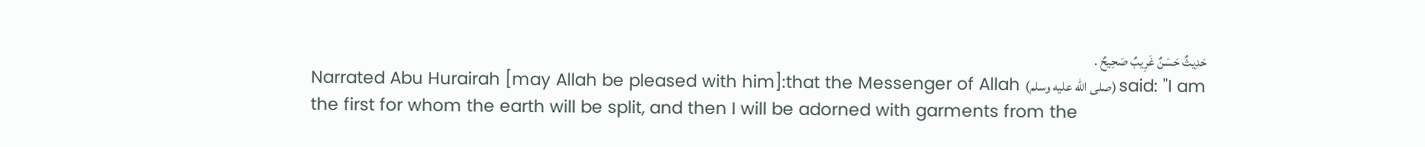حَدِيثٌ حَسَنٌ غَرِيبٌ صَحِيحٌ .
Narrated Abu Hurairah [may Allah be pleased with him]:that the Messenger of Allah (صلى الله عليه وسلم) said: "I am the first for whom the earth will be split, and then I will be adorned with garments from the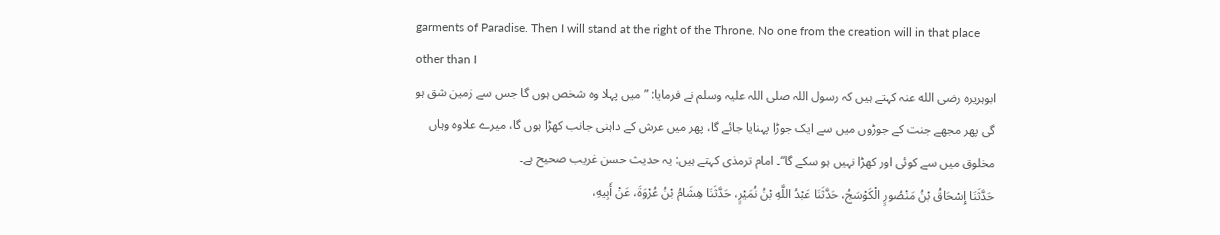garments of Paradise. Then I will stand at the right of the Throne. No one from the creation will in that place other than I
ابوہریرہ رضی الله عنہ کہتے ہیں کہ رسول اللہ صلی اللہ علیہ وسلم نے فرمایا: ”میں پہلا وہ شخص ہوں گا جس سے زمین شق ہو گی پھر مجھے جنت کے جوڑوں میں سے ایک جوڑا پہنایا جائے گا، پھر میں عرش کے داہنی جانب کھڑا ہوں گا، میرے علاوہ وہاں مخلوق میں سے کوئی اور کھڑا نہیں ہو سکے گا“۔ امام ترمذی کہتے ہیں: یہ حدیث حسن غریب صحیح ہے۔
حَدَّثَنَا إِسْحَاقُ بْنُ مَنْصُورٍ الْكَوْسَجُ، حَدَّثَنَا عَبْدُ اللَّهِ بْنُ نُمَيْرٍ، حَدَّثَنَا هِشَامُ بْنُ عُرْوَةَ، عَنْ أَبِيهِ،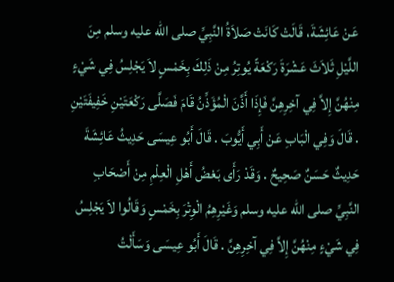عَنْ عَائِشَةَ، قَالَتْ كَانَتْ صَلاَةُ النَّبِيِّ صلى الله عليه وسلم مِنَ اللَّيْلِ ثَلاَثَ عَشْرَةَ رَكْعَةً يُوتِرُ مِنْ ذَلِكَ بِخَمْسٍ لاَ يَجْلِسُ فِي شَيْءٍ مِنْهُنَّ إِلاَّ فِي آخِرِهِنَّ فَإِذَا أَذَّنَ الْمُؤَذِّنُ قَامَ فَصَلَّى رَكْعَتَيْنِ خَفِيفَتَيْنِ . قَالَ وَفِي الْبَابِ عَنْ أَبِي أَيُّوبَ . قَالَ أَبُو عِيسَى حَدِيثُ عَائِشَةَ حَدِيثٌ حَسَنٌ صَحِيحٌ . وَقَدْ رَأَى بَعْضُ أَهْلِ الْعِلْمِ مِنْ أَصْحَابِ النَّبِيِّ صلى الله عليه وسلم وَغَيْرِهِمُ الْوِتْرَ بِخَمْسٍ وَقَالُوا لاَ يَجْلِسُ فِي شَيْءٍ مِنْهُنَّ إِلاَّ فِي آخِرِهِنَّ . قَالَ أَبُو عِيسَى وَسَأَلْتُ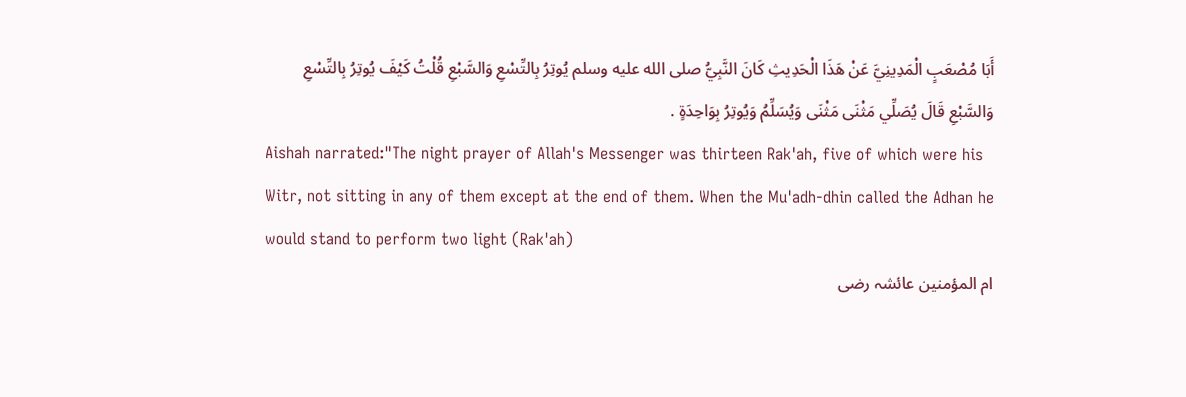أَبَا مُصْعَبٍ الْمَدِينِيَّ عَنْ هَذَا الْحَدِيثِ كَانَ النَّبِيُّ صلى الله عليه وسلم يُوتِرُ بِالتِّسْعِ وَالسَّبْعِ قُلْتُ كَيْفَ يُوتِرُ بِالتِّسْعِ وَالسَّبْعِ قَالَ يُصَلِّي مَثْنَى مَثْنَى وَيُسَلِّمُ وَيُوتِرُ بِوَاحِدَةٍ .
Aishah narrated:"The night prayer of Allah's Messenger was thirteen Rak'ah, five of which were his Witr, not sitting in any of them except at the end of them. When the Mu'adh-dhin called the Adhan he would stand to perform two light (Rak'ah)
ام المؤمنین عائشہ رضی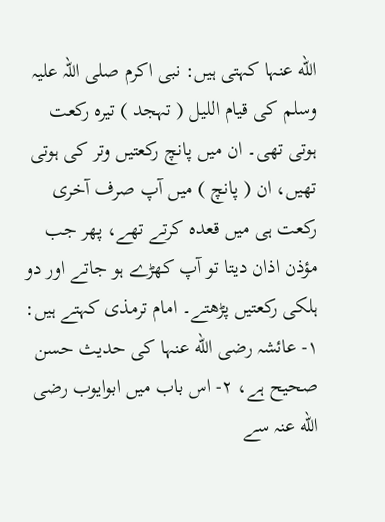الله عنہا کہتی ہیں: نبی اکرم صلی اللہ علیہ وسلم کی قیام اللیل ( تہجد ) تیرہ رکعت ہوتی تھی۔ ان میں پانچ رکعتیں وتر کی ہوتی تھیں، ان ( پانچ ) میں آپ صرف آخری رکعت ہی میں قعدہ کرتے تھے، پھر جب مؤذن اذان دیتا تو آپ کھڑے ہو جاتے اور دو ہلکی رکعتیں پڑھتے۔ امام ترمذی کہتے ہیں: ۱- عائشہ رضی الله عنہا کی حدیث حسن صحیح ہے، ۲- اس باب میں ابوایوب رضی الله عنہ سے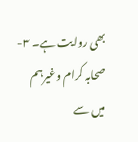بھی روایت ہے۔ ۳- صحابہ کرام وغیرہم میں سے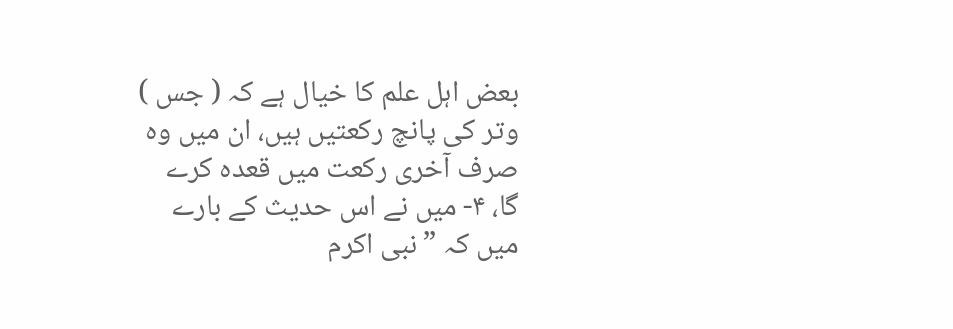بعض اہل علم کا خیال ہے کہ ( جس ) وتر کی پانچ رکعتیں ہیں، ان میں وہ صرف آخری رکعت میں قعدہ کرے گا، ۴- میں نے اس حدیث کے بارے میں کہ ”نبی اکرم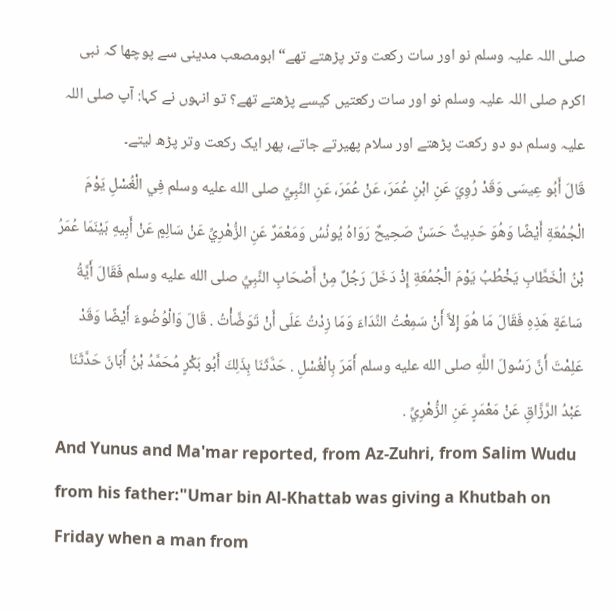صلی اللہ علیہ وسلم نو اور سات رکعت وتر پڑھتے تھے“ ابومصعب مدینی سے پوچھا کہ نبی اکرم صلی اللہ علیہ وسلم نو اور سات رکعتیں کیسے پڑھتے تھے؟ تو انہوں نے کہا: آپ صلی اللہ علیہ وسلم دو دو رکعت پڑھتے اور سلام پھیرتے جاتے، پھر ایک رکعت وتر پڑھ لیتے۔
قَالَ أَبُو عِيسَى وَقَدْ رُوِيَ عَنِ ابْنِ عُمَرَ، عَنْ عُمَرَ، عَنِ النَّبِيِّ صلى الله عليه وسلم فِي الْغُسْلِ يَوْمَ الْجُمُعَةِ أَيْضًا وَهُوَ حَدِيثٌ حَسَنٌ صَحِيحٌ رَوَاهُ يُونُسُ وَمَعْمَرٌ عَنِ الزُّهْرِيِّ عَنْ سَالِمٍ عَنْ أَبِيهِ بَيْنَمَا عُمَرُ بْنُ الْخَطَّابِ يَخْطُبُ يَوْمَ الْجُمُعَةِ إِذْ دَخَلَ رَجُلٌ مِنْ أَصْحَابِ النَّبِيِّ صلى الله عليه وسلم فَقَالَ أَيَّةُ سَاعَةٍ هَذِهِ فَقَالَ مَا هُوَ إِلاَّ أَنْ سَمِعْتُ النِّدَاءَ وَمَا زِدْتُ عَلَى أَنْ تَوَضَّأْتُ . قَالَ وَالْوُضُوءَ أَيْضًا وَقَدْ عَلِمْتَ أَنَّ رَسُولَ اللَّهِ صلى الله عليه وسلم أَمَرَ بِالْغُسْلِ . حَدَّثَنَا بِذَلِكَ أَبُو بَكْرٍ مُحَمَّدُ بْنُ أَبَانَ حَدَّثَنَا عَبْدُ الرَّزَّاقِ عَنْ مَعْمَرٍ عَنِ الزُّهْرِيِّ .
And Yunus and Ma'mar reported, from Az-Zuhri, from Salim Wudu from his father:"Umar bin Al-Khattab was giving a Khutbah on Friday when a man from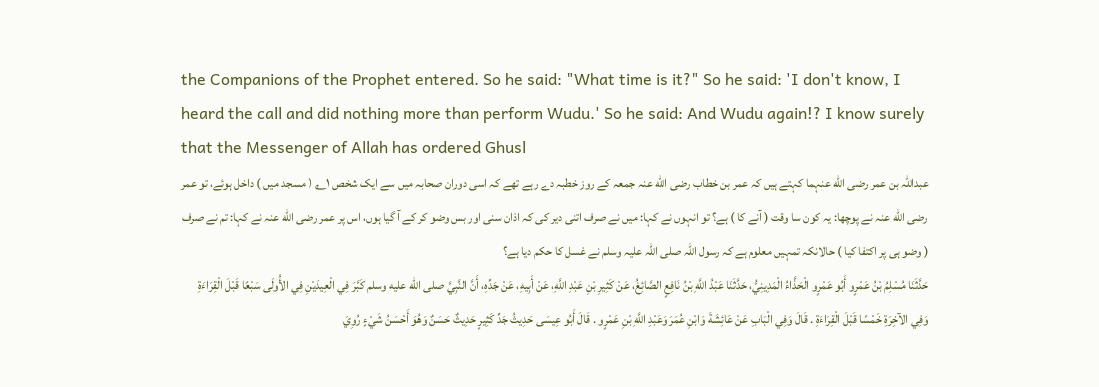the Companions of the Prophet entered. So he said: "What time is it?" So he said: 'I don't know, I heard the call and did nothing more than perform Wudu.' So he said: And Wudu again!? I know surely that the Messenger of Allah has ordered Ghusl
عبداللہ بن عمر رضی الله عنہما کہتے ہیں کہ عمر بن خطاب رضی الله عنہ جمعہ کے روز خطبہ دے رہے تھے کہ اسی دوران صحابہ میں سے ایک شخص ۱؎ ( مسجد میں ) داخل ہوئے، تو عمر رضی الله عنہ نے پوچھا: یہ کون سا وقت ( آنے کا ) ہے؟ تو انہوں نے کہا: میں نے صرف اتنی دیر کی کہ اذان سنی اور بس وضو کر کے آ گیا ہوں، اس پر عمر رضی الله عنہ نے کہا: تم نے صرف ( وضو ہی پر اکتفا کیا ) حالانکہ تمہیں معلوم ہے کہ رسول اللہ صلی اللہ علیہ وسلم نے غسل کا حکم دیا ہے؟
حَدَّثَنَا مُسْلِمُ بْنُ عَمْرٍو أَبُو عَمْرٍو الْحَذَّاءُ الْمَدِينِيُّ، حَدَّثَنَا عَبْدُ اللَّهِ بْنُ نَافِعٍ الصَّائِغُ، عَنْ كَثِيرِ بْنِ عَبْدِ اللَّهِ، عَنْ أَبِيهِ، عَنْ جَدِّهِ، أَنَّ النَّبِيَّ صلى الله عليه وسلم كَبَّرَ فِي الْعِيدَيْنِ فِي الأُولَى سَبْعًا قَبْلَ الْقِرَاءَةِ وَفِي الآخِرَةِ خَمْسًا قَبْلَ الْقِرَاءَةِ . قَالَ وَفِي الْبَابِ عَنْ عَائِشَةَ وَابْنِ عُمَرَ وَعَبْدِ اللَّهِ بْنِ عَمْرٍو . قَالَ أَبُو عِيسَى حَدِيثُ جَدِّ كَثِيرٍ حَدِيثٌ حَسَنٌ وَهُوَ أَحْسَنُ شَيْءٍ رُوِيَ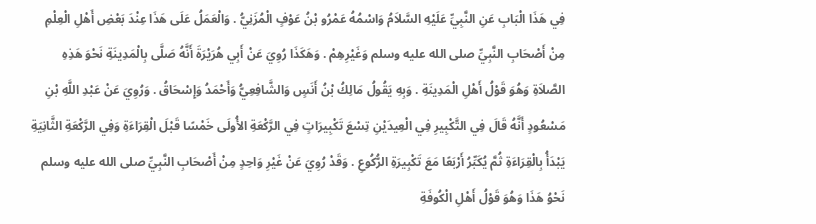فِي هَذَا الْبَابِ عَنِ النَّبِيِّ عَلَيْهِ السَّلاَمُ وَاسْمُهُ عَمْرُو بْنُ عَوْفٍ الْمُزَنِيُّ . وَالْعَمَلُ عَلَى هَذَا عِنْدَ بَعْضِ أَهْلِ الْعِلْمِ مِنْ أَصْحَابِ النَّبِيِّ صلى الله عليه وسلم وَغَيْرِهِمْ . وَهَكَذَا رُوِيَ عَنْ أَبِي هُرَيْرَةَ أَنَّهُ صَلَّى بِالْمَدِينَةِ نَحْوَ هَذِهِ الصَّلاَةِ وَهُوَ قَوْلُ أَهْلِ الْمَدِينَةِ . وَبِهِ يَقُولُ مَالِكُ بْنُ أَنَسٍ وَالشَّافِعِيُّ وَأَحْمَدُ وَإِسْحَاقُ . وَرُوِيَ عَنْ عَبْدِ اللَّهِ بْنِ مَسْعُودٍ أَنَّهُ قَالَ فِي التَّكْبِيرِ فِي الْعِيدَيْنِ تِسْعَ تَكْبِيرَاتٍ فِي الرَّكْعَةِ الأُولَى خَمْسًا قَبْلَ الْقِرَاءَةِ وَفِي الرَّكْعَةِ الثَّانِيَةِ يَبْدَأُ بِالْقِرَاءَةِ ثُمَّ يُكَبِّرُ أَرْبَعًا مَعَ تَكْبِيرَةِ الرُّكُوعِ . وَقَدْ رُوِيَ عَنْ غَيْرِ وَاحِدٍ مِنْ أَصْحَابِ النَّبِيِّ صلى الله عليه وسلم نَحْوُ هَذَا وَهُوَ قَوْلُ أَهْلِ الْكُوفَةِ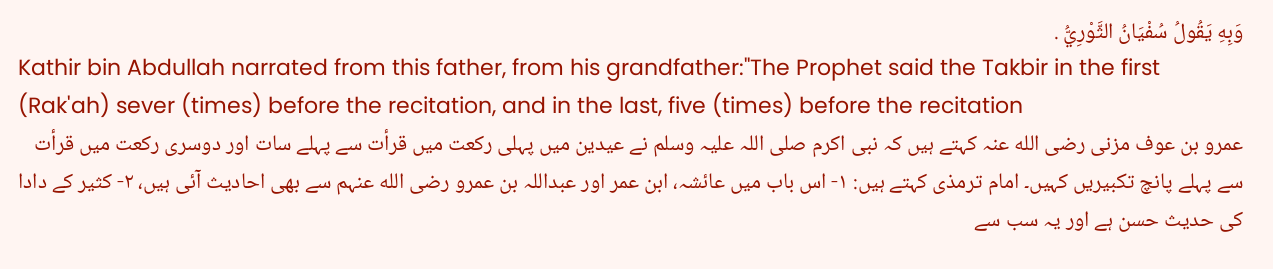وَبِهِ يَقُولُ سُفْيَانُ الثَّوْرِيُّ .
Kathir bin Abdullah narrated from this father, from his grandfather:"The Prophet said the Takbir in the first (Rak'ah) sever (times) before the recitation, and in the last, five (times) before the recitation
عمرو بن عوف مزنی رضی الله عنہ کہتے ہیں کہ نبی اکرم صلی اللہ علیہ وسلم نے عیدین میں پہلی رکعت میں قرأت سے پہلے سات اور دوسری رکعت میں قرأت سے پہلے پانچ تکبیریں کہیں۔ امام ترمذی کہتے ہیں: ۱- اس باب میں عائشہ، ابن عمر اور عبداللہ بن عمرو رضی الله عنہم سے بھی احادیث آئی ہیں، ۲- کثیر کے دادا کی حدیث حسن ہے اور یہ سب سے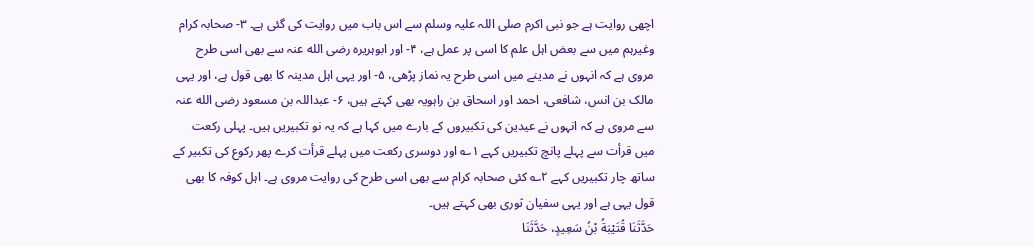اچھی روایت ہے جو نبی اکرم صلی اللہ علیہ وسلم سے اس باب میں روایت کی گئی ہے۔ ۳- صحابہ کرام وغیرہم میں سے بعض اہل علم کا اسی پر عمل ہے، ۴- اور ابوہریرہ رضی الله عنہ سے بھی اسی طرح مروی ہے کہ انہوں نے مدینے میں اسی طرح یہ نماز پڑھی، ۵- اور یہی اہل مدینہ کا بھی قول ہے، اور یہی مالک بن انس، شافعی، احمد اور اسحاق بن راہویہ بھی کہتے ہیں، ۶- عبداللہ بن مسعود رضی الله عنہ سے مروی ہے کہ انہوں نے عیدین کی تکبیروں کے بارے میں کہا ہے کہ یہ نو تکبیریں ہیں۔ پہلی رکعت میں قرأت سے پہلے پانچ تکبیریں کہے ۱؎ اور دوسری رکعت میں پہلے قرأت کرے پھر رکوع کی تکبیر کے ساتھ چار تکبیریں کہے ۲؎ کئی صحابہ کرام سے بھی اسی طرح کی روایت مروی ہے۔ اہل کوفہ کا بھی قول یہی ہے اور یہی سفیان ثوری بھی کہتے ہیں۔
حَدَّثَنَا قُتَيْبَةُ بْنُ سَعِيدٍ، حَدَّثَنَا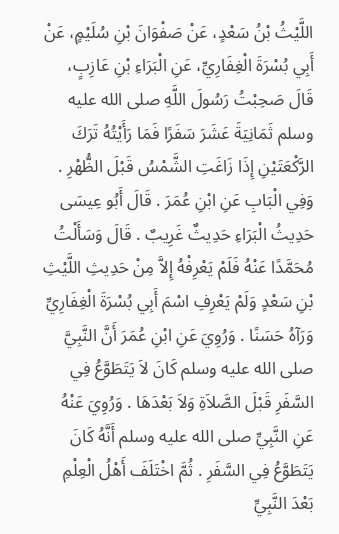اللَّيْثُ بْنُ سَعْدٍ، عَنْ صَفْوَانَ بْنِ سُلَيْمٍ، عَنْ أَبِي بُسْرَةَ الْغِفَارِيِّ، عَنِ الْبَرَاءِ بْنِ عَازِبٍ، قَالَ صَحِبْتُ رَسُولَ اللَّهِ صلى الله عليه وسلم ثَمَانِيَةَ عَشَرَ سَفَرًا فَمَا رَأَيْتُهُ تَرَكَ الرَّكْعَتَيْنِ إِذَا زَاغَتِ الشَّمْسُ قَبْلَ الظُّهْرِ . وَفِي الْبَابِ عَنِ ابْنِ عُمَرَ . قَالَ أَبُو عِيسَى حَدِيثُ الْبَرَاءِ حَدِيثٌ غَرِيبٌ . قَالَ وَسَأَلْتُ مُحَمَّدًا عَنْهُ فَلَمْ يَعْرِفْهُ إِلاَّ مِنْ حَدِيثِ اللَّيْثِ بْنِ سَعْدٍ وَلَمْ يَعْرِفِ اسْمَ أَبِي بُسْرَةَ الْغِفَارِيِّ وَرَآهُ حَسَنًا . وَرُوِيَ عَنِ ابْنِ عُمَرَ أَنَّ النَّبِيَّ صلى الله عليه وسلم كَانَ لاَ يَتَطَوَّعُ فِي السَّفَرِ قَبْلَ الصَّلاَةِ وَلاَ بَعْدَهَا . وَرُوِيَ عَنْهُ عَنِ النَّبِيِّ صلى الله عليه وسلم أَنَّهُ كَانَ يَتَطَوَّعُ فِي السَّفَرِ . ثُمَّ اخْتَلَفَ أَهْلُ الْعِلْمِ بَعْدَ النَّبِيِّ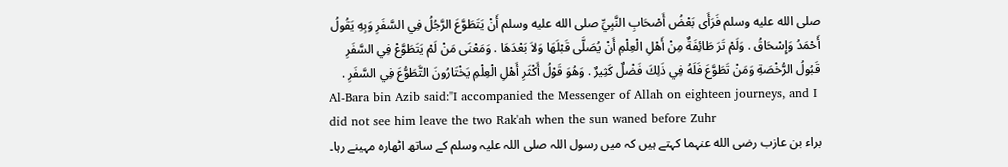صلى الله عليه وسلم فَرَأَى بَعْضُ أَصْحَابِ النَّبِيِّ صلى الله عليه وسلم أَنْ يَتَطَوَّعَ الرَّجُلُ فِي السَّفَرِ وَبِهِ يَقُولُ أَحْمَدُ وَإِسْحَاقُ . وَلَمْ تَرَ طَائِفَةٌ مِنْ أَهْلِ الْعِلْمِ أَنْ يُصَلَّى قَبْلَهَا وَلاَ بَعْدَهَا . وَمَعْنَى مَنْ لَمْ يَتَطَوَّعْ فِي السَّفَرِ قَبُولُ الرُّخْصَةِ وَمَنْ تَطَوَّعَ فَلَهُ فِي ذَلِكَ فَضْلٌ كَثِيرٌ . وَهُوَ قَوْلُ أَكْثَرِ أَهْلِ الْعِلْمِ يَخْتَارُونَ التَّطَوُّعَ فِي السَّفَرِ .
Al-Bara bin Azib said:"I accompanied the Messenger of Allah on eighteen journeys, and I did not see him leave the two Rak'ah when the sun waned before Zuhr
براء بن عازب رضی الله عنہما کہتے ہیں کہ میں رسول اللہ صلی اللہ علیہ وسلم کے ساتھ اٹھارہ مہینے رہا۔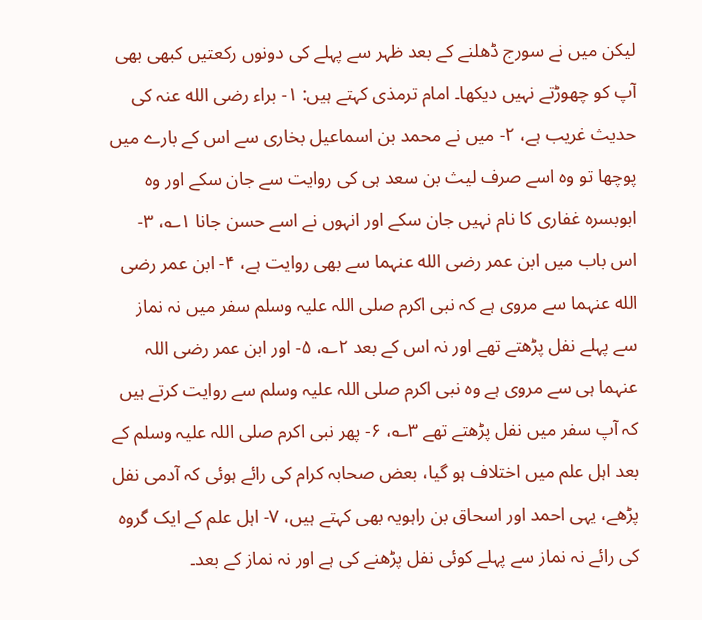لیکن میں نے سورج ڈھلنے کے بعد ظہر سے پہلے کی دونوں رکعتیں کبھی بھی آپ کو چھوڑتے نہیں دیکھا۔ امام ترمذی کہتے ہیں: ۱- براء رضی الله عنہ کی حدیث غریب ہے، ۲- میں نے محمد بن اسماعیل بخاری سے اس کے بارے میں پوچھا تو وہ اسے صرف لیث بن سعد ہی کی روایت سے جان سکے اور وہ ابوبسرہ غفاری کا نام نہیں جان سکے اور انہوں نے اسے حسن جانا ۱؎، ۳- اس باب میں ابن عمر رضی الله عنہما سے بھی روایت ہے، ۴- ابن عمر رضی الله عنہما سے مروی ہے کہ نبی اکرم صلی اللہ علیہ وسلم سفر میں نہ نماز سے پہلے نفل پڑھتے تھے اور نہ اس کے بعد ۲؎، ۵- اور ابن عمر رضی اللہ عنہما ہی سے مروی ہے وہ نبی اکرم صلی اللہ علیہ وسلم سے روایت کرتے ہیں کہ آپ سفر میں نفل پڑھتے تھے ۳؎، ۶- پھر نبی اکرم صلی اللہ علیہ وسلم کے بعد اہل علم میں اختلاف ہو گیا، بعض صحابہ کرام کی رائے ہوئی کہ آدمی نفل پڑھے، یہی احمد اور اسحاق بن راہویہ بھی کہتے ہیں، ۷- اہل علم کے ایک گروہ کی رائے نہ نماز سے پہلے کوئی نفل پڑھنے کی ہے اور نہ نماز کے بعد۔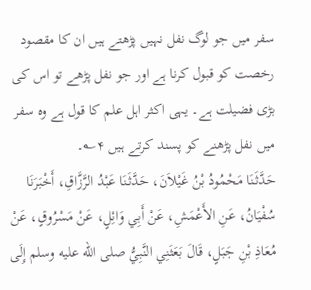سفر میں جو لوگ نفل نہیں پڑھتے ہیں ان کا مقصود رخصت کو قبول کرنا ہے اور جو نفل پڑھے تو اس کی بڑی فضیلت ہے۔ یہی اکثر اہل علم کا قول ہے وہ سفر میں نفل پڑھنے کو پسند کرتے ہیں ۴؎۔
حَدَّثَنَا مَحْمُودُ بْنُ غَيْلاَنَ، حَدَّثَنَا عَبْدُ الرَّزَّاقِ، أَخْبَرَنَا سُفْيَانُ، عَنِ الأَعْمَشِ، عَنْ أَبِي وَائِلٍ، عَنْ مَسْرُوقٍ، عَنْ مُعَاذِ بْنِ جَبَلٍ، قَالَ بَعَثَنِي النَّبِيُّ صلى الله عليه وسلم إِلَى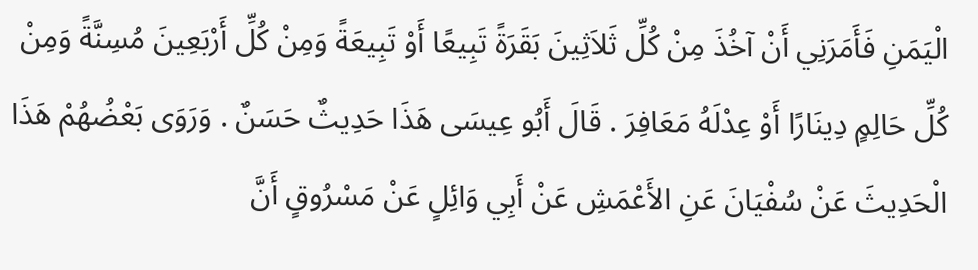الْيَمَنِ فَأَمَرَنِي أَنْ آخُذَ مِنْ كُلِّ ثَلاَثِينَ بَقَرَةً تَبِيعًا أَوْ تَبِيعَةً وَمِنْ كُلِّ أَرْبَعِينَ مُسِنَّةً وَمِنْ كُلِّ حَالِمٍ دِينَارًا أَوْ عِدْلَهُ مَعَافِرَ . قَالَ أَبُو عِيسَى هَذَا حَدِيثٌ حَسَنٌ . وَرَوَى بَعْضُهُمْ هَذَا الْحَدِيثَ عَنْ سُفْيَانَ عَنِ الأَعْمَشِ عَنْ أَبِي وَائِلٍ عَنْ مَسْرُوقٍ أَنَّ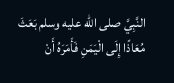النَّبِيَّ صلى الله عليه وسلم بَعَثَ مُعَاذًا إِلَى الْيَمَنِ فَأَمَرَهُ أَنْ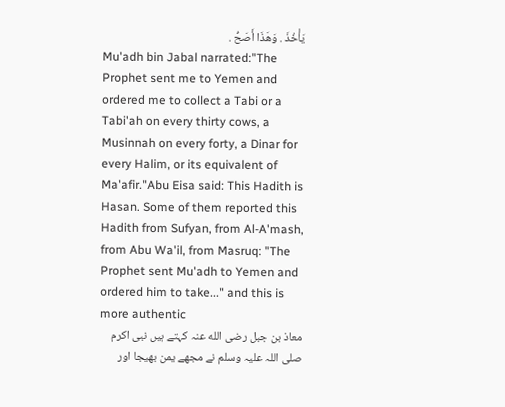يَأْخُذَ . وَهَذَا أَصَحُّ .
Mu'adh bin Jabal narrated:"The Prophet sent me to Yemen and ordered me to collect a Tabi or a Tabi'ah on every thirty cows, a Musinnah on every forty, a Dinar for every Halim, or its equivalent of Ma'afir."Abu Eisa said: This Hadith is Hasan. Some of them reported this Hadith from Sufyan, from Al-A'mash, from Abu Wa'il, from Masruq: "The Prophet sent Mu'adh to Yemen and ordered him to take..." and this is more authentic
معاذ بن جبل رضی الله عنہ کہتے ہیں نبی اکرم صلی اللہ علیہ وسلم نے مجھے یمن بھیجا اور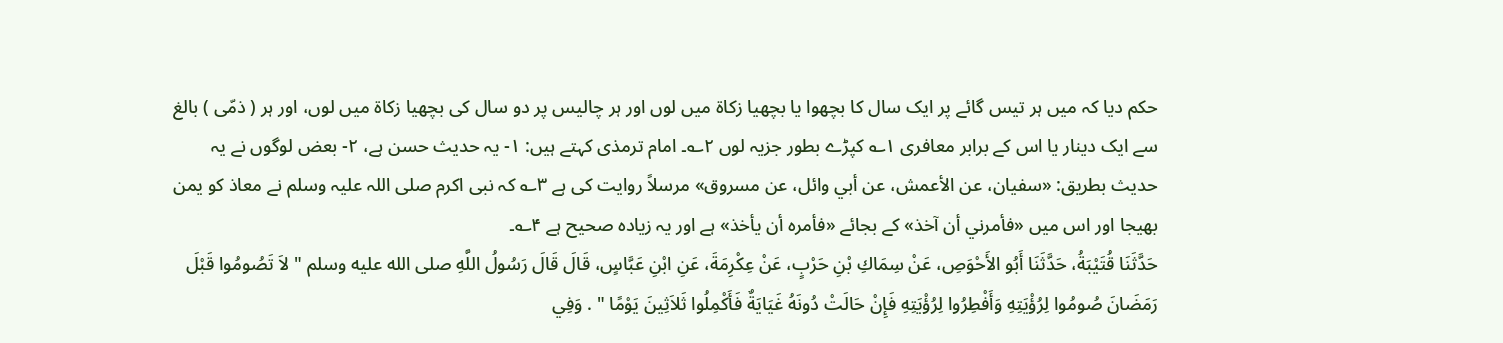حکم دیا کہ میں ہر تیس گائے پر ایک سال کا بچھوا یا بچھیا زکاۃ میں لوں اور ہر چالیس پر دو سال کی بچھیا زکاۃ میں لوں، اور ہر ( ذمّی ) بالغ سے ایک دینار یا اس کے برابر معافری ۱؎ کپڑے بطور جزیہ لوں ۲؎۔ امام ترمذی کہتے ہیں: ۱- یہ حدیث حسن ہے، ۲- بعض لوگوں نے یہ حدیث بطریق: «سفيان، عن الأعمش، عن أبي وائل، عن مسروق» مرسلاً روایت کی ہے ۳؎ کہ نبی اکرم صلی اللہ علیہ وسلم نے معاذ کو یمن بھیجا اور اس میں «فأمرني أن آخذ» کے بجائے «فأمره أن يأخذ» ہے اور یہ زیادہ صحیح ہے ۴؎۔
حَدَّثَنَا قُتَيْبَةُ، حَدَّثَنَا أَبُو الأَحْوَصِ، عَنْ سِمَاكِ بْنِ حَرْبٍ، عَنْ عِكْرِمَةَ، عَنِ ابْنِ عَبَّاسٍ، قَالَ قَالَ رَسُولُ اللَّهِ صلى الله عليه وسلم " لاَ تَصُومُوا قَبْلَ رَمَضَانَ صُومُوا لِرُؤْيَتِهِ وَأَفْطِرُوا لِرُؤْيَتِهِ فَإِنْ حَالَتْ دُونَهُ غَيَايَةٌ فَأَكْمِلُوا ثَلاَثِينَ يَوْمًا " . وَفِي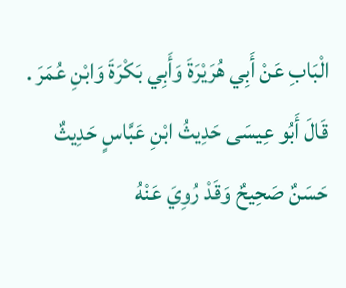الْبَابِ عَنْ أَبِي هُرَيْرَةَ وَأَبِي بَكْرَةَ وَابْنِ عُمَرَ . قَالَ أَبُو عِيسَى حَدِيثُ ابْنِ عَبَّاسٍ حَدِيثٌ حَسَنٌ صَحِيحٌ وَقَدْ رُوِيَ عَنْهُ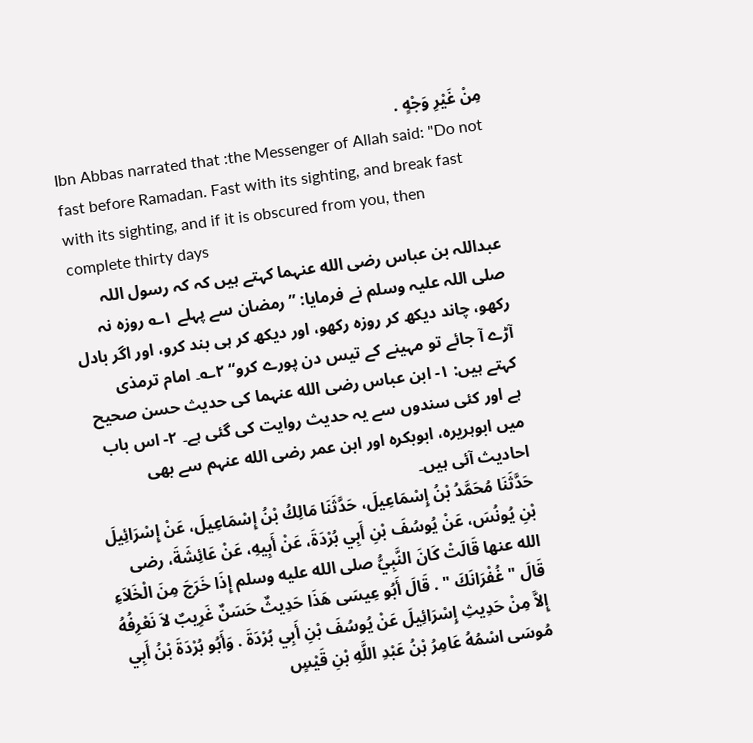مِنْ غَيْرِ وَجْهٍ .
Ibn Abbas narrated that :the Messenger of Allah said: "Do not fast before Ramadan. Fast with its sighting, and break fast with its sighting, and if it is obscured from you, then complete thirty days
عبداللہ بن عباس رضی الله عنہما کہتے ہیں کہ کہ رسول اللہ صلی اللہ علیہ وسلم نے فرمایا: ”رمضان سے پہلے ۱؎ روزہ نہ رکھو، چاند دیکھ کر روزہ رکھو، اور دیکھ کر ہی بند کرو، اور اگر بادل آڑے آ جائے تو مہینے کے تیس دن پورے کرو“ ۲؎۔ امام ترمذی کہتے ہیں: ۱- ابن عباس رضی الله عنہما کی حدیث حسن صحیح ہے اور کئی سندوں سے یہ حدیث روایت کی گئی ہے۔ ۲- اس باب میں ابوہریرہ، ابوبکرہ اور ابن عمر رضی الله عنہم سے بھی احادیث آئی ہیں۔
حَدَّثَنَا مُحَمَّدُ بْنُ إِسْمَاعِيلَ، حَدَّثَنَا مَالِكُ بْنُ إِسْمَاعِيلَ، عَنْ إِسْرَائِيلَ بْنِ يُونُسَ، عَنْ يُوسُفَ بْنِ أَبِي بُرْدَةَ، عَنْ أَبِيهِ، عَنْ عَائِشَةَ، رضى الله عنها قَالَتْ كَانَ النَّبِيُّ صلى الله عليه وسلم إِذَا خَرَجَ مِنَ الْخَلاَءِ قَالَ " غُفْرَانَكَ " . قَالَ أَبُو عِيسَى هَذَا حَدِيثٌ حَسَنٌ غَرِيبٌ لاَ نَعْرِفُهُ إِلاَّ مِنْ حَدِيثِ إِسْرَائِيلَ عَنْ يُوسُفَ بْنِ أَبِي بُرْدَةَ . وَأَبُو بُرْدَةَ بْنُ أَبِي مُوسَى اسْمُهُ عَامِرُ بْنُ عَبْدِ اللَّهِ بْنِ قَيْسٍ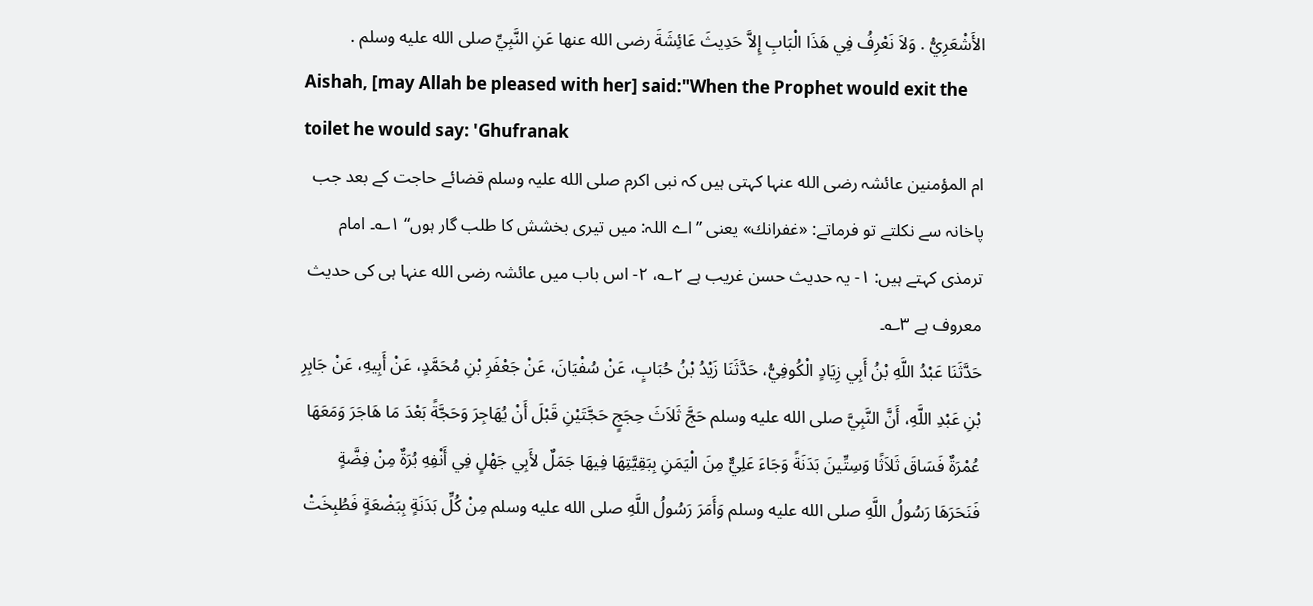الأَشْعَرِيُّ . وَلاَ نَعْرِفُ فِي هَذَا الْبَابِ إِلاَّ حَدِيثَ عَائِشَةَ رضى الله عنها عَنِ النَّبِيِّ صلى الله عليه وسلم .
Aishah, [may Allah be pleased with her] said:"When the Prophet would exit the toilet he would say: 'Ghufranak
ام المؤمنین عائشہ رضی الله عنہا کہتی ہیں کہ نبی اکرم صلی الله علیہ وسلم قضائے حاجت کے بعد جب پاخانہ سے نکلتے تو فرماتے: «غفرانك» یعنی ”اے اللہ: میں تیری بخشش کا طلب گار ہوں“ ۱؎۔ امام ترمذی کہتے ہیں: ۱- یہ حدیث حسن غریب ہے ۲؎، ۲- اس باب میں عائشہ رضی الله عنہا ہی کی حدیث معروف ہے ۳؎۔
حَدَّثَنَا عَبْدُ اللَّهِ بْنُ أَبِي زِيَادٍ الْكُوفِيُّ، حَدَّثَنَا زَيْدُ بْنُ حُبَابٍ، عَنْ سُفْيَانَ، عَنْ جَعْفَرِ بْنِ مُحَمَّدٍ، عَنْ أَبِيهِ، عَنْ جَابِرِ بْنِ عَبْدِ اللَّهِ، أَنَّ النَّبِيَّ صلى الله عليه وسلم حَجَّ ثَلاَثَ حِجَجٍ حَجَّتَيْنِ قَبْلَ أَنْ يُهَاجِرَ وَحَجَّةً بَعْدَ مَا هَاجَرَ وَمَعَهَا عُمْرَةٌ فَسَاقَ ثَلاَثًا وَسِتِّينَ بَدَنَةً وَجَاءَ عَلِيٌّ مِنَ الْيَمَنِ بِبَقِيَّتِهَا فِيهَا جَمَلٌ لأَبِي جَهْلٍ فِي أَنْفِهِ بُرَةٌ مِنْ فِضَّةٍ فَنَحَرَهَا رَسُولُ اللَّهِ صلى الله عليه وسلم وَأَمَرَ رَسُولُ اللَّهِ صلى الله عليه وسلم مِنْ كُلِّ بَدَنَةٍ بِبَضْعَةٍ فَطُبِخَتْ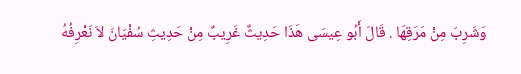وَشَرِبَ مِنْ مَرَقِهَا . قَالَ أَبُو عِيسَى هَذَا حَدِيثٌ غَرِيبٌ مِنْ حَدِيثِ سُفْيَانَ لاَ نَعْرِفُهُ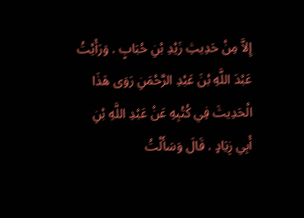إِلاَّ مِنْ حَدِيثِ زَيْدِ بْنِ حُبَابٍ . وَرَأَيْتُ عَبْدَ اللَّهِ بْنَ عَبْدِ الرَّحْمَنِ رَوَى هَذَا الْحَدِيثَ فِي كُتُبِهِ عَنْ عَبْدِ اللَّهِ بْنِ أَبِي زِيَادٍ . قَالَ وَسَأَلْتُ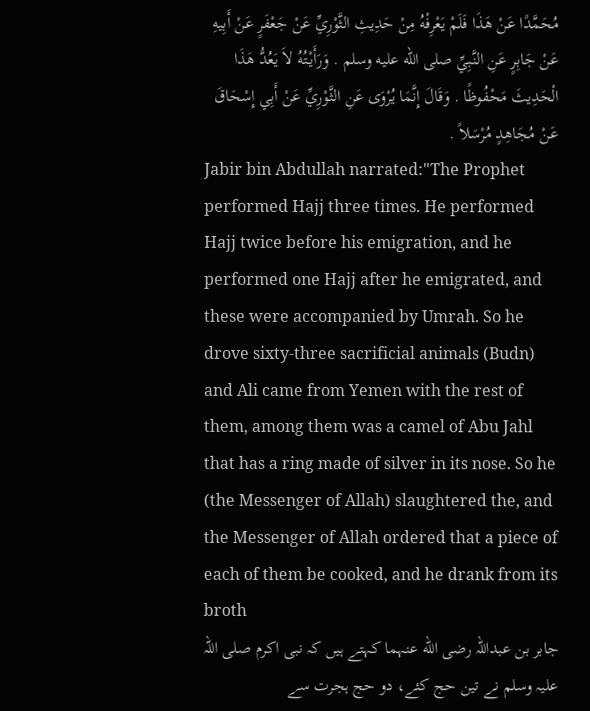مُحَمَّدًا عَنْ هَذَا فَلَمْ يَعْرِفْهُ مِنْ حَدِيثِ الثَّوْرِيِّ عَنْ جَعْفَرٍ عَنْ أَبِيهِ عَنْ جَابِرٍ عَنِ النَّبِيِّ صلى الله عليه وسلم . وَرَأَيْتُهُ لاَ يَعُدُّ هَذَا الْحَدِيثَ مَحْفُوظًا . وَقَالَ إِنَّمَا يُرْوَى عَنِ الثَّوْرِيِّ عَنْ أَبِي إِسْحَاقَ عَنْ مُجَاهِدٍ مُرْسَلاً .
Jabir bin Abdullah narrated:"The Prophet performed Hajj three times. He performed Hajj twice before his emigration, and he performed one Hajj after he emigrated, and these were accompanied by Umrah. So he drove sixty-three sacrificial animals (Budn) and Ali came from Yemen with the rest of them, among them was a camel of Abu Jahl that has a ring made of silver in its nose. So he (the Messenger of Allah) slaughtered the, and the Messenger of Allah ordered that a piece of each of them be cooked, and he drank from its broth
جابر بن عبداللہ رضی الله عنہما کہتے ہیں کہ نبی اکرم صلی اللہ علیہ وسلم نے تین حج کئے، دو حج ہجرت سے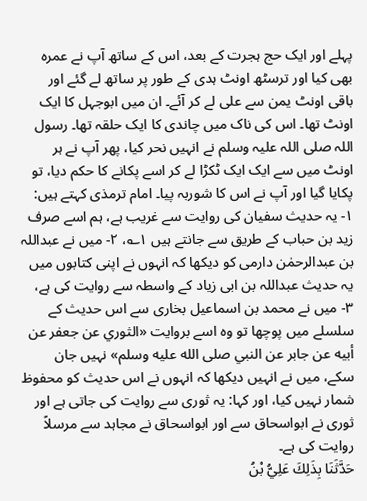پہلے اور ایک حج ہجرت کے بعد، اس کے ساتھ آپ نے عمرہ بھی کیا اور ترسٹھ اونٹ ہدی کے طور پر ساتھ لے گئے اور باقی اونٹ یمن سے علی لے کر آئے۔ ان میں ابوجہل کا ایک اونٹ تھا۔ اس کی ناک میں چاندی کا ایک حلقہ تھا۔ رسول اللہ صلی اللہ علیہ وسلم نے انہیں نحر کیا، پھر آپ نے ہر اونٹ میں سے ایک ایک ٹکڑا لے کر اسے پکانے کا حکم دیا، تو پکایا گیا اور آپ نے اس کا شوربہ پیا۔ امام ترمذی کہتے ہیں: ۱- یہ حدیث سفیان کی روایت سے غریب ہے، ہم اسے صرف زید بن حباب کے طریق سے جانتے ہیں ۱؎، ۲- میں نے عبداللہ بن عبدالرحمٰن دارمی کو دیکھا کہ انہوں نے اپنی کتابوں میں یہ حدیث عبداللہ بن ابی زیاد کے واسطہ سے روایت کی ہے، ۳- میں نے محمد بن اسماعیل بخاری سے اس حدیث کے سلسلے میں پوچھا تو وہ اسے بروایت «الثوري عن جعفر عن أبيه عن جابر عن النبي صلى الله عليه وسلم» نہیں جان سکے، میں نے انہیں دیکھا کہ انہوں نے اس حدیث کو محفوظ شمار نہیں کیا، اور کہا: یہ ثوری سے روایت کی جاتی ہے اور ثوری نے ابواسحاق سے اور ابواسحاق نے مجاہد سے مرسلاً روایت کی ہے۔
حَدَّثَنَا بِذَلِكَ عَلِيُّ بْنُ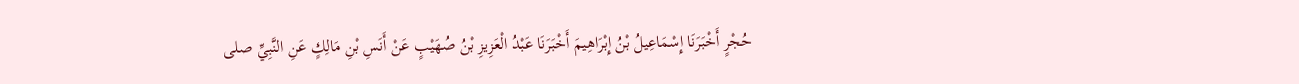حُجْرٍ أَخْبَرَنَا إِسْمَاعِيلُ بْنُ إِبْرَاهِيمَ أَخْبَرَنَا عَبْدُ الْعَزِيزِ بْنُ صُهَيْبٍ عَنْ أَنَسِ بْنِ مَالِكٍ عَنِ النَّبِيِّ صلى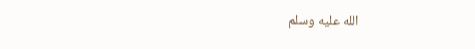الله عليه وسلم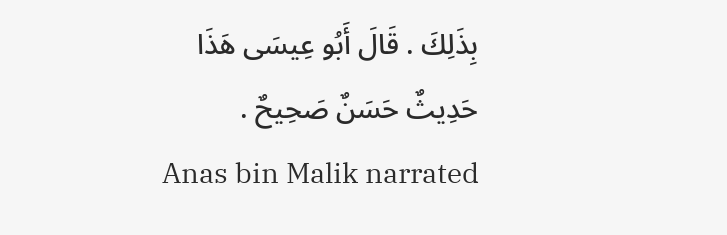بِذَلِكَ . قَالَ أَبُو عِيسَى هَذَا حَدِيثٌ حَسَنٌ صَحِيحٌ .
Anas bin Malik narrated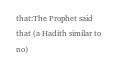that:The Prophet said that (a Hadith similar to no)